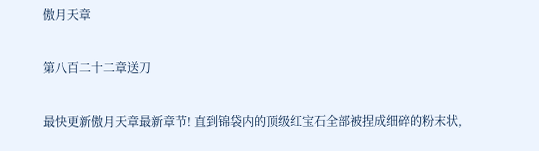傲月天章

第八百二十二章送刀

最快更新傲月天章最新章节! 直到锦袋内的顶级红宝石全部被捏成细碎的粉末状,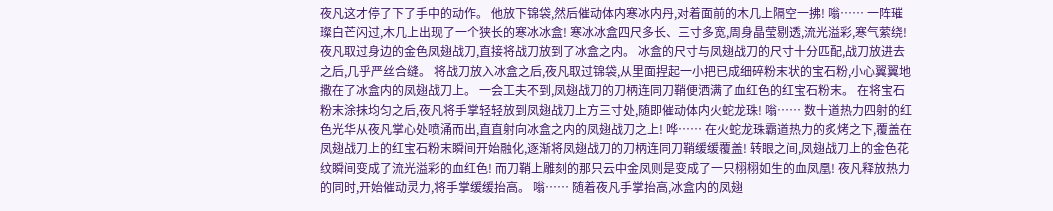夜凡这才停了下了手中的动作。 他放下锦袋,然后催动体内寒冰内丹,对着面前的木几上隔空一拂! 嗡…… 一阵璀璨白芒闪过,木几上出现了一个狭长的寒冰冰盒! 寒冰冰盒四尺多长、三寸多宽,周身晶莹剔透,流光溢彩,寒气萦绕! 夜凡取过身边的金色凤翅战刀,直接将战刀放到了冰盒之内。 冰盒的尺寸与凤翅战刀的尺寸十分匹配,战刀放进去之后,几乎严丝合缝。 将战刀放入冰盒之后,夜凡取过锦袋,从里面捏起一小把已成细碎粉末状的宝石粉,小心翼翼地撒在了冰盒内的凤翅战刀上。 一会工夫不到,凤翅战刀的刀柄连同刀鞘便洒满了血红色的红宝石粉末。 在将宝石粉末涂抹均匀之后,夜凡将手掌轻轻放到凤翅战刀上方三寸处,随即催动体内火蛇龙珠! 嗡…… 数十道热力四射的红色光华从夜凡掌心处喷涌而出,直直射向冰盒之内的凤翅战刀之上! 哗…… 在火蛇龙珠霸道热力的炙烤之下,覆盖在凤翅战刀上的红宝石粉末瞬间开始融化,逐渐将凤翅战刀的刀柄连同刀鞘缓缓覆盖! 转眼之间,凤翅战刀上的金色花纹瞬间变成了流光溢彩的血红色! 而刀鞘上雕刻的那只云中金凤则是变成了一只栩栩如生的血凤凰! 夜凡释放热力的同时,开始催动灵力,将手掌缓缓抬高。 嗡…… 随着夜凡手掌抬高,冰盒内的凤翅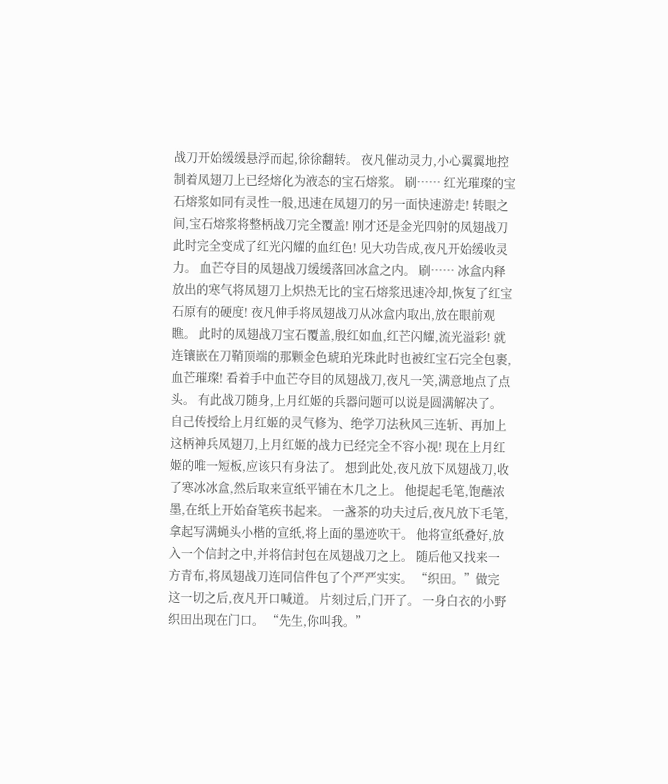战刀开始缓缓悬浮而起,徐徐翻转。 夜凡催动灵力,小心翼翼地控制着凤翅刀上已经熔化为液态的宝石熔浆。 刷…… 红光璀璨的宝石熔浆如同有灵性一般,迅速在凤翅刀的另一面快速游走! 转眼之间,宝石熔浆将整柄战刀完全覆盖! 刚才还是金光四射的凤翅战刀此时完全变成了红光闪耀的血红色! 见大功告成,夜凡开始缓收灵力。 血芒夺目的凤翅战刀缓缓落回冰盒之内。 刷…… 冰盒内释放出的寒气将凤翅刀上炽热无比的宝石熔浆迅速冷却,恢复了红宝石原有的硬度! 夜凡伸手将凤翅战刀从冰盒内取出,放在眼前观瞧。 此时的凤翅战刀宝石覆盖,殷红如血,红芒闪耀,流光溢彩! 就连镶嵌在刀鞘顶端的那颗金色琥珀光珠此时也被红宝石完全包裹,血芒璀璨! 看着手中血芒夺目的凤翅战刀,夜凡一笑,满意地点了点头。 有此战刀随身,上月红姬的兵器问题可以说是圆满解决了。 自己传授给上月红姬的灵气修为、绝学刀法秋风三连斩、再加上这柄神兵凤翅刀,上月红姬的战力已经完全不容小视! 现在上月红姬的唯一短板,应该只有身法了。 想到此处,夜凡放下凤翅战刀,收了寒冰冰盒,然后取来宣纸平铺在木几之上。 他提起毛笔,饱蘸浓墨,在纸上开始奋笔疾书起来。 一盏茶的功夫过后,夜凡放下毛笔,拿起写满蝇头小楷的宣纸,将上面的墨迹吹干。 他将宣纸叠好,放入一个信封之中,并将信封包在凤翅战刀之上。 随后他又找来一方青布,将凤翅战刀连同信件包了个严严实实。 “织田。”做完这一切之后,夜凡开口喊道。 片刻过后,门开了。 一身白衣的小野织田出现在门口。 “先生,你叫我。”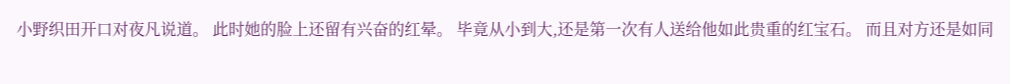小野织田开口对夜凡说道。 此时她的脸上还留有兴奋的红晕。 毕竟从小到大,还是第一次有人送给他如此贵重的红宝石。 而且对方还是如同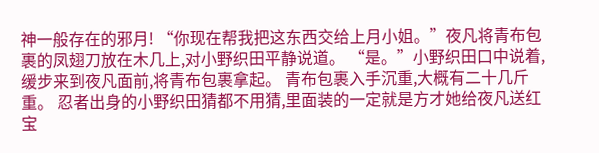神一般存在的邪月! “你现在帮我把这东西交给上月小姐。”夜凡将青布包裹的凤翅刀放在木几上,对小野织田平静说道。 “是。”小野织田口中说着,缓步来到夜凡面前,将青布包裹拿起。 青布包裹入手沉重,大概有二十几斤重。 忍者出身的小野织田猜都不用猜,里面装的一定就是方才她给夜凡送红宝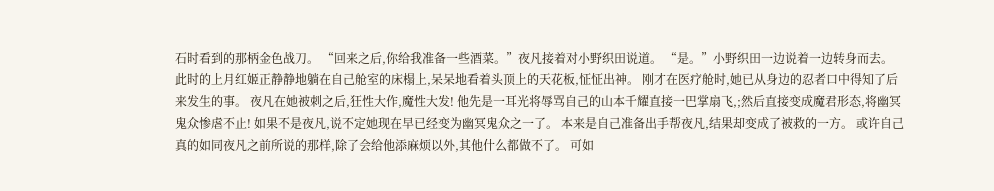石时看到的那柄金色战刀。 “回来之后,你给我准备一些酒菜。”夜凡接着对小野织田说道。 “是。”小野织田一边说着一边转身而去。 此时的上月红姬正静静地躺在自己舱室的床榻上,呆呆地看着头顶上的天花板,怔怔出神。 刚才在医疗舱时,她已从身边的忍者口中得知了后来发生的事。 夜凡在她被刺之后,狂性大作,魔性大发! 他先是一耳光将辱骂自己的山本千耀直接一巴掌扇飞,;然后直接变成魔君形态,将幽冥鬼众惨虐不止! 如果不是夜凡,说不定她现在早已经变为幽冥鬼众之一了。 本来是自己准备出手帮夜凡,结果却变成了被救的一方。 或许自己真的如同夜凡之前所说的那样,除了会给他添麻烦以外,其他什么都做不了。 可如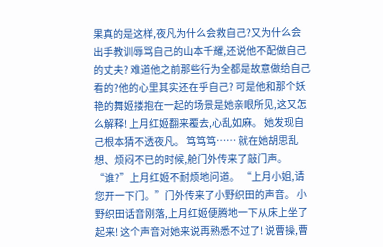果真的是这样,夜凡为什么会救自己?又为什么会出手教训辱骂自己的山本千耀,还说他不配做自己的丈夫? 难道他之前那些行为全都是故意做给自己看的?他的心里其实还在乎自己? 可是他和那个妖艳的舞姬搂抱在一起的场景是她亲眼所见,这又怎么解释! 上月红姬翻来覆去,心乱如麻。 她发现自己根本猜不透夜凡。 笃笃笃…… 就在她胡思乱想、烦闷不已的时候,舱门外传来了敲门声。 “谁?”上月红姬不耐烦地问道。 “上月小姐,请您开一下门。”门外传来了小野织田的声音。 小野织田话音刚落,上月红姬便腾地一下从床上坐了起来! 这个声音对她来说再熟悉不过了! 说曹操,曹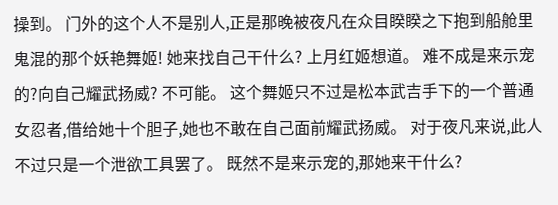操到。 门外的这个人不是别人,正是那晚被夜凡在众目睽睽之下抱到船舱里鬼混的那个妖艳舞姬! 她来找自己干什么? 上月红姬想道。 难不成是来示宠的?向自己耀武扬威? 不可能。 这个舞姬只不过是松本武吉手下的一个普通女忍者,借给她十个胆子,她也不敢在自己面前耀武扬威。 对于夜凡来说,此人不过只是一个泄欲工具罢了。 既然不是来示宠的,那她来干什么?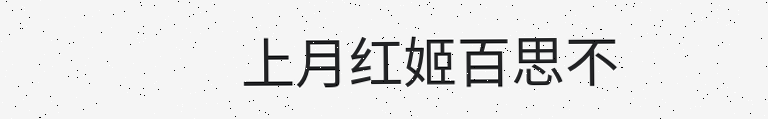上月红姬百思不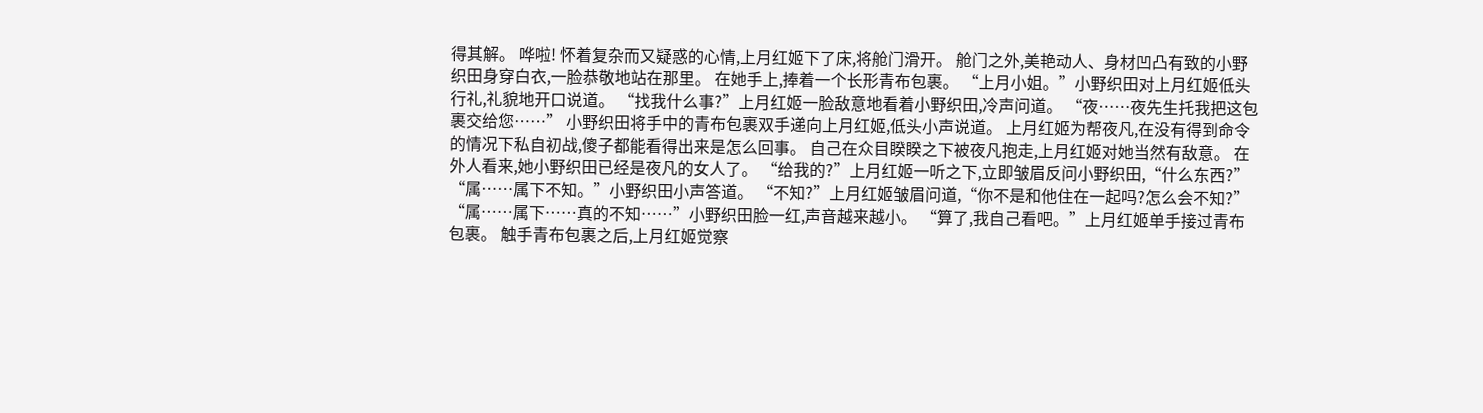得其解。 哗啦! 怀着复杂而又疑惑的心情,上月红姬下了床,将舱门滑开。 舱门之外,美艳动人、身材凹凸有致的小野织田身穿白衣,一脸恭敬地站在那里。 在她手上,捧着一个长形青布包裹。 “上月小姐。”小野织田对上月红姬低头行礼,礼貌地开口说道。 “找我什么事?”上月红姬一脸敌意地看着小野织田,冷声问道。 “夜……夜先生托我把这包裹交给您……” 小野织田将手中的青布包裹双手递向上月红姬,低头小声说道。 上月红姬为帮夜凡,在没有得到命令的情况下私自初战,傻子都能看得出来是怎么回事。 自己在众目睽睽之下被夜凡抱走,上月红姬对她当然有敌意。 在外人看来,她小野织田已经是夜凡的女人了。 “给我的?”上月红姬一听之下,立即皱眉反问小野织田,“什么东西?” “属……属下不知。”小野织田小声答道。 “不知?”上月红姬皱眉问道,“你不是和他住在一起吗?怎么会不知?” “属……属下……真的不知……”小野织田脸一红,声音越来越小。 “算了,我自己看吧。”上月红姬单手接过青布包裹。 触手青布包裹之后,上月红姬觉察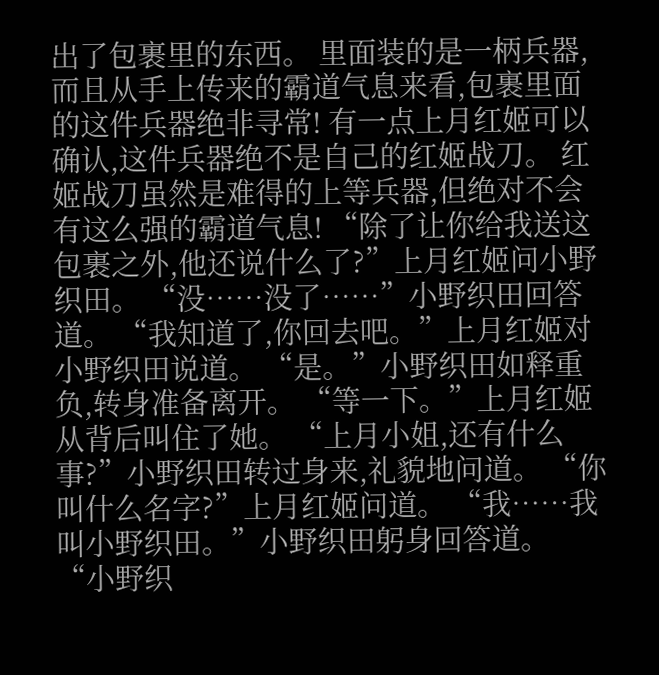出了包裹里的东西。 里面装的是一柄兵器,而且从手上传来的霸道气息来看,包裹里面的这件兵器绝非寻常! 有一点上月红姬可以确认,这件兵器绝不是自己的红姬战刀。 红姬战刀虽然是难得的上等兵器,但绝对不会有这么强的霸道气息! “除了让你给我送这包裹之外,他还说什么了?”上月红姬问小野织田。 “没……没了……”小野织田回答道。 “我知道了,你回去吧。”上月红姬对小野织田说道。 “是。”小野织田如释重负,转身准备离开。 “等一下。”上月红姬从背后叫住了她。 “上月小姐,还有什么事?”小野织田转过身来,礼貌地问道。 “你叫什么名字?”上月红姬问道。 “我……我叫小野织田。”小野织田躬身回答道。 “小野织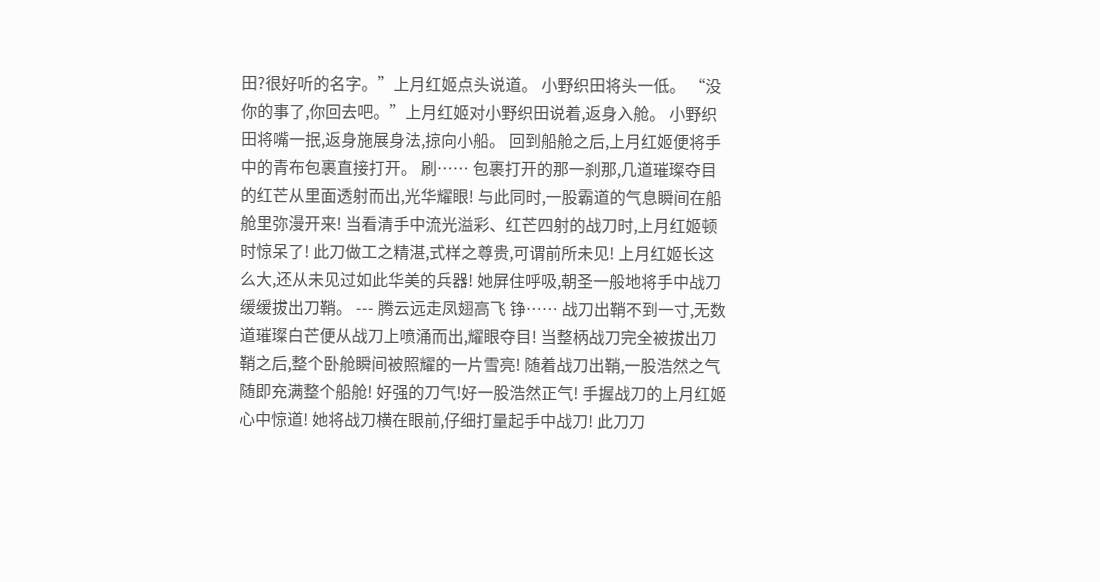田?很好听的名字。”上月红姬点头说道。 小野织田将头一低。 “没你的事了,你回去吧。”上月红姬对小野织田说着,返身入舱。 小野织田将嘴一抿,返身施展身法,掠向小船。 回到船舱之后,上月红姬便将手中的青布包裹直接打开。 刷…… 包裹打开的那一刹那,几道璀璨夺目的红芒从里面透射而出,光华耀眼! 与此同时,一股霸道的气息瞬间在船舱里弥漫开来! 当看清手中流光溢彩、红芒四射的战刀时,上月红姬顿时惊呆了! 此刀做工之精湛,式样之尊贵,可谓前所未见! 上月红姬长这么大,还从未见过如此华美的兵器! 她屏住呼吸,朝圣一般地将手中战刀缓缓拔出刀鞘。 --- 腾云远走凤翅高飞 铮…… 战刀出鞘不到一寸,无数道璀璨白芒便从战刀上喷涌而出,耀眼夺目! 当整柄战刀完全被拔出刀鞘之后,整个卧舱瞬间被照耀的一片雪亮! 随着战刀出鞘,一股浩然之气随即充满整个船舱! 好强的刀气!好一股浩然正气! 手握战刀的上月红姬心中惊道! 她将战刀横在眼前,仔细打量起手中战刀! 此刀刀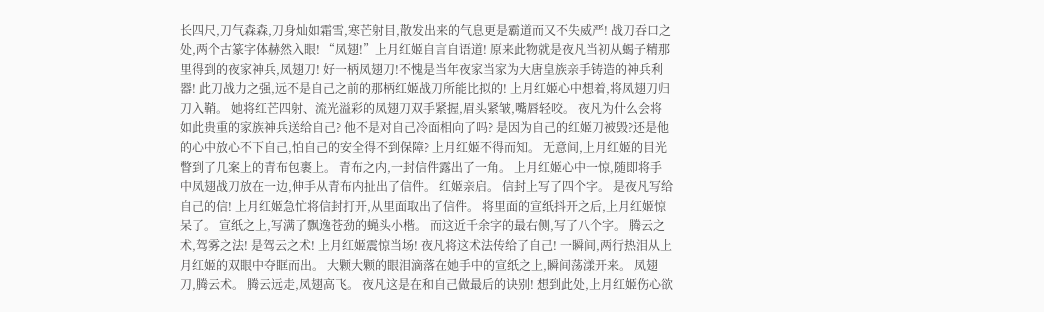长四尺,刀气森森,刀身灿如霜雪,寒芒射目,散发出来的气息更是霸道而又不失威严! 战刀吞口之处,两个古篆字体赫然入眼! “凤翅!”上月红姬自言自语道! 原来此物就是夜凡当初从蝎子精那里得到的夜家神兵,凤翅刀! 好一柄凤翅刀!不愧是当年夜家当家为大唐皇族亲手铸造的神兵利器! 此刀战力之强,远不是自己之前的那柄红姬战刀所能比拟的! 上月红姬心中想着,将凤翅刀归刀入鞘。 她将红芒四射、流光溢彩的凤翅刀双手紧握,眉头紧皱,嘴唇轻咬。 夜凡为什么会将如此贵重的家族神兵送给自己? 他不是对自己冷面相向了吗? 是因为自己的红姬刀被毁?还是他的心中放心不下自己,怕自己的安全得不到保障? 上月红姬不得而知。 无意间,上月红姬的目光瞥到了几案上的青布包裹上。 青布之内,一封信件露出了一角。 上月红姬心中一惊,随即将手中凤翅战刀放在一边,伸手从青布内扯出了信件。 红姬亲启。 信封上写了四个字。 是夜凡写给自己的信! 上月红姬急忙将信封打开,从里面取出了信件。 将里面的宣纸抖开之后,上月红姬惊呆了。 宣纸之上,写满了飘逸苍劲的蝇头小楷。 而这近千余字的最右侧,写了八个字。 腾云之术,驾雾之法! 是驾云之术! 上月红姬震惊当场! 夜凡将这术法传给了自己! 一瞬间,两行热泪从上月红姬的双眼中夺眶而出。 大颗大颗的眼泪滴落在她手中的宣纸之上,瞬间荡漾开来。 凤翅刀,腾云术。 腾云远走,凤翅高飞。 夜凡这是在和自己做最后的诀别! 想到此处,上月红姬伤心欲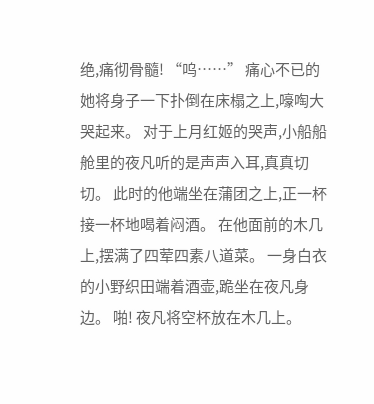绝,痛彻骨髓! “呜……” 痛心不已的她将身子一下扑倒在床榻之上,嚎啕大哭起来。 对于上月红姬的哭声,小船船舱里的夜凡听的是声声入耳,真真切切。 此时的他端坐在蒲团之上,正一杯接一杯地喝着闷酒。 在他面前的木几上,摆满了四荤四素八道菜。 一身白衣的小野织田端着酒壶,跪坐在夜凡身边。 啪! 夜凡将空杯放在木几上。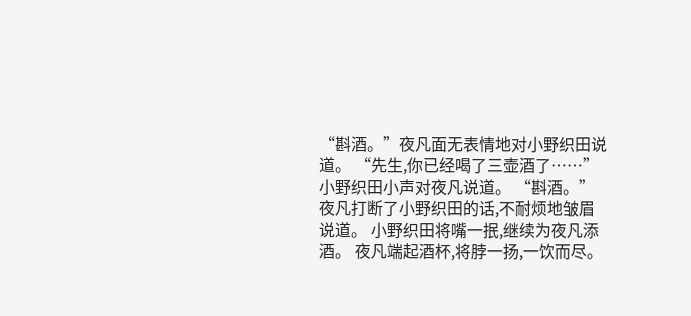“斟酒。”夜凡面无表情地对小野织田说道。 “先生,你已经喝了三壶酒了……”小野织田小声对夜凡说道。 “斟酒。”夜凡打断了小野织田的话,不耐烦地皱眉说道。 小野织田将嘴一抿,继续为夜凡添酒。 夜凡端起酒杯,将脖一扬,一饮而尽。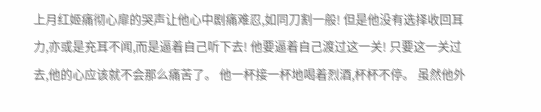上月红姬痛彻心扉的哭声让他心中剧痛难忍,如同刀割一般! 但是他没有选择收回耳力,亦或是充耳不闻,而是逼着自己听下去! 他要逼着自己渡过这一关! 只要这一关过去,他的心应该就不会那么痛苦了。 他一杯接一杯地喝着烈酒,杯杯不停。 虽然他外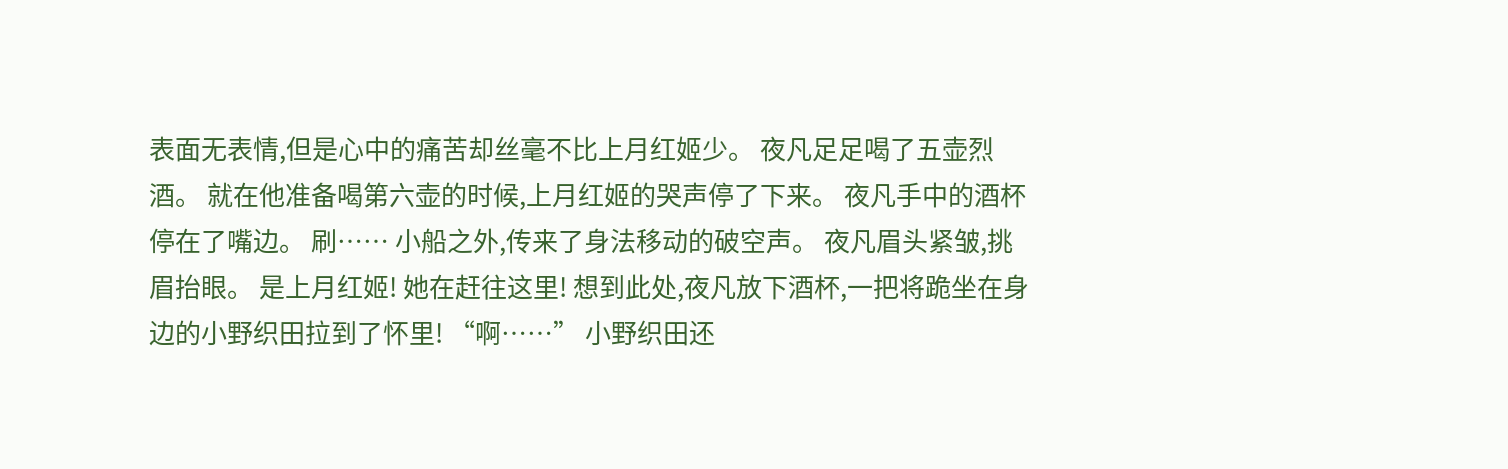表面无表情,但是心中的痛苦却丝毫不比上月红姬少。 夜凡足足喝了五壶烈酒。 就在他准备喝第六壶的时候,上月红姬的哭声停了下来。 夜凡手中的酒杯停在了嘴边。 刷…… 小船之外,传来了身法移动的破空声。 夜凡眉头紧皱,挑眉抬眼。 是上月红姬! 她在赶往这里! 想到此处,夜凡放下酒杯,一把将跪坐在身边的小野织田拉到了怀里! “啊……” 小野织田还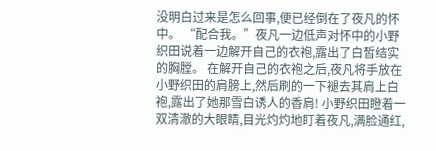没明白过来是怎么回事,便已经倒在了夜凡的怀中。 “配合我。”夜凡一边低声对怀中的小野织田说着一边解开自己的衣袍,露出了白皙结实的胸膛。 在解开自己的衣袍之后,夜凡将手放在小野织田的肩膀上,然后刷的一下褪去其肩上白袍,露出了她那雪白诱人的香肩! 小野织田瞪着一双清澈的大眼睛,目光灼灼地盯着夜凡,满脸通红,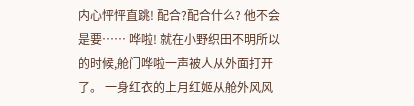内心怦怦直跳! 配合?配合什么? 他不会是要…… 哗啦! 就在小野织田不明所以的时候,舱门哗啦一声被人从外面打开了。 一身红衣的上月红姬从舱外风风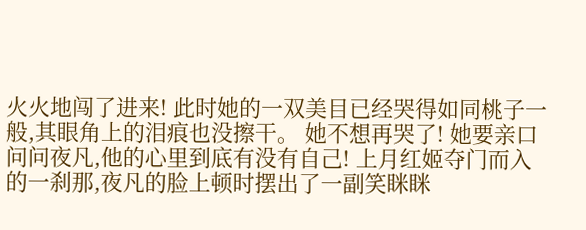火火地闯了进来! 此时她的一双美目已经哭得如同桃子一般,其眼角上的泪痕也没擦干。 她不想再哭了! 她要亲口问问夜凡,他的心里到底有没有自己! 上月红姬夺门而入的一刹那,夜凡的脸上顿时摆出了一副笑眯眯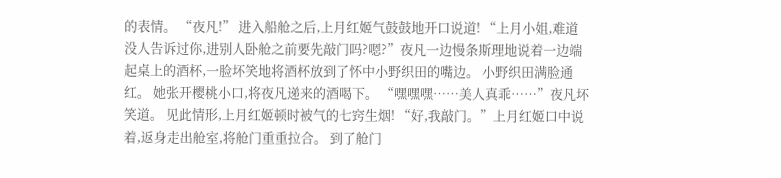的表情。 “夜凡!” 进入船舱之后,上月红姬气鼓鼓地开口说道! “上月小姐,难道没人告诉过你,进别人卧舱之前要先敲门吗?嗯?”夜凡一边慢条斯理地说着一边端起桌上的酒杯,一脸坏笑地将酒杯放到了怀中小野织田的嘴边。 小野织田满脸通红。 她张开樱桃小口,将夜凡递来的酒喝下。 “嘿嘿嘿……美人真乖……”夜凡坏笑道。 见此情形,上月红姬顿时被气的七窍生烟! “好,我敲门。”上月红姬口中说着,返身走出舱室,将舱门重重拉合。 到了舱门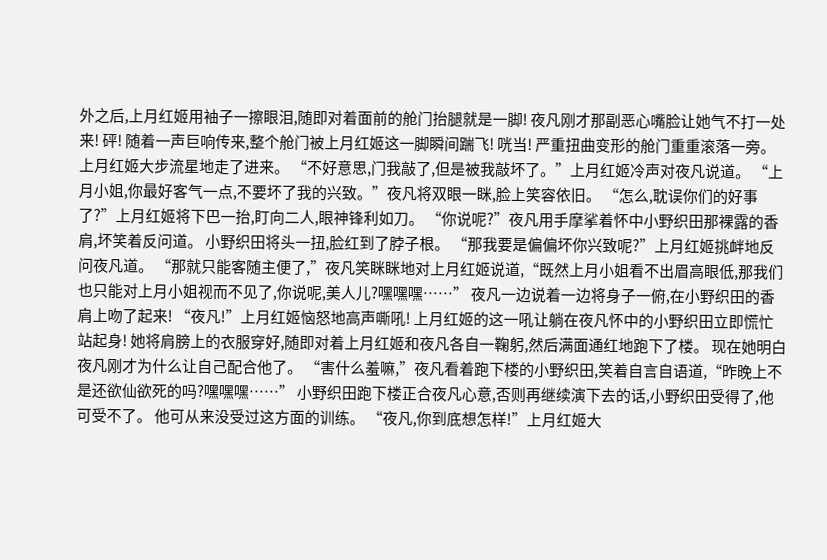外之后,上月红姬用袖子一擦眼泪,随即对着面前的舱门抬腿就是一脚! 夜凡刚才那副恶心嘴脸让她气不打一处来! 砰! 随着一声巨响传来,整个舱门被上月红姬这一脚瞬间踹飞! 咣当! 严重扭曲变形的舱门重重滚落一旁。 上月红姬大步流星地走了进来。 “不好意思,门我敲了,但是被我敲坏了。”上月红姬冷声对夜凡说道。 “上月小姐,你最好客气一点,不要坏了我的兴致。”夜凡将双眼一眯,脸上笑容依旧。 “怎么,耽误你们的好事了?”上月红姬将下巴一抬,盯向二人,眼神锋利如刀。 “你说呢?”夜凡用手摩挲着怀中小野织田那裸露的香肩,坏笑着反问道。 小野织田将头一扭,脸红到了脖子根。 “那我要是偏偏坏你兴致呢?”上月红姬挑衅地反问夜凡道。 “那就只能客随主便了,”夜凡笑眯眯地对上月红姬说道,“既然上月小姐看不出眉高眼低,那我们也只能对上月小姐视而不见了,你说呢,美人儿?嘿嘿嘿……” 夜凡一边说着一边将身子一俯,在小野织田的香肩上吻了起来! “夜凡!”上月红姬恼怒地高声嘶吼! 上月红姬的这一吼让躺在夜凡怀中的小野织田立即慌忙站起身! 她将肩膀上的衣服穿好,随即对着上月红姬和夜凡各自一鞠躬,然后满面通红地跑下了楼。 现在她明白夜凡刚才为什么让自己配合他了。 “害什么羞嘛,”夜凡看着跑下楼的小野织田,笑着自言自语道,“昨晚上不是还欲仙欲死的吗?嘿嘿嘿……” 小野织田跑下楼正合夜凡心意,否则再继续演下去的话,小野织田受得了,他可受不了。 他可从来没受过这方面的训练。 “夜凡,你到底想怎样!”上月红姬大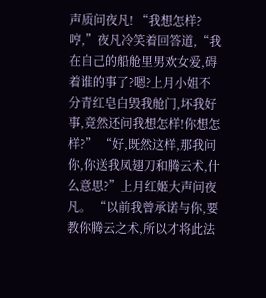声质问夜凡! “我想怎样?哼,”夜凡冷笑着回答道,“我在自己的船舱里男欢女爱,碍着谁的事了?嗯?上月小姐不分青红皂白毁我舱门,坏我好事,竟然还问我想怎样!你想怎样?” “好,既然这样,那我问你,你送我凤翅刀和腾云术,什么意思?”上月红姬大声问夜凡。 “以前我曾承诺与你,要教你腾云之术,所以才将此法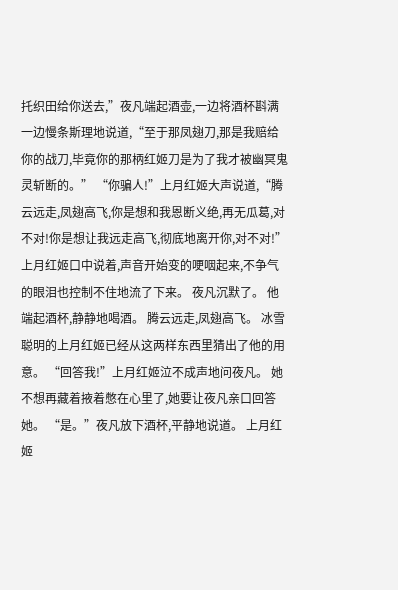托织田给你送去,”夜凡端起酒壶,一边将酒杯斟满一边慢条斯理地说道,“至于那凤翅刀,那是我赔给你的战刀,毕竟你的那柄红姬刀是为了我才被幽冥鬼灵斩断的。” “你骗人!”上月红姬大声说道,“腾云远走,凤翅高飞,你是想和我恩断义绝,再无瓜葛,对不对!你是想让我远走高飞,彻底地离开你,对不对!” 上月红姬口中说着,声音开始变的哽咽起来,不争气的眼泪也控制不住地流了下来。 夜凡沉默了。 他端起酒杯,静静地喝酒。 腾云远走,凤翅高飞。 冰雪聪明的上月红姬已经从这两样东西里猜出了他的用意。 “回答我!”上月红姬泣不成声地问夜凡。 她不想再藏着掖着憋在心里了,她要让夜凡亲口回答她。 “是。”夜凡放下酒杯,平静地说道。 上月红姬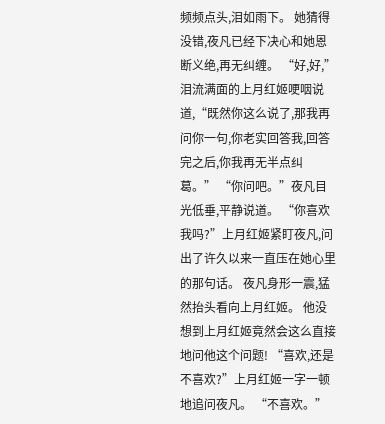频频点头,泪如雨下。 她猜得没错,夜凡已经下决心和她恩断义绝,再无纠缠。 “好,好,”泪流满面的上月红姬哽咽说道,“既然你这么说了,那我再问你一句,你老实回答我,回答完之后,你我再无半点纠葛。” “你问吧。”夜凡目光低垂,平静说道。 “你喜欢我吗?”上月红姬紧盯夜凡,问出了许久以来一直压在她心里的那句话。 夜凡身形一震,猛然抬头看向上月红姬。 他没想到上月红姬竟然会这么直接地问他这个问题! “喜欢,还是不喜欢?”上月红姬一字一顿地追问夜凡。 “不喜欢。”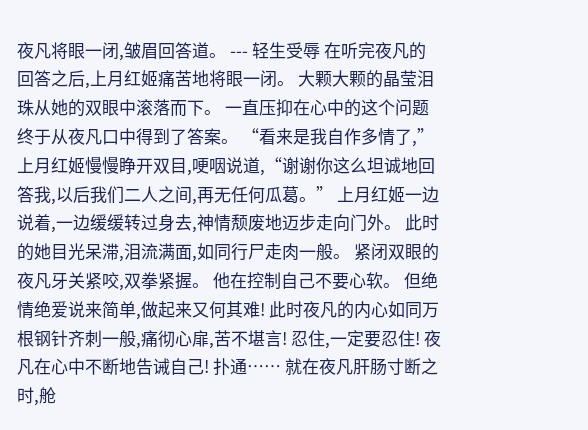夜凡将眼一闭,皱眉回答道。 --- 轻生受辱 在听完夜凡的回答之后,上月红姬痛苦地将眼一闭。 大颗大颗的晶莹泪珠从她的双眼中滚落而下。 一直压抑在心中的这个问题终于从夜凡口中得到了答案。 “看来是我自作多情了,”上月红姬慢慢睁开双目,哽咽说道,“谢谢你这么坦诚地回答我,以后我们二人之间,再无任何瓜葛。” 上月红姬一边说着,一边缓缓转过身去,神情颓废地迈步走向门外。 此时的她目光呆滞,泪流满面,如同行尸走肉一般。 紧闭双眼的夜凡牙关紧咬,双拳紧握。 他在控制自己不要心软。 但绝情绝爱说来简单,做起来又何其难! 此时夜凡的内心如同万根钢针齐刺一般,痛彻心扉,苦不堪言! 忍住,一定要忍住! 夜凡在心中不断地告诫自己! 扑通…… 就在夜凡肝肠寸断之时,舱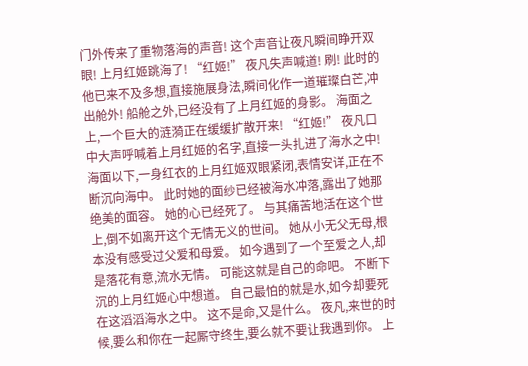门外传来了重物落海的声音! 这个声音让夜凡瞬间睁开双眼! 上月红姬跳海了! “红姬!” 夜凡失声喊道! 刷! 此时的他已来不及多想,直接施展身法,瞬间化作一道璀璨白芒,冲出舱外! 船舱之外,已经没有了上月红姬的身影。 海面之上,一个巨大的涟漪正在缓缓扩散开来! “红姬!” 夜凡口中大声呼喊着上月红姬的名字,直接一头扎进了海水之中! 海面以下,一身红衣的上月红姬双眼紧闭,表情安详,正在不断沉向海中。 此时她的面纱已经被海水冲落,露出了她那绝美的面容。 她的心已经死了。 与其痛苦地活在这个世上,倒不如离开这个无情无义的世间。 她从小无父无母,根本没有感受过父爱和母爱。 如今遇到了一个至爱之人,却是落花有意,流水无情。 可能这就是自己的命吧。 不断下沉的上月红姬心中想道。 自己最怕的就是水,如今却要死在这滔滔海水之中。 这不是命,又是什么。 夜凡,来世的时候,要么和你在一起厮守终生,要么就不要让我遇到你。 上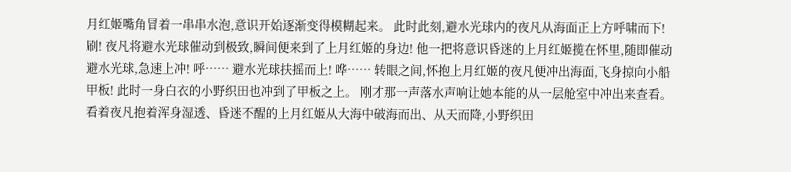月红姬嘴角冒着一串串水泡,意识开始逐渐变得模糊起来。 此时此刻,避水光球内的夜凡从海面正上方呼啸而下! 刷! 夜凡将避水光球催动到极致,瞬间便来到了上月红姬的身边! 他一把将意识昏迷的上月红姬揽在怀里,随即催动避水光球,急速上冲! 呼…… 避水光球扶摇而上! 哗…… 转眼之间,怀抱上月红姬的夜凡便冲出海面,飞身掠向小船甲板! 此时一身白衣的小野织田也冲到了甲板之上。 刚才那一声落水声响让她本能的从一层舱室中冲出来查看。 看着夜凡抱着浑身湿透、昏迷不醒的上月红姬从大海中破海而出、从天而降,小野织田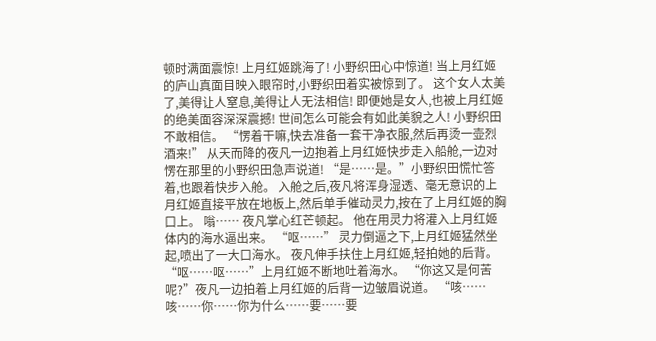顿时满面震惊! 上月红姬跳海了! 小野织田心中惊道! 当上月红姬的庐山真面目映入眼帘时,小野织田着实被惊到了。 这个女人太美了,美得让人窒息,美得让人无法相信! 即便她是女人,也被上月红姬的绝美面容深深震撼! 世间怎么可能会有如此美貌之人! 小野织田不敢相信。 “愣着干嘛,快去准备一套干净衣服,然后再烫一壶烈酒来!” 从天而降的夜凡一边抱着上月红姬快步走入船舱,一边对愣在那里的小野织田急声说道! “是……是。”小野织田慌忙答着,也跟着快步入舱。 入舱之后,夜凡将浑身湿透、毫无意识的上月红姬直接平放在地板上,然后单手催动灵力,按在了上月红姬的胸口上。 嗡…… 夜凡掌心红芒顿起。 他在用灵力将灌入上月红姬体内的海水逼出来。 “呕……” 灵力倒逼之下,上月红姬猛然坐起,喷出了一大口海水。 夜凡伸手扶住上月红姬,轻拍她的后背。 “呕……呕……”上月红姬不断地吐着海水。 “你这又是何苦呢?”夜凡一边拍着上月红姬的后背一边皱眉说道。 “咳……咳……你……你为什么……要……要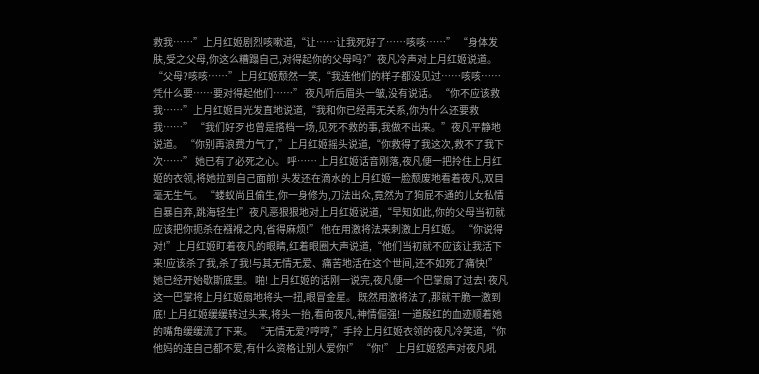救我……”上月红姬剧烈咳嗽道,“让……让我死好了……咳咳……” “身体发肤,受之父母,你这么糟蹋自己,对得起你的父母吗?”夜凡冷声对上月红姬说道。 “父母?咳咳……”上月红姬颓然一笑,“我连他们的样子都没见过……咳咳……凭什么要……要对得起他们……” 夜凡听后眉头一皱,没有说话。 “你不应该救我……”上月红姬目光发直地说道,“我和你已经再无关系,你为什么还要救我……” “我们好歹也曾是搭档一场,见死不救的事,我做不出来。”夜凡平静地说道。 “你别再浪费力气了,”上月红姬摇头说道,“你救得了我这次,救不了我下次……” 她已有了必死之心。 呼…… 上月红姬话音刚落,夜凡便一把拎住上月红姬的衣领,将她拉到自己面前! 头发还在滴水的上月红姬一脸颓废地看着夜凡,双目毫无生气。 “蝼蚁尚且偷生,你一身修为,刀法出众,竟然为了狗屁不通的儿女私情自暴自弃,跳海轻生!”夜凡恶狠狠地对上月红姬说道,“早知如此,你的父母当初就应该把你扼杀在襁褓之内,省得麻烦!” 他在用激将法来刺激上月红姬。 “你说得对!”上月红姬盯着夜凡的眼睛,红着眼圈大声说道,“他们当初就不应该让我活下来!应该杀了我,杀了我!与其无情无爱、痛苦地活在这个世间,还不如死了痛快!” 她已经开始歇斯底里。 啪! 上月红姬的话刚一说完,夜凡便一个巴掌扇了过去! 夜凡这一巴掌将上月红姬扇地将头一扭,眼冒金星。 既然用激将法了,那就干脆一激到底! 上月红姬缓缓转过头来,将头一抬,看向夜凡,神情倔强! 一道殷红的血迹顺着她的嘴角缓缓流了下来。 “无情无爱?哼哼,”手拎上月红姬衣领的夜凡冷笑道,“你他妈的连自己都不爱,有什么资格让别人爱你!” “你!” 上月红姬怒声对夜凡吼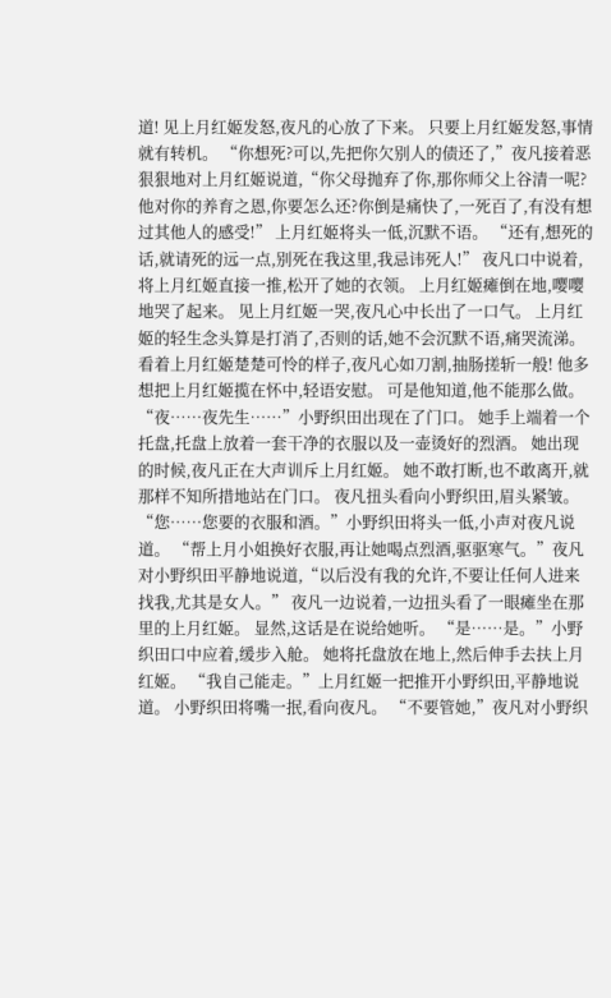道! 见上月红姬发怒,夜凡的心放了下来。 只要上月红姬发怒,事情就有转机。 “你想死?可以,先把你欠别人的债还了,”夜凡接着恶狠狠地对上月红姬说道,“你父母抛弃了你,那你师父上谷清一呢?他对你的养育之恩,你要怎么还?你倒是痛快了,一死百了,有没有想过其他人的感受!” 上月红姬将头一低,沉默不语。 “还有,想死的话,就请死的远一点,别死在我这里,我忌讳死人!” 夜凡口中说着,将上月红姬直接一推,松开了她的衣领。 上月红姬瘫倒在地,嘤嘤地哭了起来。 见上月红姬一哭,夜凡心中长出了一口气。 上月红姬的轻生念头算是打消了,否则的话,她不会沉默不语,痛哭流涕。 看着上月红姬楚楚可怜的样子,夜凡心如刀割,抽肠搓斩一般! 他多想把上月红姬揽在怀中,轻语安慰。 可是他知道,他不能那么做。 “夜……夜先生……”小野织田出现在了门口。 她手上端着一个托盘,托盘上放着一套干净的衣服以及一壶烫好的烈酒。 她出现的时候,夜凡正在大声训斥上月红姬。 她不敢打断,也不敢离开,就那样不知所措地站在门口。 夜凡扭头看向小野织田,眉头紧皱。 “您……您要的衣服和酒。”小野织田将头一低,小声对夜凡说道。 “帮上月小姐换好衣服,再让她喝点烈酒,驱驱寒气。”夜凡对小野织田平静地说道,“以后没有我的允许,不要让任何人进来找我,尤其是女人。” 夜凡一边说着,一边扭头看了一眼瘫坐在那里的上月红姬。 显然,这话是在说给她听。 “是……是。”小野织田口中应着,缓步入舱。 她将托盘放在地上,然后伸手去扶上月红姬。 “我自己能走。”上月红姬一把推开小野织田,平静地说道。 小野织田将嘴一抿,看向夜凡。 “不要管她,”夜凡对小野织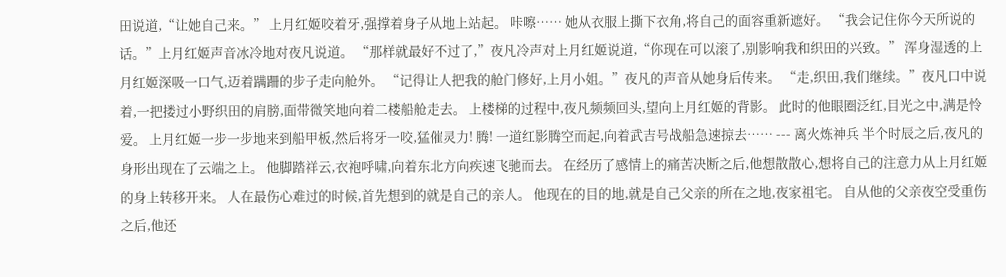田说道,“让她自己来。” 上月红姬咬着牙,强撑着身子从地上站起。 咔嚓…… 她从衣服上撕下衣角,将自己的面容重新遮好。 “我会记住你今天所说的话。”上月红姬声音冰冷地对夜凡说道。 “那样就最好不过了,”夜凡冷声对上月红姬说道,“你现在可以滚了,别影响我和织田的兴致。” 浑身湿透的上月红姬深吸一口气,迈着蹒跚的步子走向舱外。 “记得让人把我的舱门修好,上月小姐。”夜凡的声音从她身后传来。 “走,织田,我们继续。”夜凡口中说着,一把搂过小野织田的肩膀,面带微笑地向着二楼船舱走去。 上楼梯的过程中,夜凡频频回头,望向上月红姬的背影。 此时的他眼圈泛红,目光之中,满是怜爱。 上月红姬一步一步地来到船甲板,然后将牙一咬,猛催灵力! 腾! 一道红影腾空而起,向着武吉号战船急速掠去…… --- 离火炼神兵 半个时辰之后,夜凡的身形出现在了云端之上。 他脚踏祥云,衣袍呼啸,向着东北方向疾速飞驰而去。 在经历了感情上的痛苦决断之后,他想散散心,想将自己的注意力从上月红姬的身上转移开来。 人在最伤心难过的时候,首先想到的就是自己的亲人。 他现在的目的地,就是自己父亲的所在之地,夜家祖宅。 自从他的父亲夜空受重伤之后,他还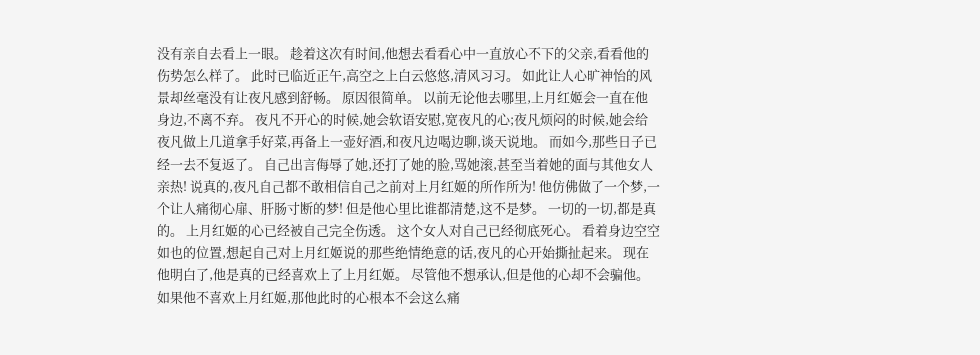没有亲自去看上一眼。 趁着这次有时间,他想去看看心中一直放心不下的父亲,看看他的伤势怎么样了。 此时已临近正午,高空之上白云悠悠,清风习习。 如此让人心旷神怡的风景却丝毫没有让夜凡感到舒畅。 原因很简单。 以前无论他去哪里,上月红姬会一直在他身边,不离不弃。 夜凡不开心的时候,她会软语安慰,宽夜凡的心;夜凡烦闷的时候,她会给夜凡做上几道拿手好菜,再备上一壶好酒,和夜凡边喝边聊,谈天说地。 而如今,那些日子已经一去不复返了。 自己出言侮辱了她,还打了她的脸,骂她滚,甚至当着她的面与其他女人亲热! 说真的,夜凡自己都不敢相信自己之前对上月红姬的所作所为! 他仿佛做了一个梦,一个让人痛彻心扉、肝肠寸断的梦! 但是他心里比谁都清楚,这不是梦。 一切的一切,都是真的。 上月红姬的心已经被自己完全伤透。 这个女人对自己已经彻底死心。 看着身边空空如也的位置,想起自己对上月红姬说的那些绝情绝意的话,夜凡的心开始撕扯起来。 现在他明白了,他是真的已经喜欢上了上月红姬。 尽管他不想承认,但是他的心却不会骗他。 如果他不喜欢上月红姬,那他此时的心根本不会这么痛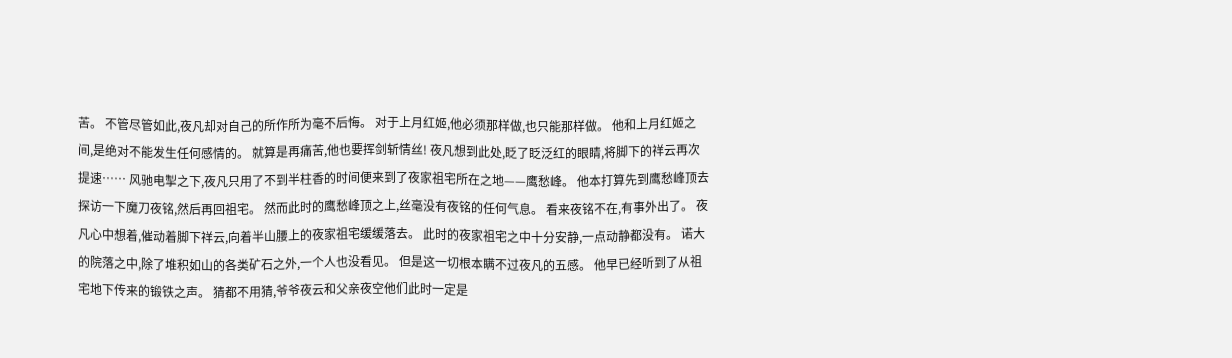苦。 不管尽管如此,夜凡却对自己的所作所为毫不后悔。 对于上月红姬,他必须那样做,也只能那样做。 他和上月红姬之间,是绝对不能发生任何感情的。 就算是再痛苦,他也要挥剑斩情丝! 夜凡想到此处,眨了眨泛红的眼睛,将脚下的祥云再次提速…… 风驰电掣之下,夜凡只用了不到半柱香的时间便来到了夜家祖宅所在之地——鹰愁峰。 他本打算先到鹰愁峰顶去探访一下魔刀夜铭,然后再回祖宅。 然而此时的鹰愁峰顶之上,丝毫没有夜铭的任何气息。 看来夜铭不在,有事外出了。 夜凡心中想着,催动着脚下祥云,向着半山腰上的夜家祖宅缓缓落去。 此时的夜家祖宅之中十分安静,一点动静都没有。 诺大的院落之中,除了堆积如山的各类矿石之外,一个人也没看见。 但是这一切根本瞒不过夜凡的五感。 他早已经听到了从祖宅地下传来的锻铁之声。 猜都不用猜,爷爷夜云和父亲夜空他们此时一定是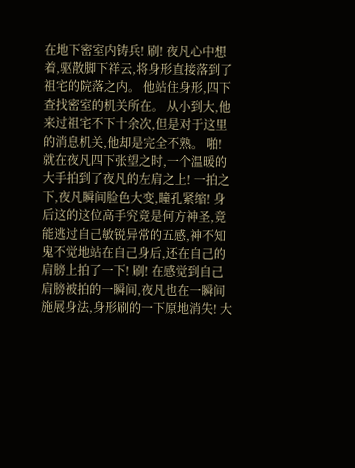在地下密室内铸兵! 刷! 夜凡心中想着,驱散脚下祥云,将身形直接落到了祖宅的院落之内。 他站住身形,四下查找密室的机关所在。 从小到大,他来过祖宅不下十余次,但是对于这里的消息机关,他却是完全不熟。 啪! 就在夜凡四下张望之时,一个温暖的大手拍到了夜凡的左肩之上! 一拍之下,夜凡瞬间脸色大变,瞳孔紧缩! 身后这的这位高手究竟是何方神圣,竟能逃过自己敏锐异常的五感,神不知鬼不觉地站在自己身后,还在自己的肩膀上拍了一下! 刷! 在感觉到自己肩膀被拍的一瞬间,夜凡也在一瞬间施展身法,身形刷的一下原地消失! 大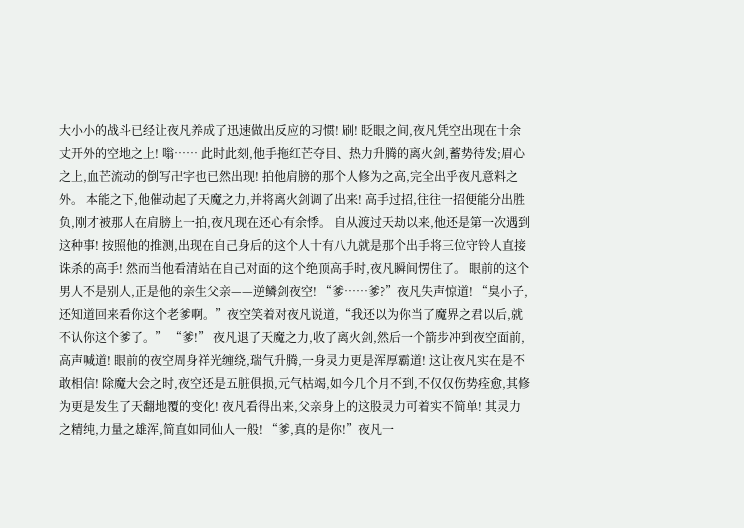大小小的战斗已经让夜凡养成了迅速做出反应的习惯! 刷! 眨眼之间,夜凡凭空出现在十余丈开外的空地之上! 嗡…… 此时此刻,他手拖红芒夺目、热力升腾的离火剑,蓄势待发;眉心之上,血芒流动的倒写卍字也已然出现! 拍他肩膀的那个人修为之高,完全出乎夜凡意料之外。 本能之下,他催动起了天魔之力,并将离火剑调了出来! 高手过招,往往一招便能分出胜负,刚才被那人在肩膀上一拍,夜凡现在还心有余悸。 自从渡过天劫以来,他还是第一次遇到这种事! 按照他的推测,出现在自己身后的这个人十有八九就是那个出手将三位守铃人直接诛杀的高手! 然而当他看清站在自己对面的这个绝顶高手时,夜凡瞬间愣住了。 眼前的这个男人不是别人,正是他的亲生父亲——逆鳞剑夜空! “爹……爹?”夜凡失声惊道! “臭小子,还知道回来看你这个老爹啊。”夜空笑着对夜凡说道,“我还以为你当了魔界之君以后,就不认你这个爹了。” “爹!” 夜凡退了天魔之力,收了离火剑,然后一个箭步冲到夜空面前,高声喊道! 眼前的夜空周身祥光缠绕,瑞气升腾,一身灵力更是浑厚霸道! 这让夜凡实在是不敢相信! 除魔大会之时,夜空还是五脏俱损,元气枯竭,如今几个月不到,不仅仅伤势痊愈,其修为更是发生了天翻地覆的变化! 夜凡看得出来,父亲身上的这股灵力可着实不简单! 其灵力之精纯,力量之雄浑,简直如同仙人一般! “爹,真的是你!”夜凡一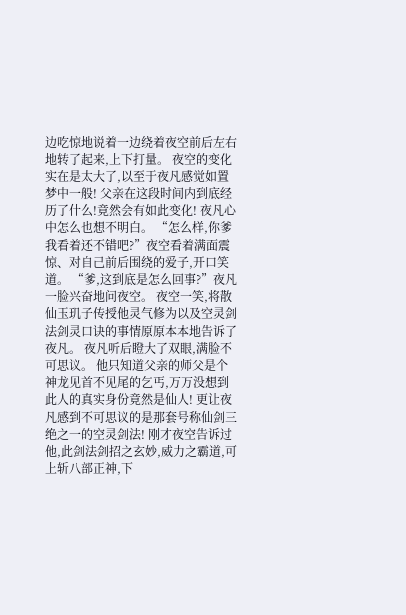边吃惊地说着一边绕着夜空前后左右地转了起来,上下打量。 夜空的变化实在是太大了,以至于夜凡感觉如置梦中一般! 父亲在这段时间内到底经历了什么!竟然会有如此变化! 夜凡心中怎么也想不明白。 “怎么样,你爹我看着还不错吧?”夜空看着满面震惊、对自己前后围绕的爱子,开口笑道。 “爹,这到底是怎么回事?”夜凡一脸兴奋地问夜空。 夜空一笑,将散仙玉玑子传授他灵气修为以及空灵剑法剑灵口诀的事情原原本本地告诉了夜凡。 夜凡听后瞪大了双眼,满脸不可思议。 他只知道父亲的师父是个神龙见首不见尾的乞丐,万万没想到此人的真实身份竟然是仙人! 更让夜凡感到不可思议的是那套号称仙剑三绝之一的空灵剑法! 刚才夜空告诉过他,此剑法剑招之玄妙,威力之霸道,可上斩八部正神,下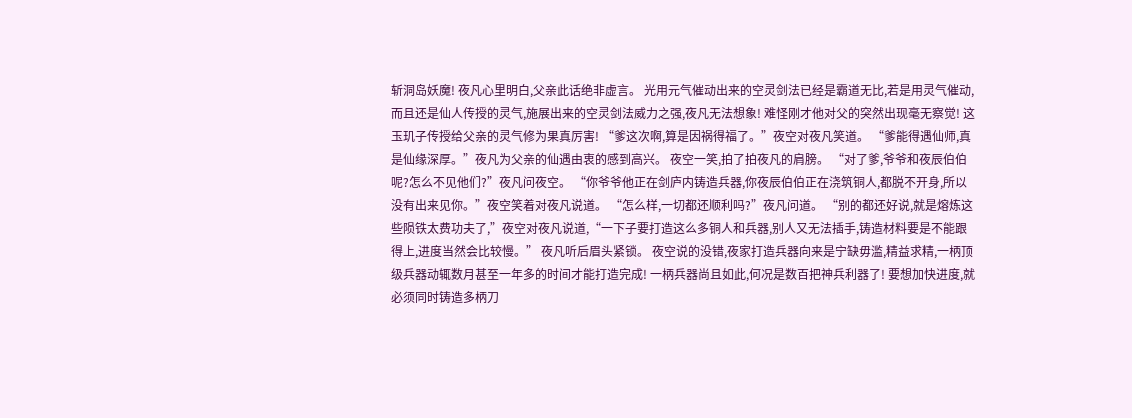斩洞岛妖魔! 夜凡心里明白,父亲此话绝非虚言。 光用元气催动出来的空灵剑法已经是霸道无比,若是用灵气催动,而且还是仙人传授的灵气,施展出来的空灵剑法威力之强,夜凡无法想象! 难怪刚才他对父的突然出现毫无察觉! 这玉玑子传授给父亲的灵气修为果真厉害! “爹这次啊,算是因祸得福了。”夜空对夜凡笑道。 “爹能得遇仙师,真是仙缘深厚。”夜凡为父亲的仙遇由衷的感到高兴。 夜空一笑,拍了拍夜凡的肩膀。 “对了爹,爷爷和夜辰伯伯呢?怎么不见他们?”夜凡问夜空。 “你爷爷他正在剑庐内铸造兵器,你夜辰伯伯正在浇筑铜人,都脱不开身,所以没有出来见你。”夜空笑着对夜凡说道。 “怎么样,一切都还顺利吗?”夜凡问道。 “别的都还好说,就是熔炼这些陨铁太费功夫了,”夜空对夜凡说道,“一下子要打造这么多铜人和兵器,别人又无法插手,铸造材料要是不能跟得上,进度当然会比较慢。” 夜凡听后眉头紧锁。 夜空说的没错,夜家打造兵器向来是宁缺毋滥,精益求精,一柄顶级兵器动辄数月甚至一年多的时间才能打造完成! 一柄兵器尚且如此,何况是数百把神兵利器了! 要想加快进度,就必须同时铸造多柄刀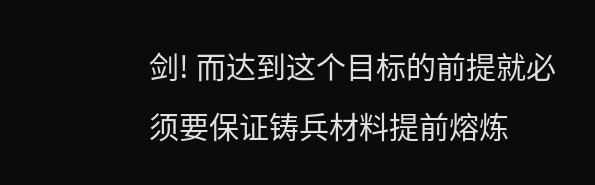剑! 而达到这个目标的前提就必须要保证铸兵材料提前熔炼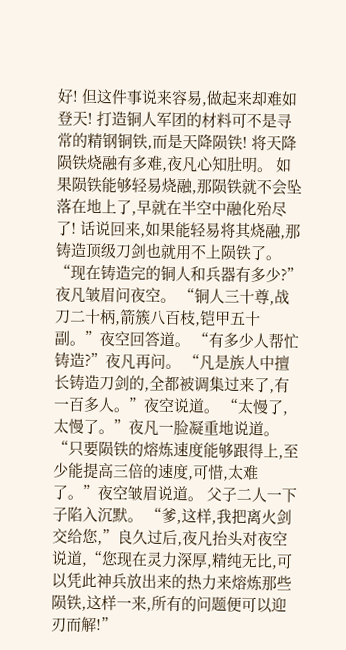好! 但这件事说来容易,做起来却难如登天! 打造铜人军团的材料可不是寻常的精钢铜铁,而是天降陨铁! 将天降陨铁烧融有多难,夜凡心知肚明。 如果陨铁能够轻易烧融,那陨铁就不会坠落在地上了,早就在半空中融化殆尽了! 话说回来,如果能轻易将其烧融,那铸造顶级刀剑也就用不上陨铁了。 “现在铸造完的铜人和兵器有多少?”夜凡皱眉问夜空。 “铜人三十尊,战刀二十柄,箭簇八百枝,铠甲五十副。”夜空回答道。 “有多少人帮忙铸造?”夜凡再问。 “凡是族人中擅长铸造刀剑的,全都被调集过来了,有一百多人。”夜空说道。 “太慢了,太慢了。”夜凡一脸凝重地说道。 “只要陨铁的熔炼速度能够跟得上,至少能提高三倍的速度,可惜,太难了。”夜空皱眉说道。 父子二人一下子陷入沉默。 “爹,这样,我把离火剑交给您,”良久过后,夜凡抬头对夜空说道,“您现在灵力深厚,精纯无比,可以凭此神兵放出来的热力来熔炼那些陨铁,这样一来,所有的问题便可以迎刃而解!”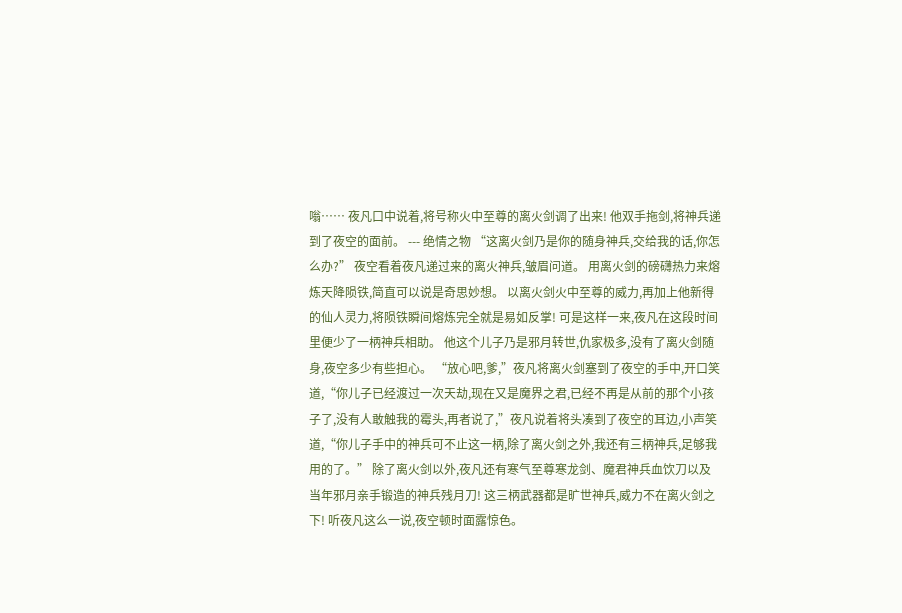嗡…… 夜凡口中说着,将号称火中至尊的离火剑调了出来! 他双手拖剑,将神兵递到了夜空的面前。 --- 绝情之物 “这离火剑乃是你的随身神兵,交给我的话,你怎么办?” 夜空看着夜凡递过来的离火神兵,皱眉问道。 用离火剑的磅礴热力来熔炼天降陨铁,简直可以说是奇思妙想。 以离火剑火中至尊的威力,再加上他新得的仙人灵力,将陨铁瞬间熔炼完全就是易如反掌! 可是这样一来,夜凡在这段时间里便少了一柄神兵相助。 他这个儿子乃是邪月转世,仇家极多,没有了离火剑随身,夜空多少有些担心。 “放心吧,爹,”夜凡将离火剑塞到了夜空的手中,开口笑道,“你儿子已经渡过一次天劫,现在又是魔界之君,已经不再是从前的那个小孩子了,没有人敢触我的霉头,再者说了,”夜凡说着将头凑到了夜空的耳边,小声笑道,“你儿子手中的神兵可不止这一柄,除了离火剑之外,我还有三柄神兵,足够我用的了。” 除了离火剑以外,夜凡还有寒气至尊寒龙剑、魔君神兵血饮刀以及当年邪月亲手锻造的神兵残月刀! 这三柄武器都是旷世神兵,威力不在离火剑之下! 听夜凡这么一说,夜空顿时面露惊色。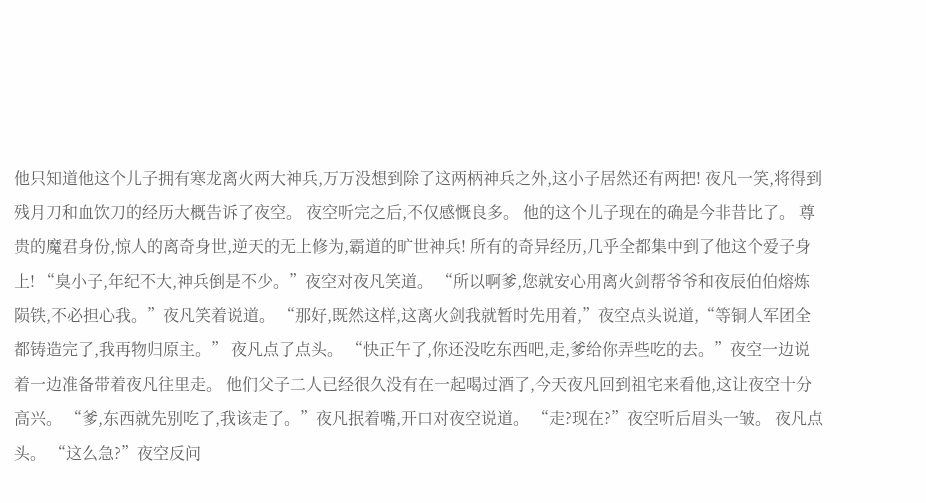他只知道他这个儿子拥有寒龙离火两大神兵,万万没想到除了这两柄神兵之外,这小子居然还有两把! 夜凡一笑,将得到残月刀和血饮刀的经历大概告诉了夜空。 夜空听完之后,不仅感慨良多。 他的这个儿子现在的确是今非昔比了。 尊贵的魔君身份,惊人的离奇身世,逆天的无上修为,霸道的旷世神兵! 所有的奇异经历,几乎全都集中到了他这个爱子身上! “臭小子,年纪不大,神兵倒是不少。”夜空对夜凡笑道。 “所以啊爹,您就安心用离火剑帮爷爷和夜辰伯伯熔炼陨铁,不必担心我。”夜凡笑着说道。 “那好,既然这样,这离火剑我就暂时先用着,”夜空点头说道,“等铜人军团全都铸造完了,我再物归原主。” 夜凡点了点头。 “快正午了,你还没吃东西吧,走,爹给你弄些吃的去。”夜空一边说着一边准备带着夜凡往里走。 他们父子二人已经很久没有在一起喝过酒了,今天夜凡回到祖宅来看他,这让夜空十分高兴。 “爹,东西就先别吃了,我该走了。”夜凡抿着嘴,开口对夜空说道。 “走?现在?”夜空听后眉头一皱。 夜凡点头。 “这么急?”夜空反问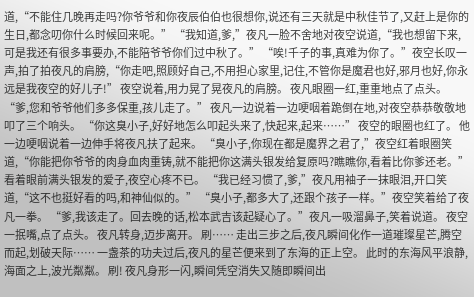道,“不能住几晚再走吗?你爷爷和你夜辰伯伯也很想你,说还有三天就是中秋佳节了,又赶上是你的生日,都念叨你什么时候回来呢。” “我知道,爹,”夜凡一脸不舍地对夜空说道,“我也想留下来,可是我还有很多事要办,不能陪爷爷你们过中秋了。” “唉!千子的事,真难为你了。”夜空长叹一声,拍了拍夜凡的肩膀,“你走吧,照顾好自己,不用担心家里,记住,不管你是魔君也好,邪月也好,你永远是我夜空的好儿子!” 夜空说着,用力晃了晃夜凡的肩膀。 夜凡眼圈一红,重重地点了点头。 “爹,您和爷爷他们多多保重,孩儿走了。” 夜凡一边说着一边哽咽着跪倒在地,对夜空恭恭敬敬地叩了三个响头。 “你这臭小子,好好地怎么叩起头来了,快起来,起来……” 夜空的眼圈也红了。 他一边哽咽说着一边伸手将夜凡扶了起来。 “臭小子,你现在都是魔界之君了,”夜空红着眼圈笑道,“你能把你爷爷的肉身血肉重铸,就不能把你这满头银发给复原吗?瞧瞧你,看着比你爹还老。” 看着眼前满头银发的爱子,夜空心疼不已。 “我已经习惯了,爹,”夜凡用袖子一抹眼泪,开口笑道,“这不也挺好看的吗,和神仙似的。” “臭小子,都多大了,还跟个孩子一样。”夜空笑着给了夜凡一拳。 “爹,我该走了。回去晚的话,松本武吉该起疑心了。”夜凡一吸溜鼻子,笑着说道。 夜空一抿嘴,点了点头。 夜凡转身,迈步离开。 刷…… 走出三步之后,夜凡瞬间化作一道璀璨星芒,腾空而起,划破天际…… 一盏茶的功夫过后,夜凡的星芒便来到了东海的正上空。 此时的东海风平浪静,海面之上,波光粼粼。 刷! 夜凡身形一闪,瞬间凭空消失又随即瞬间出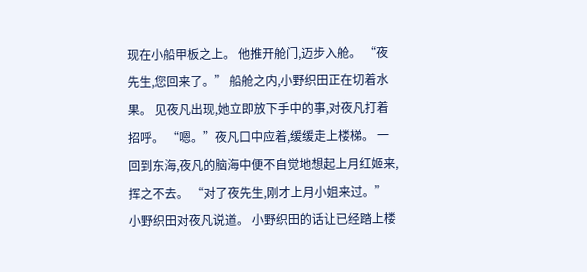现在小船甲板之上。 他推开舱门,迈步入舱。 “夜先生,您回来了。” 船舱之内,小野织田正在切着水果。 见夜凡出现,她立即放下手中的事,对夜凡打着招呼。 “嗯。”夜凡口中应着,缓缓走上楼梯。 一回到东海,夜凡的脑海中便不自觉地想起上月红姬来,挥之不去。 “对了夜先生,刚才上月小姐来过。” 小野织田对夜凡说道。 小野织田的话让已经踏上楼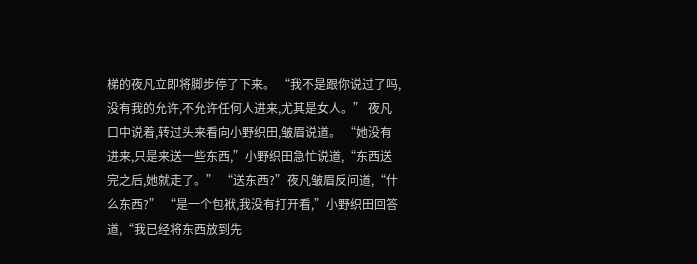梯的夜凡立即将脚步停了下来。 “我不是跟你说过了吗,没有我的允许,不允许任何人进来,尤其是女人。” 夜凡口中说着,转过头来看向小野织田,皱眉说道。 “她没有进来,只是来送一些东西,”小野织田急忙说道,“东西送完之后,她就走了。” “送东西?”夜凡皱眉反问道,“什么东西?” “是一个包袱,我没有打开看,”小野织田回答道,“我已经将东西放到先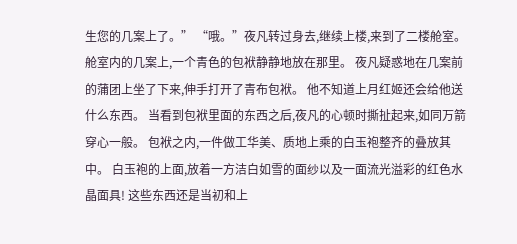生您的几案上了。” “哦。”夜凡转过身去,继续上楼,来到了二楼舱室。 舱室内的几案上,一个青色的包袱静静地放在那里。 夜凡疑惑地在几案前的蒲团上坐了下来,伸手打开了青布包袱。 他不知道上月红姬还会给他送什么东西。 当看到包袱里面的东西之后,夜凡的心顿时撕扯起来,如同万箭穿心一般。 包袱之内,一件做工华美、质地上乘的白玉袍整齐的叠放其中。 白玉袍的上面,放着一方洁白如雪的面纱以及一面流光溢彩的红色水晶面具! 这些东西还是当初和上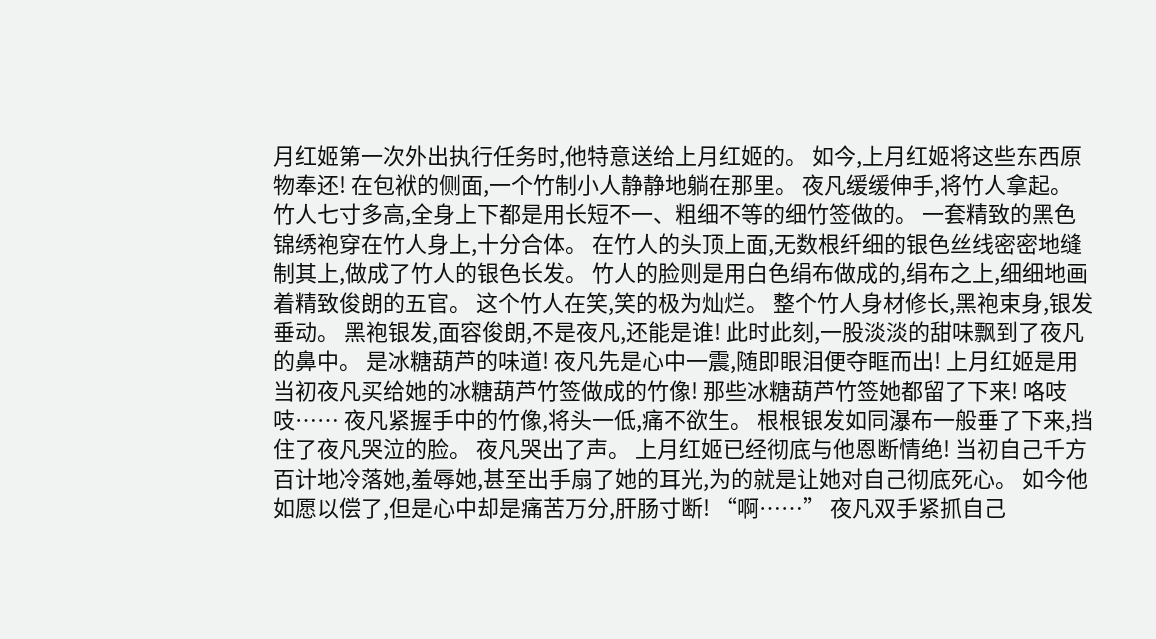月红姬第一次外出执行任务时,他特意送给上月红姬的。 如今,上月红姬将这些东西原物奉还! 在包袱的侧面,一个竹制小人静静地躺在那里。 夜凡缓缓伸手,将竹人拿起。 竹人七寸多高,全身上下都是用长短不一、粗细不等的细竹签做的。 一套精致的黑色锦绣袍穿在竹人身上,十分合体。 在竹人的头顶上面,无数根纤细的银色丝线密密地缝制其上,做成了竹人的银色长发。 竹人的脸则是用白色绢布做成的,绢布之上,细细地画着精致俊朗的五官。 这个竹人在笑,笑的极为灿烂。 整个竹人身材修长,黑袍束身,银发垂动。 黑袍银发,面容俊朗,不是夜凡,还能是谁! 此时此刻,一股淡淡的甜味飘到了夜凡的鼻中。 是冰糖葫芦的味道! 夜凡先是心中一震,随即眼泪便夺眶而出! 上月红姬是用当初夜凡买给她的冰糖葫芦竹签做成的竹像! 那些冰糖葫芦竹签她都留了下来! 咯吱吱…… 夜凡紧握手中的竹像,将头一低,痛不欲生。 根根银发如同瀑布一般垂了下来,挡住了夜凡哭泣的脸。 夜凡哭出了声。 上月红姬已经彻底与他恩断情绝! 当初自己千方百计地冷落她,羞辱她,甚至出手扇了她的耳光,为的就是让她对自己彻底死心。 如今他如愿以偿了,但是心中却是痛苦万分,肝肠寸断! “啊……” 夜凡双手紧抓自己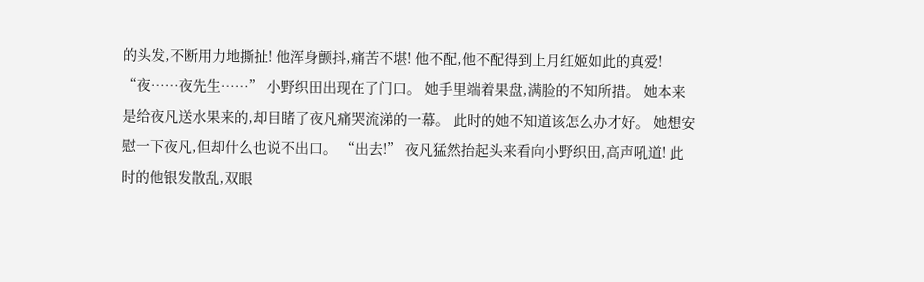的头发,不断用力地撕扯! 他浑身颤抖,痛苦不堪! 他不配,他不配得到上月红姬如此的真爱! “夜……夜先生……” 小野织田出现在了门口。 她手里端着果盘,满脸的不知所措。 她本来是给夜凡送水果来的,却目睹了夜凡痛哭流涕的一幕。 此时的她不知道该怎么办才好。 她想安慰一下夜凡,但却什么也说不出口。 “出去!” 夜凡猛然抬起头来看向小野织田,高声吼道! 此时的他银发散乱,双眼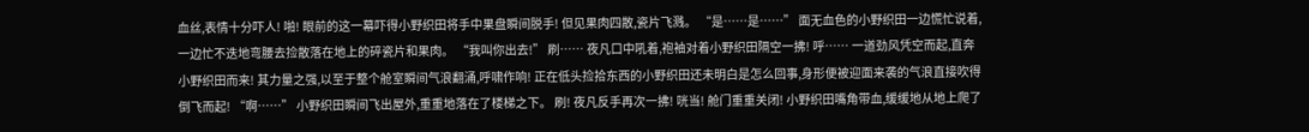血丝,表情十分吓人! 啪! 眼前的这一幕吓得小野织田将手中果盘瞬间脱手! 但见果肉四散,瓷片飞溅。 “是……是……” 面无血色的小野织田一边慌忙说着,一边忙不迭地弯腰去捡散落在地上的碎瓷片和果肉。 “我叫你出去!” 刷…… 夜凡口中吼着,袍袖对着小野织田隔空一拂! 呼…… 一道劲风凭空而起,直奔小野织田而来! 其力量之强,以至于整个舱室瞬间气浪翻涌,呼啸作响! 正在低头捡拾东西的小野织田还未明白是怎么回事,身形便被迎面来袭的气浪直接吹得倒飞而起! “啊……” 小野织田瞬间飞出屋外,重重地落在了楼梯之下。 刷! 夜凡反手再次一拂! 咣当! 舱门重重关闭! 小野织田嘴角带血,缓缓地从地上爬了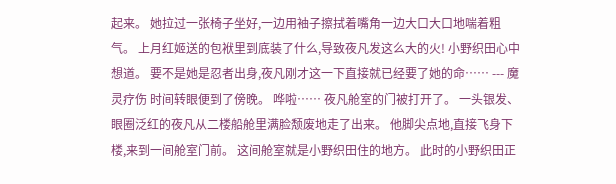起来。 她拉过一张椅子坐好,一边用袖子擦拭着嘴角一边大口大口地喘着粗气。 上月红姬送的包袱里到底装了什么,导致夜凡发这么大的火! 小野织田心中想道。 要不是她是忍者出身,夜凡刚才这一下直接就已经要了她的命…… --- 魔灵疗伤 时间转眼便到了傍晚。 哗啦…… 夜凡舱室的门被打开了。 一头银发、眼圈泛红的夜凡从二楼船舱里满脸颓废地走了出来。 他脚尖点地,直接飞身下楼,来到一间舱室门前。 这间舱室就是小野织田住的地方。 此时的小野织田正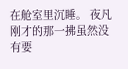在舱室里沉睡。 夜凡刚才的那一拂虽然没有要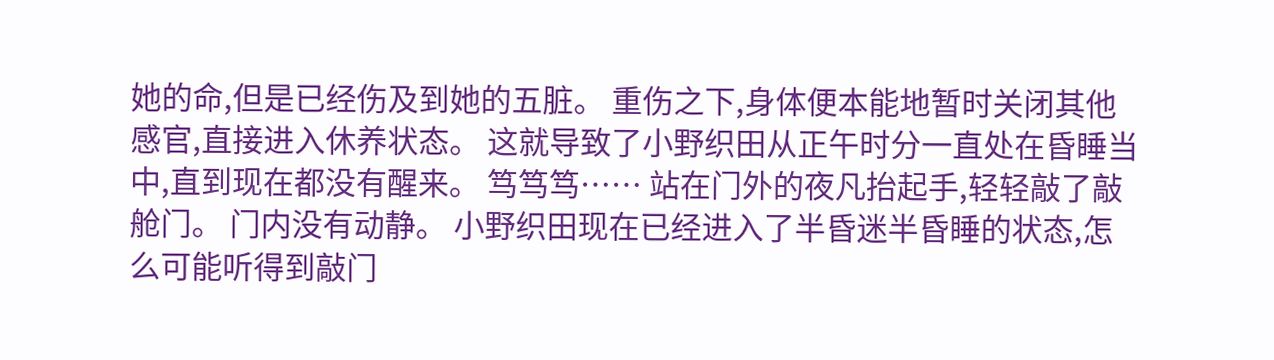她的命,但是已经伤及到她的五脏。 重伤之下,身体便本能地暂时关闭其他感官,直接进入休养状态。 这就导致了小野织田从正午时分一直处在昏睡当中,直到现在都没有醒来。 笃笃笃…… 站在门外的夜凡抬起手,轻轻敲了敲舱门。 门内没有动静。 小野织田现在已经进入了半昏迷半昏睡的状态,怎么可能听得到敲门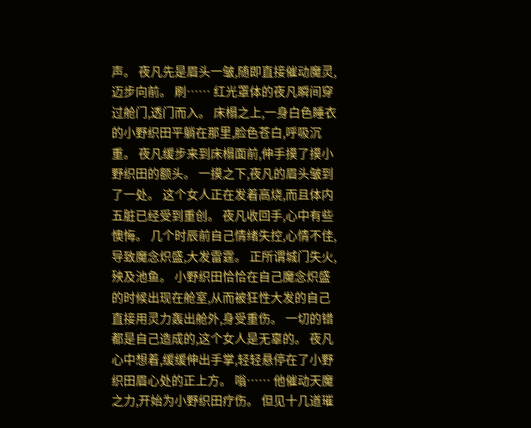声。 夜凡先是眉头一皱,随即直接催动魔灵,迈步向前。 刷…… 红光罩体的夜凡瞬间穿过舱门,透门而入。 床榻之上,一身白色睡衣的小野织田平躺在那里,脸色苍白,呼吸沉重。 夜凡缓步来到床榻面前,伸手摸了摸小野织田的额头。 一摸之下,夜凡的眉头皱到了一处。 这个女人正在发着高烧,而且体内五脏已经受到重创。 夜凡收回手,心中有些懊悔。 几个时辰前自己情绪失控,心情不佳,导致魔念炽盛,大发雷霆。 正所谓城门失火,殃及池鱼。 小野织田恰恰在自己魔念炽盛的时候出现在舱室,从而被狂性大发的自己直接用灵力轰出舱外,身受重伤。 一切的错都是自己造成的,这个女人是无辜的。 夜凡心中想着,缓缓伸出手掌,轻轻悬停在了小野织田眉心处的正上方。 嗡…… 他催动天魔之力,开始为小野织田疗伤。 但见十几道璀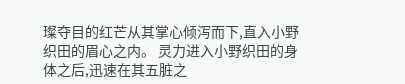璨夺目的红芒从其掌心倾泻而下,直入小野织田的眉心之内。 灵力进入小野织田的身体之后,迅速在其五脏之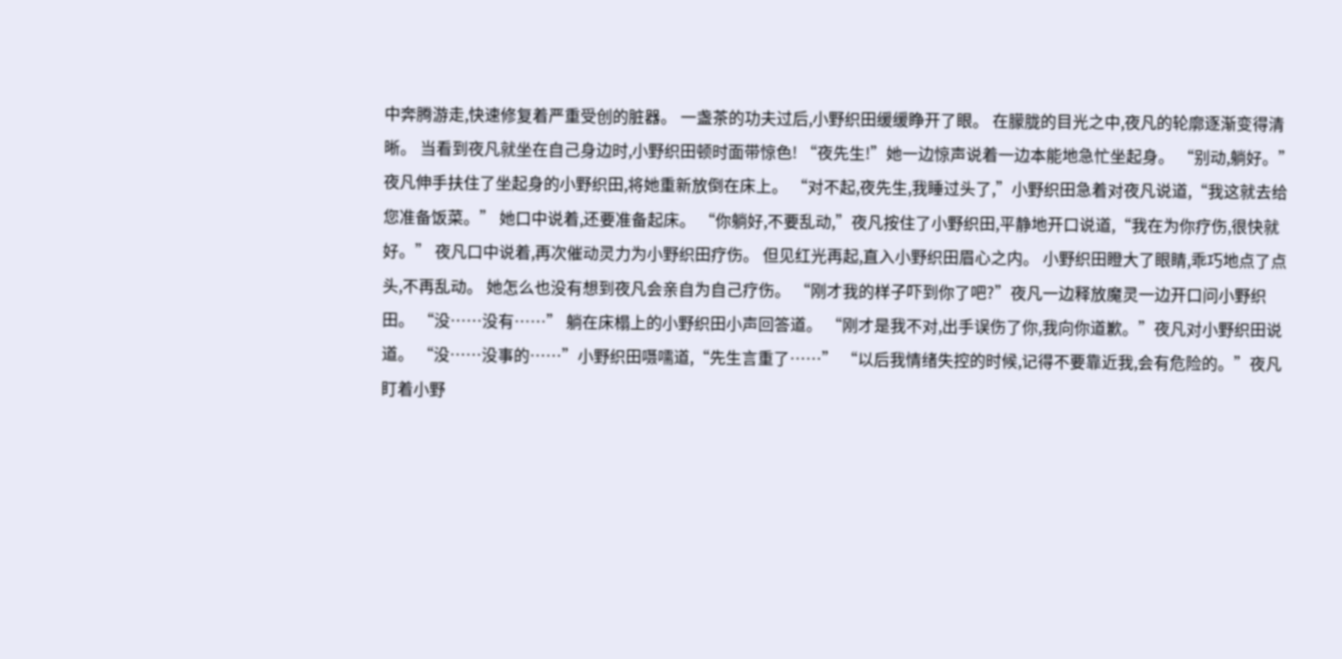中奔腾游走,快速修复着严重受创的脏器。 一盏茶的功夫过后,小野织田缓缓睁开了眼。 在朦胧的目光之中,夜凡的轮廓逐渐变得清晰。 当看到夜凡就坐在自己身边时,小野织田顿时面带惊色! “夜先生!”她一边惊声说着一边本能地急忙坐起身。 “别动,躺好。”夜凡伸手扶住了坐起身的小野织田,将她重新放倒在床上。 “对不起,夜先生,我睡过头了,”小野织田急着对夜凡说道,“我这就去给您准备饭菜。” 她口中说着,还要准备起床。 “你躺好,不要乱动,”夜凡按住了小野织田,平静地开口说道,“我在为你疗伤,很快就好。” 夜凡口中说着,再次催动灵力为小野织田疗伤。 但见红光再起,直入小野织田眉心之内。 小野织田瞪大了眼睛,乖巧地点了点头,不再乱动。 她怎么也没有想到夜凡会亲自为自己疗伤。 “刚才我的样子吓到你了吧?”夜凡一边释放魔灵一边开口问小野织田。 “没……没有……” 躺在床榻上的小野织田小声回答道。 “刚才是我不对,出手误伤了你,我向你道歉。”夜凡对小野织田说道。 “没……没事的……”小野织田嗫嚅道,“先生言重了……” “以后我情绪失控的时候,记得不要靠近我,会有危险的。”夜凡盯着小野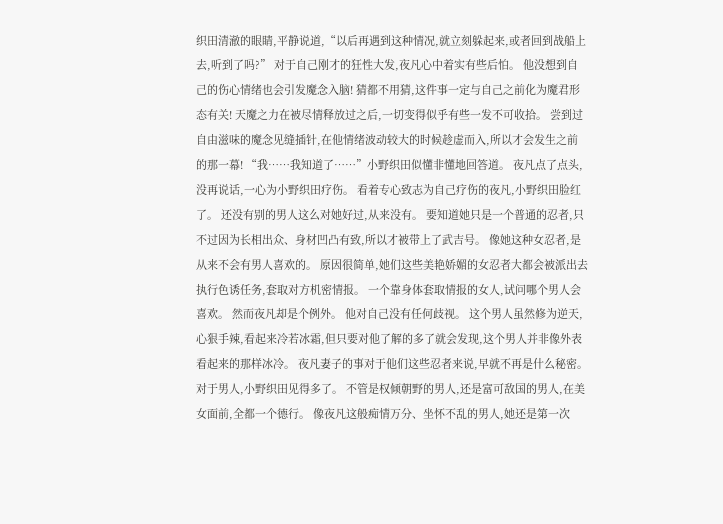织田清澈的眼睛,平静说道,“以后再遇到这种情况,就立刻躲起来,或者回到战船上去,听到了吗?” 对于自己刚才的狂性大发,夜凡心中着实有些后怕。 他没想到自己的伤心情绪也会引发魔念入脑! 猜都不用猜,这件事一定与自己之前化为魔君形态有关! 天魔之力在被尽情释放过之后,一切变得似乎有些一发不可收拾。 尝到过自由滋味的魔念见缝插针,在他情绪波动较大的时候趁虚而入,所以才会发生之前的那一幕! “我……我知道了……”小野织田似懂非懂地回答道。 夜凡点了点头,没再说话,一心为小野织田疗伤。 看着专心致志为自己疗伤的夜凡,小野织田脸红了。 还没有别的男人这么对她好过,从来没有。 要知道她只是一个普通的忍者,只不过因为长相出众、身材凹凸有致,所以才被带上了武吉号。 像她这种女忍者,是从来不会有男人喜欢的。 原因很简单,她们这些美艳娇媚的女忍者大都会被派出去执行色诱任务,套取对方机密情报。 一个靠身体套取情报的女人,试问哪个男人会喜欢。 然而夜凡却是个例外。 他对自己没有任何歧视。 这个男人虽然修为逆天,心狠手辣,看起来冷若冰霜,但只要对他了解的多了就会发现,这个男人并非像外表看起来的那样冰冷。 夜凡妻子的事对于他们这些忍者来说,早就不再是什么秘密。 对于男人,小野织田见得多了。 不管是权倾朝野的男人,还是富可敌国的男人,在美女面前,全都一个德行。 像夜凡这般痴情万分、坐怀不乱的男人,她还是第一次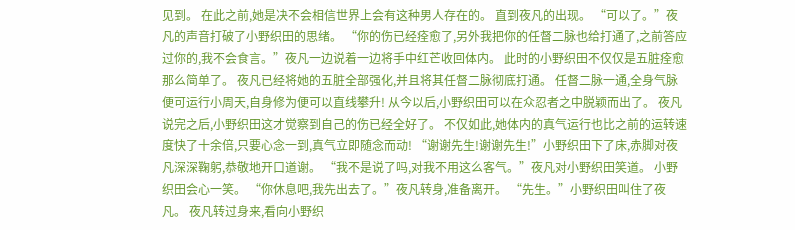见到。 在此之前,她是决不会相信世界上会有这种男人存在的。 直到夜凡的出现。 “可以了。”夜凡的声音打破了小野织田的思绪。 “你的伤已经痊愈了,另外我把你的任督二脉也给打通了,之前答应过你的,我不会食言。”夜凡一边说着一边将手中红芒收回体内。 此时的小野织田不仅仅是五脏痊愈那么简单了。 夜凡已经将她的五脏全部强化,并且将其任督二脉彻底打通。 任督二脉一通,全身气脉便可运行小周天,自身修为便可以直线攀升! 从今以后,小野织田可以在众忍者之中脱颖而出了。 夜凡说完之后,小野织田这才觉察到自己的伤已经全好了。 不仅如此,她体内的真气运行也比之前的运转速度快了十余倍,只要心念一到,真气立即随念而动! “谢谢先生!谢谢先生!”小野织田下了床,赤脚对夜凡深深鞠躬,恭敬地开口道谢。 “我不是说了吗,对我不用这么客气。”夜凡对小野织田笑道。 小野织田会心一笑。 “你休息吧,我先出去了。”夜凡转身,准备离开。 “先生。”小野织田叫住了夜凡。 夜凡转过身来,看向小野织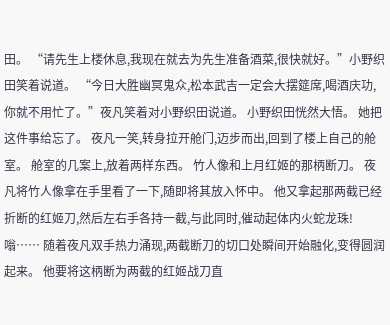田。 “请先生上楼休息,我现在就去为先生准备酒菜,很快就好。”小野织田笑着说道。 “今日大胜幽冥鬼众,松本武吉一定会大摆筵席,喝酒庆功,你就不用忙了。”夜凡笑着对小野织田说道。 小野织田恍然大悟。 她把这件事给忘了。 夜凡一笑,转身拉开舱门,迈步而出,回到了楼上自己的舱室。 舱室的几案上,放着两样东西。 竹人像和上月红姬的那柄断刀。 夜凡将竹人像拿在手里看了一下,随即将其放入怀中。 他又拿起那两截已经折断的红姬刀,然后左右手各持一截,与此同时,催动起体内火蛇龙珠! 嗡…… 随着夜凡双手热力涌现,两截断刀的切口处瞬间开始融化,变得圆润起来。 他要将这柄断为两截的红姬战刀直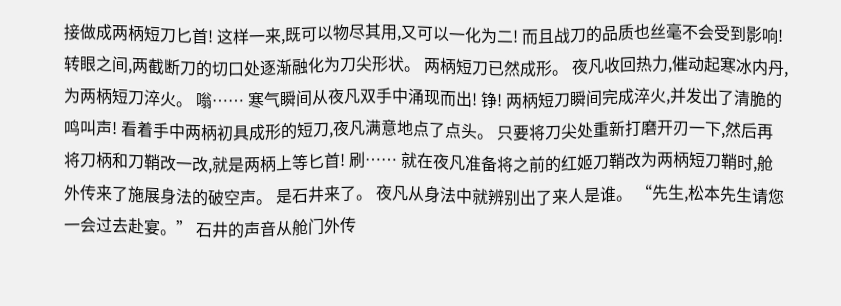接做成两柄短刀匕首! 这样一来,既可以物尽其用,又可以一化为二! 而且战刀的品质也丝毫不会受到影响! 转眼之间,两截断刀的切口处逐渐融化为刀尖形状。 两柄短刀已然成形。 夜凡收回热力,催动起寒冰内丹,为两柄短刀淬火。 嗡…… 寒气瞬间从夜凡双手中涌现而出! 铮! 两柄短刀瞬间完成淬火,并发出了清脆的鸣叫声! 看着手中两柄初具成形的短刀,夜凡满意地点了点头。 只要将刀尖处重新打磨开刃一下,然后再将刀柄和刀鞘改一改,就是两柄上等匕首! 刷…… 就在夜凡准备将之前的红姬刀鞘改为两柄短刀鞘时,舱外传来了施展身法的破空声。 是石井来了。 夜凡从身法中就辨别出了来人是谁。 “先生,松本先生请您一会过去赴宴。” 石井的声音从舱门外传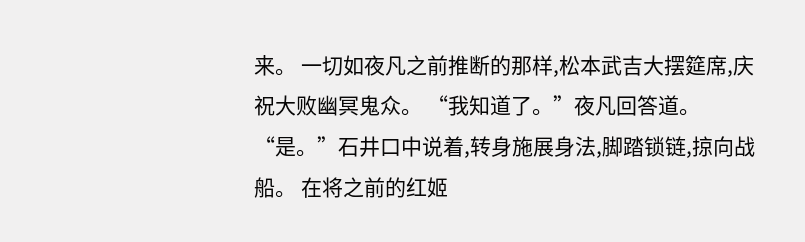来。 一切如夜凡之前推断的那样,松本武吉大摆筵席,庆祝大败幽冥鬼众。 “我知道了。”夜凡回答道。 “是。”石井口中说着,转身施展身法,脚踏锁链,掠向战船。 在将之前的红姬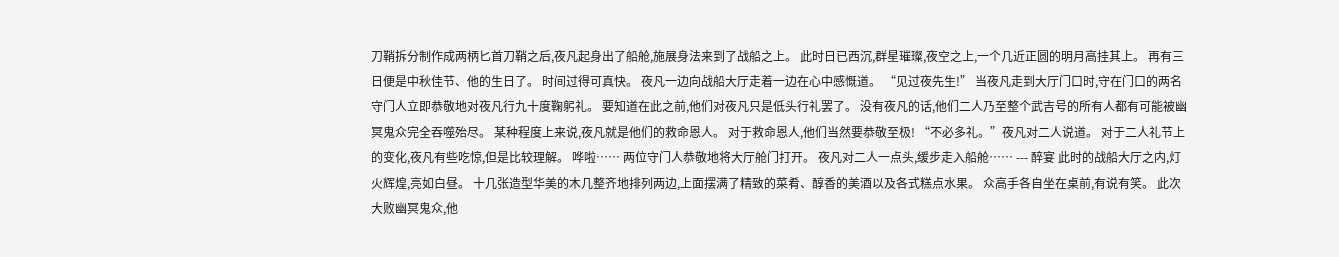刀鞘拆分制作成两柄匕首刀鞘之后,夜凡起身出了船舱,施展身法来到了战船之上。 此时日已西沉,群星璀璨,夜空之上,一个几近正圆的明月高挂其上。 再有三日便是中秋佳节、他的生日了。 时间过得可真快。 夜凡一边向战船大厅走着一边在心中感慨道。 “见过夜先生!” 当夜凡走到大厅门口时,守在门口的两名守门人立即恭敬地对夜凡行九十度鞠躬礼。 要知道在此之前,他们对夜凡只是低头行礼罢了。 没有夜凡的话,他们二人乃至整个武吉号的所有人都有可能被幽冥鬼众完全吞噬殆尽。 某种程度上来说,夜凡就是他们的救命恩人。 对于救命恩人,他们当然要恭敬至极! “不必多礼。”夜凡对二人说道。 对于二人礼节上的变化,夜凡有些吃惊,但是比较理解。 哗啦…… 两位守门人恭敬地将大厅舱门打开。 夜凡对二人一点头,缓步走入船舱…… --- 醉宴 此时的战船大厅之内,灯火辉煌,亮如白昼。 十几张造型华美的木几整齐地排列两边,上面摆满了精致的菜肴、醇香的美酒以及各式糕点水果。 众高手各自坐在桌前,有说有笑。 此次大败幽冥鬼众,他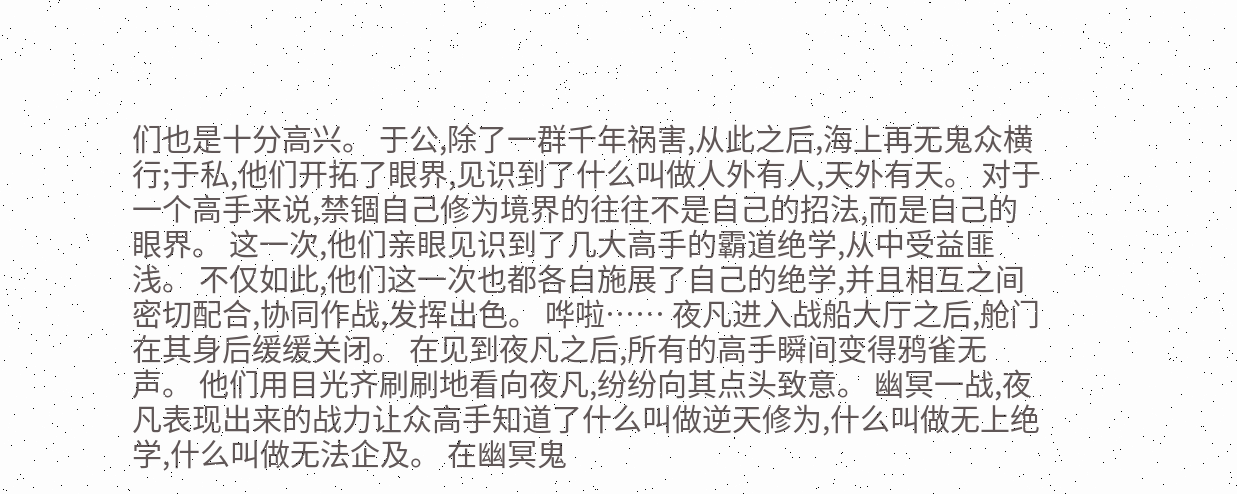们也是十分高兴。 于公,除了一群千年祸害,从此之后,海上再无鬼众横行;于私,他们开拓了眼界,见识到了什么叫做人外有人,天外有天。 对于一个高手来说,禁锢自己修为境界的往往不是自己的招法,而是自己的眼界。 这一次,他们亲眼见识到了几大高手的霸道绝学,从中受益匪浅。 不仅如此,他们这一次也都各自施展了自己的绝学,并且相互之间密切配合,协同作战,发挥出色。 哗啦…… 夜凡进入战船大厅之后,舱门在其身后缓缓关闭。 在见到夜凡之后,所有的高手瞬间变得鸦雀无声。 他们用目光齐刷刷地看向夜凡,纷纷向其点头致意。 幽冥一战,夜凡表现出来的战力让众高手知道了什么叫做逆天修为,什么叫做无上绝学,什么叫做无法企及。 在幽冥鬼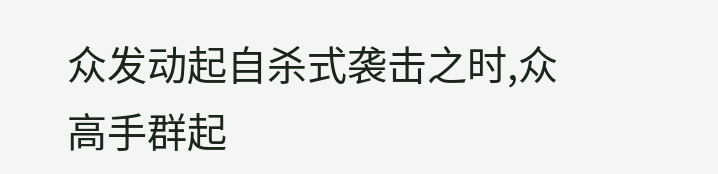众发动起自杀式袭击之时,众高手群起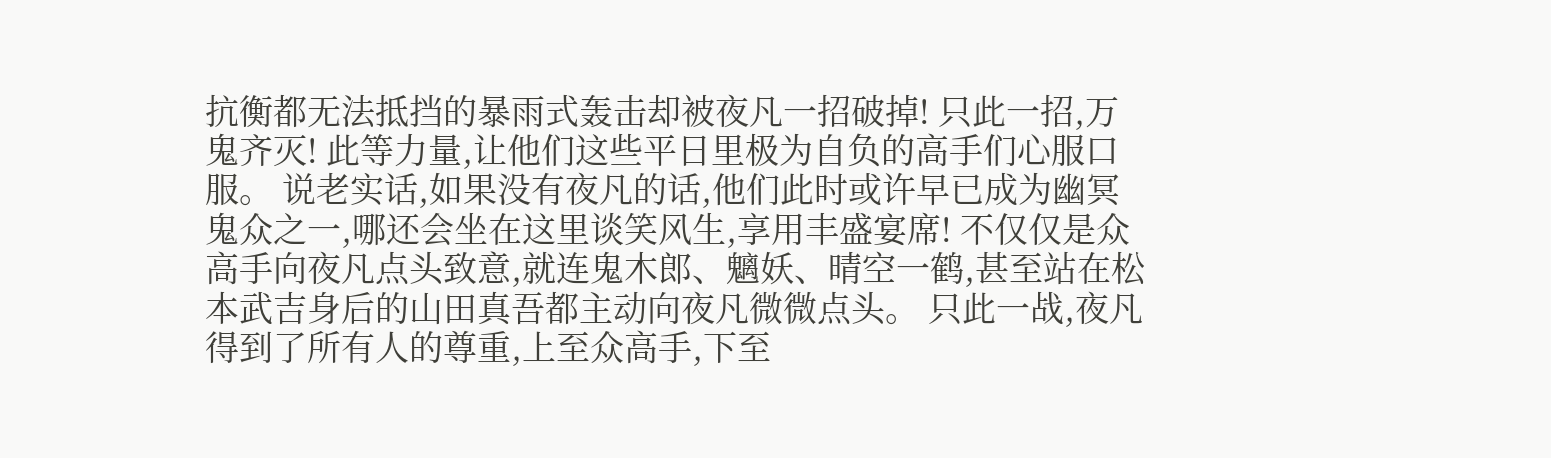抗衡都无法抵挡的暴雨式轰击却被夜凡一招破掉! 只此一招,万鬼齐灭! 此等力量,让他们这些平日里极为自负的高手们心服口服。 说老实话,如果没有夜凡的话,他们此时或许早已成为幽冥鬼众之一,哪还会坐在这里谈笑风生,享用丰盛宴席! 不仅仅是众高手向夜凡点头致意,就连鬼木郎、魑妖、晴空一鹤,甚至站在松本武吉身后的山田真吾都主动向夜凡微微点头。 只此一战,夜凡得到了所有人的尊重,上至众高手,下至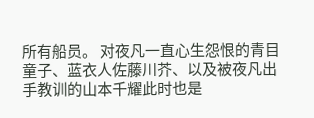所有船员。 对夜凡一直心生怨恨的青目童子、蓝衣人佐藤川芥、以及被夜凡出手教训的山本千耀此时也是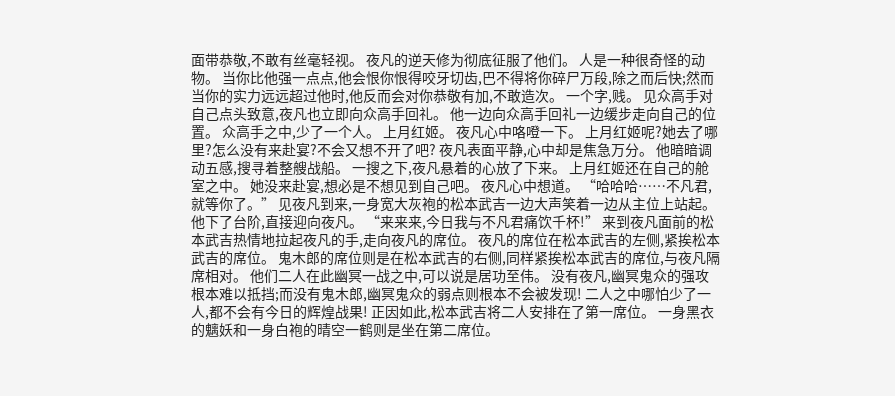面带恭敬,不敢有丝毫轻视。 夜凡的逆天修为彻底征服了他们。 人是一种很奇怪的动物。 当你比他强一点点,他会恨你恨得咬牙切齿,巴不得将你碎尸万段,除之而后快;然而当你的实力远远超过他时,他反而会对你恭敬有加,不敢造次。 一个字,贱。 见众高手对自己点头致意,夜凡也立即向众高手回礼。 他一边向众高手回礼一边缓步走向自己的位置。 众高手之中,少了一个人。 上月红姬。 夜凡心中咯噔一下。 上月红姬呢?她去了哪里?怎么没有来赴宴?不会又想不开了吧? 夜凡表面平静,心中却是焦急万分。 他暗暗调动五感,搜寻着整艘战船。 一搜之下,夜凡悬着的心放了下来。 上月红姬还在自己的舱室之中。 她没来赴宴,想必是不想见到自己吧。 夜凡心中想道。 “哈哈哈……不凡君,就等你了。” 见夜凡到来,一身宽大灰袍的松本武吉一边大声笑着一边从主位上站起。 他下了台阶,直接迎向夜凡。 “来来来,今日我与不凡君痛饮千杯!” 来到夜凡面前的松本武吉热情地拉起夜凡的手,走向夜凡的席位。 夜凡的席位在松本武吉的左侧,紧挨松本武吉的席位。 鬼木郎的席位则是在松本武吉的右侧,同样紧挨松本武吉的席位,与夜凡隔席相对。 他们二人在此幽冥一战之中,可以说是居功至伟。 没有夜凡,幽冥鬼众的强攻根本难以抵挡;而没有鬼木郎,幽冥鬼众的弱点则根本不会被发现! 二人之中哪怕少了一人,都不会有今日的辉煌战果! 正因如此,松本武吉将二人安排在了第一席位。 一身黑衣的魑妖和一身白袍的晴空一鹤则是坐在第二席位。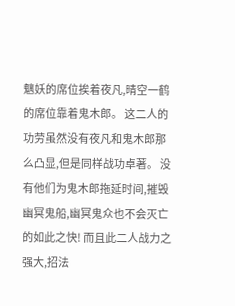魑妖的席位挨着夜凡,晴空一鹤的席位靠着鬼木郎。 这二人的功劳虽然没有夜凡和鬼木郎那么凸显,但是同样战功卓著。 没有他们为鬼木郎拖延时间,摧毁幽冥鬼船,幽冥鬼众也不会灭亡的如此之快! 而且此二人战力之强大,招法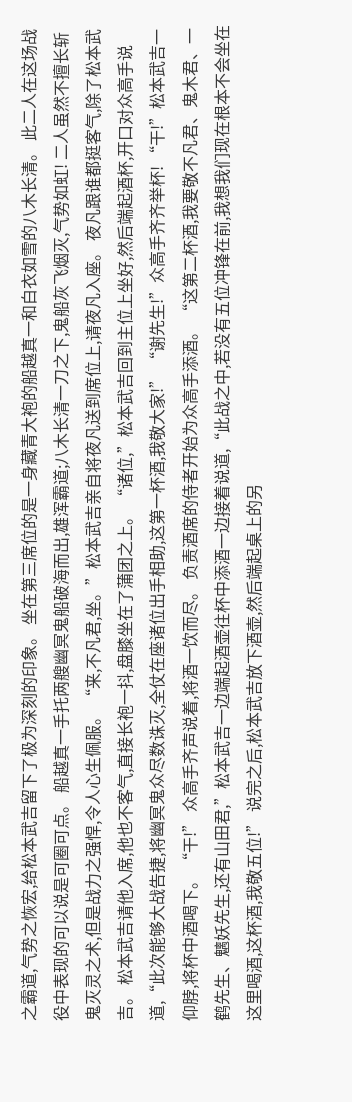之霸道,气势之恢宏,给松本武吉留下了极为深刻的印象。 坐在第三席位的是一身藏青大袍的船越真一和白衣如雪的八木长清。 此二人在这场战役中表现的可以说是可圈可点。 船越真一手托两艘幽冥鬼船破海而出,雄浑霸道;八木长清一刀之下,鬼船灰飞烟灭,气势如虹! 二人虽然不擅长斩鬼灭灵之术,但是战力之强悍,令人心生佩服。 “来,不凡君,坐。”松本武吉亲自将夜凡送到席位上,请夜凡入座。 夜凡跟谁都挺客气,除了松本武吉。 松本武吉请他入席,他也不客气,直接长袍一抖,盘膝坐在了蒲团之上。 “诸位,”松本武吉回到主位上坐好,然后端起酒杯,开口对众高手说道,“此次能够大战告捷,将幽冥鬼众尽数诛灭,全仗在座诸位出手相助,这第一杯酒,我敬大家!” “谢先生!”众高手齐齐举杯! “干!”松本武吉一仰脖,将杯中酒喝下。 “干!” 众高手齐声说着,将酒一饮而尽。 负责酒席的侍者开始为众高手添酒。 “这第二杯酒,我要敬不凡君、鬼木君、一鹤先生、魑妖先生,还有山田君,”松本武吉一边端起酒壶往杯中添酒一边接着说道,“此战之中,若没有五位冲锋在前,我想我们现在根本不会坐在这里喝酒,这杯酒,我敬五位!” 说完之后,松本武吉放下酒壶,然后端起桌上的另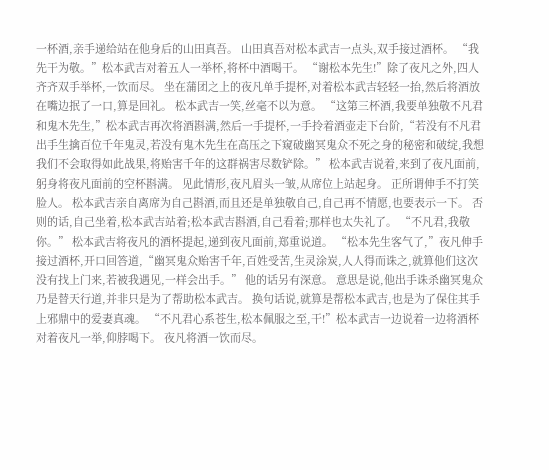一杯酒,亲手递给站在他身后的山田真吾。 山田真吾对松本武吉一点头,双手接过酒杯。 “我先干为敬。”松本武吉对着五人一举杯,将杯中酒喝干。 “谢松本先生!”除了夜凡之外,四人齐齐双手举杯,一饮而尽。 坐在蒲团之上的夜凡单手提杯,对着松本武吉轻轻一抬,然后将酒放在嘴边抿了一口,算是回礼。 松本武吉一笑,丝毫不以为意。 “这第三杯酒,我要单独敬不凡君和鬼木先生,”松本武吉再次将酒斟满,然后一手提杯,一手拎着酒壶走下台阶,“若没有不凡君出手生擒百位千年鬼灵,若没有鬼木先生在高压之下窥破幽冥鬼众不死之身的秘密和破绽,我想我们不会取得如此战果,将贻害千年的这群祸害尽数铲除。” 松本武吉说着,来到了夜凡面前,躬身将夜凡面前的空杯斟满。 见此情形,夜凡眉头一皱,从席位上站起身。 正所谓伸手不打笑脸人。 松本武吉亲自离席为自己斟酒,而且还是单独敬自己,自己再不情愿,也要表示一下。 否则的话,自己坐着,松本武吉站着;松本武吉斟酒,自己看着;那样也太失礼了。 “不凡君,我敬你。” 松本武吉将夜凡的酒杯提起,递到夜凡面前,郑重说道。 “松本先生客气了,”夜凡伸手接过酒杯,开口回答道,“幽冥鬼众贻害千年,百姓受苦,生灵涂炭,人人得而诛之,就算他们这次没有找上门来,若被我遇见,一样会出手。” 他的话另有深意。 意思是说,他出手诛杀幽冥鬼众乃是替天行道,并非只是为了帮助松本武吉。 换句话说,就算是帮松本武吉,也是为了保住其手上邪鼎中的爱妻真魂。 “不凡君心系苍生,松本佩服之至,干!”松本武吉一边说着一边将酒杯对着夜凡一举,仰脖喝下。 夜凡将酒一饮而尽。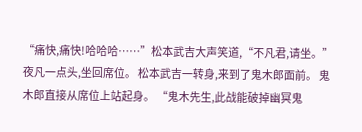“痛快,痛快!哈哈哈……”松本武吉大声笑道,“不凡君,请坐。” 夜凡一点头,坐回席位。 松本武吉一转身,来到了鬼木郎面前。 鬼木郎直接从席位上站起身。 “鬼木先生,此战能破掉幽冥鬼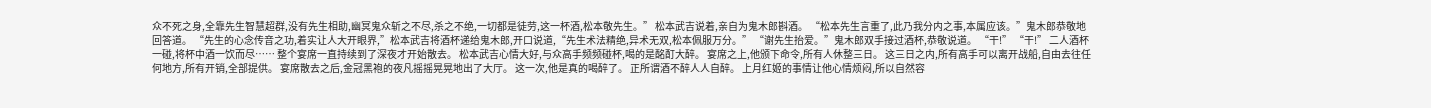众不死之身,全靠先生智慧超群,没有先生相助,幽冥鬼众斩之不尽,杀之不绝,一切都是徒劳,这一杯酒,松本敬先生。” 松本武吉说着,亲自为鬼木郎斟酒。 “松本先生言重了,此乃我分内之事,本属应该。”鬼木郎恭敬地回答道。 “先生的心念传音之功,着实让人大开眼界,”松本武吉将酒杯递给鬼木郎,开口说道,“先生术法精绝,异术无双,松本佩服万分。” “谢先生抬爱。”鬼木郎双手接过酒杯,恭敬说道。 “干!” “干!” 二人酒杯一碰,将杯中酒一饮而尽…… 整个宴席一直持续到了深夜才开始散去。 松本武吉心情大好,与众高手频频碰杯,喝的是酩酊大醉。 宴席之上,他颁下命令,所有人休整三日。 这三日之内,所有高手可以离开战船,自由去往任何地方,所有开销,全部提供。 宴席散去之后,金冠黑袍的夜凡摇摇晃晃地出了大厅。 这一次,他是真的喝醉了。 正所谓酒不醉人人自醉。 上月红姬的事情让他心情烦闷,所以自然容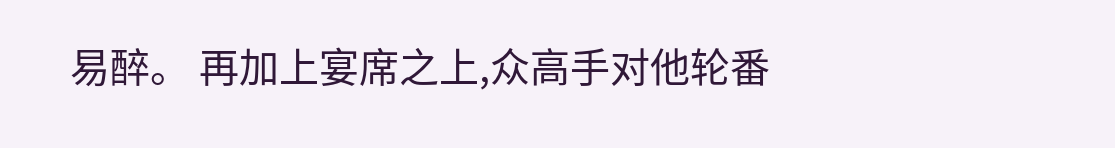易醉。 再加上宴席之上,众高手对他轮番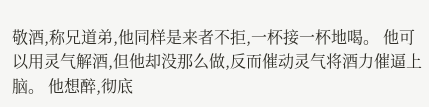敬酒,称兄道弟,他同样是来者不拒,一杯接一杯地喝。 他可以用灵气解酒,但他却没那么做,反而催动灵气将酒力催逼上脑。 他想醉,彻底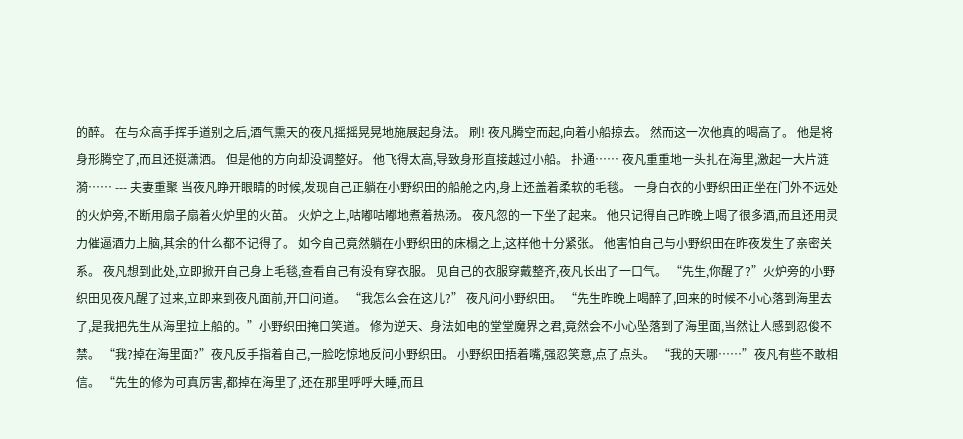的醉。 在与众高手挥手道别之后,酒气熏天的夜凡摇摇晃晃地施展起身法。 刷! 夜凡腾空而起,向着小船掠去。 然而这一次他真的喝高了。 他是将身形腾空了,而且还挺潇洒。 但是他的方向却没调整好。 他飞得太高,导致身形直接越过小船。 扑通…… 夜凡重重地一头扎在海里,激起一大片涟漪…… --- 夫妻重聚 当夜凡睁开眼睛的时候,发现自己正躺在小野织田的船舱之内,身上还盖着柔软的毛毯。 一身白衣的小野织田正坐在门外不远处的火炉旁,不断用扇子扇着火炉里的火苗。 火炉之上,咕嘟咕嘟地煮着热汤。 夜凡忽的一下坐了起来。 他只记得自己昨晚上喝了很多酒,而且还用灵力催逼酒力上脑,其余的什么都不记得了。 如今自己竟然躺在小野织田的床榻之上,这样他十分紧张。 他害怕自己与小野织田在昨夜发生了亲密关系。 夜凡想到此处,立即掀开自己身上毛毯,查看自己有没有穿衣服。 见自己的衣服穿戴整齐,夜凡长出了一口气。 “先生,你醒了?”火炉旁的小野织田见夜凡醒了过来,立即来到夜凡面前,开口问道。 “我怎么会在这儿?” 夜凡问小野织田。 “先生昨晚上喝醉了,回来的时候不小心落到海里去了,是我把先生从海里拉上船的。”小野织田掩口笑道。 修为逆天、身法如电的堂堂魔界之君,竟然会不小心坠落到了海里面,当然让人感到忍俊不禁。 “我?掉在海里面?”夜凡反手指着自己,一脸吃惊地反问小野织田。 小野织田捂着嘴,强忍笑意,点了点头。 “我的天哪……”夜凡有些不敢相信。 “先生的修为可真厉害,都掉在海里了,还在那里呼呼大睡,而且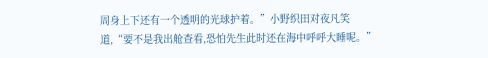周身上下还有一个透明的光球护着。”小野织田对夜凡笑道,“要不是我出舱查看,恐怕先生此时还在海中呼呼大睡呢。”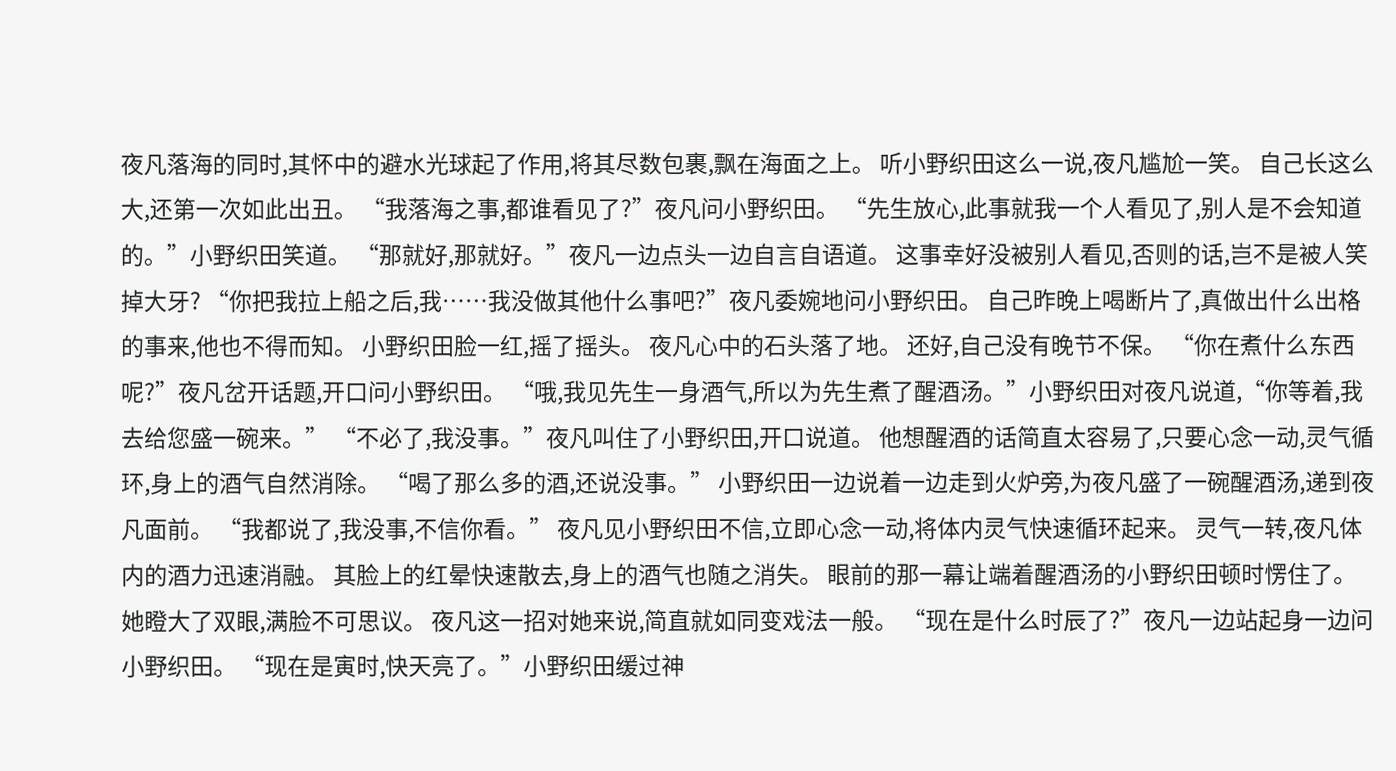夜凡落海的同时,其怀中的避水光球起了作用,将其尽数包裹,飘在海面之上。 听小野织田这么一说,夜凡尴尬一笑。 自己长这么大,还第一次如此出丑。 “我落海之事,都谁看见了?”夜凡问小野织田。 “先生放心,此事就我一个人看见了,别人是不会知道的。”小野织田笑道。 “那就好,那就好。”夜凡一边点头一边自言自语道。 这事幸好没被别人看见,否则的话,岂不是被人笑掉大牙? “你把我拉上船之后,我……我没做其他什么事吧?”夜凡委婉地问小野织田。 自己昨晚上喝断片了,真做出什么出格的事来,他也不得而知。 小野织田脸一红,摇了摇头。 夜凡心中的石头落了地。 还好,自己没有晚节不保。 “你在煮什么东西呢?”夜凡岔开话题,开口问小野织田。 “哦,我见先生一身酒气,所以为先生煮了醒酒汤。”小野织田对夜凡说道,“你等着,我去给您盛一碗来。” “不必了,我没事。”夜凡叫住了小野织田,开口说道。 他想醒酒的话简直太容易了,只要心念一动,灵气循环,身上的酒气自然消除。 “喝了那么多的酒,还说没事。” 小野织田一边说着一边走到火炉旁,为夜凡盛了一碗醒酒汤,递到夜凡面前。 “我都说了,我没事,不信你看。” 夜凡见小野织田不信,立即心念一动,将体内灵气快速循环起来。 灵气一转,夜凡体内的酒力迅速消融。 其脸上的红晕快速散去,身上的酒气也随之消失。 眼前的那一幕让端着醒酒汤的小野织田顿时愣住了。 她瞪大了双眼,满脸不可思议。 夜凡这一招对她来说,简直就如同变戏法一般。 “现在是什么时辰了?”夜凡一边站起身一边问小野织田。 “现在是寅时,快天亮了。”小野织田缓过神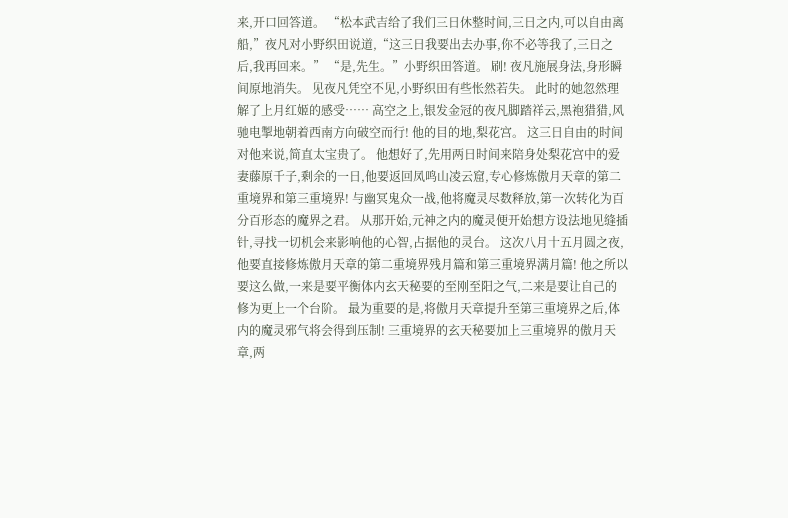来,开口回答道。 “松本武吉给了我们三日休整时间,三日之内,可以自由离船,”夜凡对小野织田说道,“这三日我要出去办事,你不必等我了,三日之后,我再回来。” “是,先生。”小野织田答道。 刷! 夜凡施展身法,身形瞬间原地消失。 见夜凡凭空不见,小野织田有些怅然若失。 此时的她忽然理解了上月红姬的感受…… 高空之上,银发金冠的夜凡脚踏祥云,黑袍猎猎,风驰电掣地朝着西南方向破空而行! 他的目的地,梨花宫。 这三日自由的时间对他来说,简直太宝贵了。 他想好了,先用两日时间来陪身处梨花宫中的爱妻藤原千子,剩余的一日,他要返回凤鸣山凌云窟,专心修炼傲月天章的第二重境界和第三重境界! 与幽冥鬼众一战,他将魔灵尽数释放,第一次转化为百分百形态的魔界之君。 从那开始,元神之内的魔灵便开始想方设法地见缝插针,寻找一切机会来影响他的心智,占据他的灵台。 这次八月十五月圆之夜,他要直接修炼傲月天章的第二重境界残月篇和第三重境界满月篇! 他之所以要这么做,一来是要平衡体内玄天秘要的至刚至阳之气,二来是要让自己的修为更上一个台阶。 最为重要的是,将傲月天章提升至第三重境界之后,体内的魔灵邪气将会得到压制! 三重境界的玄天秘要加上三重境界的傲月天章,两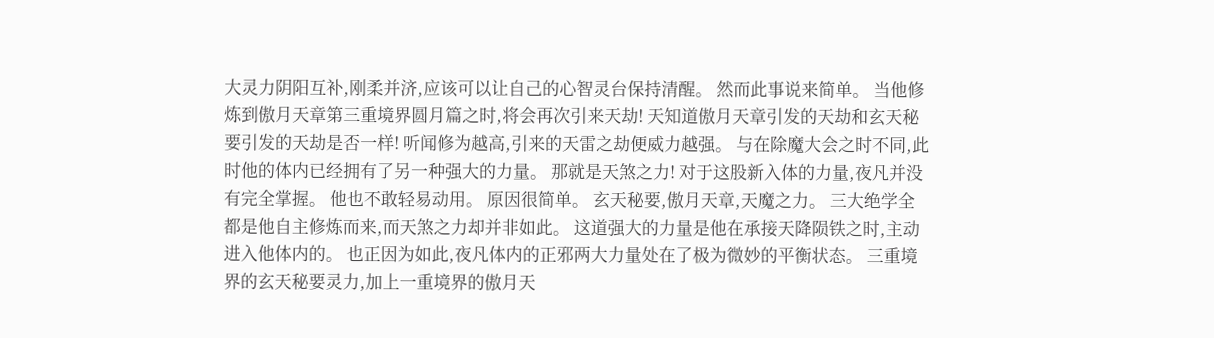大灵力阴阳互补,刚柔并济,应该可以让自己的心智灵台保持清醒。 然而此事说来简单。 当他修炼到傲月天章第三重境界圆月篇之时,将会再次引来天劫! 天知道傲月天章引发的天劫和玄天秘要引发的天劫是否一样! 听闻修为越高,引来的天雷之劫便威力越强。 与在除魔大会之时不同,此时他的体内已经拥有了另一种强大的力量。 那就是天煞之力! 对于这股新入体的力量,夜凡并没有完全掌握。 他也不敢轻易动用。 原因很简单。 玄天秘要,傲月天章,天魔之力。 三大绝学全都是他自主修炼而来,而天煞之力却并非如此。 这道强大的力量是他在承接天降陨铁之时,主动进入他体内的。 也正因为如此,夜凡体内的正邪两大力量处在了极为微妙的平衡状态。 三重境界的玄天秘要灵力,加上一重境界的傲月天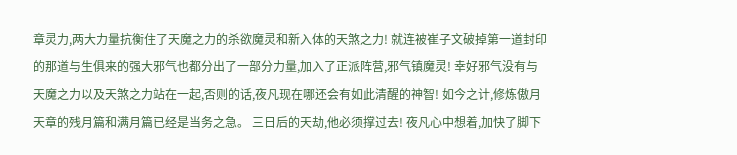章灵力,两大力量抗衡住了天魔之力的杀欲魔灵和新入体的天煞之力! 就连被崔子文破掉第一道封印的那道与生俱来的强大邪气也都分出了一部分力量,加入了正派阵营,邪气镇魔灵! 幸好邪气没有与天魔之力以及天煞之力站在一起,否则的话,夜凡现在哪还会有如此清醒的神智! 如今之计,修炼傲月天章的残月篇和满月篇已经是当务之急。 三日后的天劫,他必须撑过去! 夜凡心中想着,加快了脚下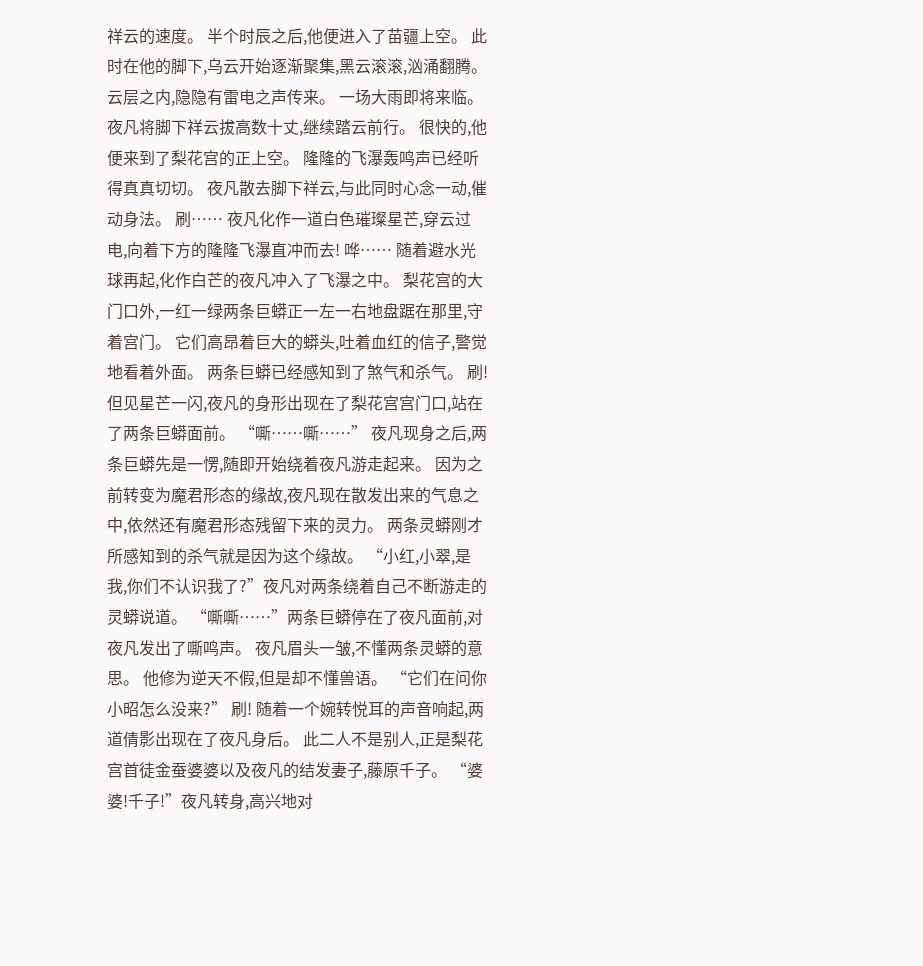祥云的速度。 半个时辰之后,他便进入了苗疆上空。 此时在他的脚下,乌云开始逐渐聚集,黑云滚滚,汹涌翻腾。 云层之内,隐隐有雷电之声传来。 一场大雨即将来临。 夜凡将脚下祥云拔高数十丈,继续踏云前行。 很快的,他便来到了梨花宫的正上空。 隆隆的飞瀑轰鸣声已经听得真真切切。 夜凡散去脚下祥云,与此同时心念一动,催动身法。 刷…… 夜凡化作一道白色璀璨星芒,穿云过电,向着下方的隆隆飞瀑直冲而去! 哗…… 随着避水光球再起,化作白芒的夜凡冲入了飞瀑之中。 梨花宫的大门口外,一红一绿两条巨蟒正一左一右地盘踞在那里,守着宫门。 它们高昂着巨大的蟒头,吐着血红的信子,警觉地看着外面。 两条巨蟒已经感知到了煞气和杀气。 刷! 但见星芒一闪,夜凡的身形出现在了梨花宫宫门口,站在了两条巨蟒面前。 “嘶……嘶……” 夜凡现身之后,两条巨蟒先是一愣,随即开始绕着夜凡游走起来。 因为之前转变为魔君形态的缘故,夜凡现在散发出来的气息之中,依然还有魔君形态残留下来的灵力。 两条灵蟒刚才所感知到的杀气就是因为这个缘故。 “小红,小翠,是我,你们不认识我了?”夜凡对两条绕着自己不断游走的灵蟒说道。 “嘶嘶……”两条巨蟒停在了夜凡面前,对夜凡发出了嘶鸣声。 夜凡眉头一皱,不懂两条灵蟒的意思。 他修为逆天不假,但是却不懂兽语。 “它们在问你小昭怎么没来?” 刷! 随着一个婉转悦耳的声音响起,两道倩影出现在了夜凡身后。 此二人不是别人,正是梨花宫首徒金蚕婆婆以及夜凡的结发妻子,藤原千子。 “婆婆!千子!”夜凡转身,高兴地对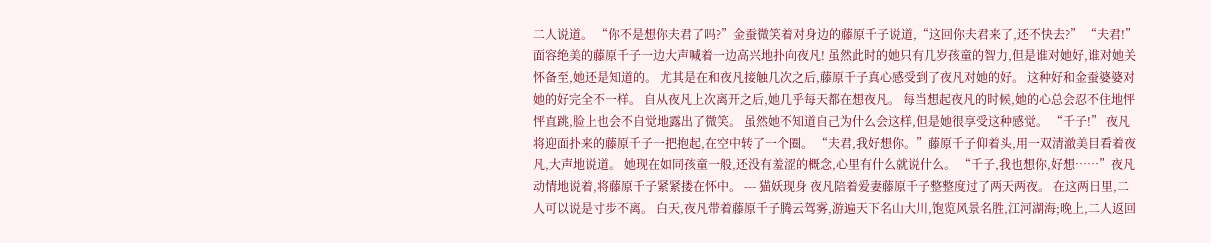二人说道。 “你不是想你夫君了吗?”金蚕微笑着对身边的藤原千子说道,“这回你夫君来了,还不快去?” “夫君!”面容绝美的藤原千子一边大声喊着一边高兴地扑向夜凡! 虽然此时的她只有几岁孩童的智力,但是谁对她好,谁对她关怀备至,她还是知道的。 尤其是在和夜凡接触几次之后,藤原千子真心感受到了夜凡对她的好。 这种好和金蚕婆婆对她的好完全不一样。 自从夜凡上次离开之后,她几乎每天都在想夜凡。 每当想起夜凡的时候,她的心总会忍不住地怦怦直跳,脸上也会不自觉地露出了微笑。 虽然她不知道自己为什么会这样,但是她很享受这种感觉。 “千子!” 夜凡将迎面扑来的藤原千子一把抱起,在空中转了一个圈。 “夫君,我好想你。”藤原千子仰着头,用一双清澈美目看着夜凡,大声地说道。 她现在如同孩童一般,还没有羞涩的概念,心里有什么就说什么。 “千子,我也想你,好想……”夜凡动情地说着,将藤原千子紧紧搂在怀中。 --- 猫妖现身 夜凡陪着爱妻藤原千子整整度过了两天两夜。 在这两日里,二人可以说是寸步不离。 白天,夜凡带着藤原千子腾云驾雾,游遍天下名山大川,饱览风景名胜,江河湖海;晚上,二人返回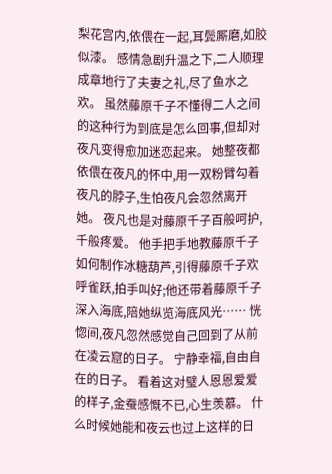梨花宫内,依偎在一起,耳鬓厮磨,如胶似漆。 感情急剧升温之下,二人顺理成章地行了夫妻之礼,尽了鱼水之欢。 虽然藤原千子不懂得二人之间的这种行为到底是怎么回事,但却对夜凡变得愈加迷恋起来。 她整夜都依偎在夜凡的怀中,用一双粉臂勾着夜凡的脖子,生怕夜凡会忽然离开她。 夜凡也是对藤原千子百般呵护,千般疼爱。 他手把手地教藤原千子如何制作冰糖葫芦,引得藤原千子欢呼雀跃,拍手叫好;他还带着藤原千子深入海底,陪她纵览海底风光…… 恍惚间,夜凡忽然感觉自己回到了从前在凌云窟的日子。 宁静幸福,自由自在的日子。 看着这对璧人恩恩爱爱的样子,金蚕感慨不已,心生羡慕。 什么时候她能和夜云也过上这样的日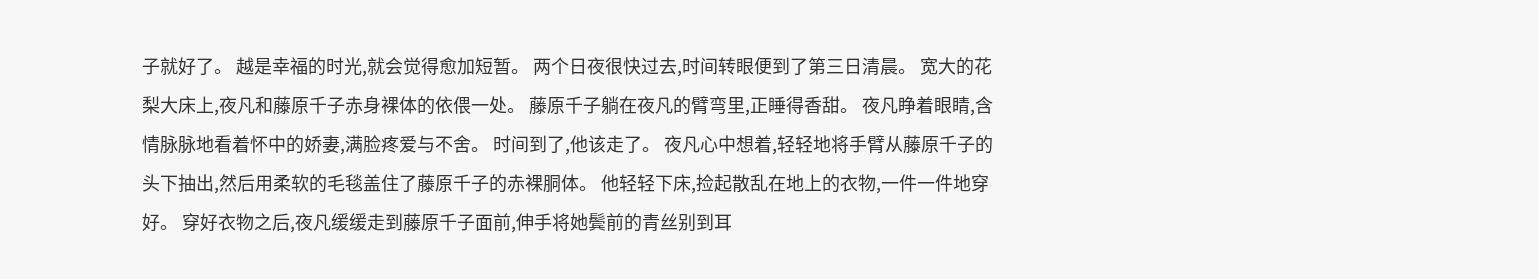子就好了。 越是幸福的时光,就会觉得愈加短暂。 两个日夜很快过去,时间转眼便到了第三日清晨。 宽大的花梨大床上,夜凡和藤原千子赤身裸体的依偎一处。 藤原千子躺在夜凡的臂弯里,正睡得香甜。 夜凡睁着眼睛,含情脉脉地看着怀中的娇妻,满脸疼爱与不舍。 时间到了,他该走了。 夜凡心中想着,轻轻地将手臂从藤原千子的头下抽出,然后用柔软的毛毯盖住了藤原千子的赤裸胴体。 他轻轻下床,捡起散乱在地上的衣物,一件一件地穿好。 穿好衣物之后,夜凡缓缓走到藤原千子面前,伸手将她鬓前的青丝别到耳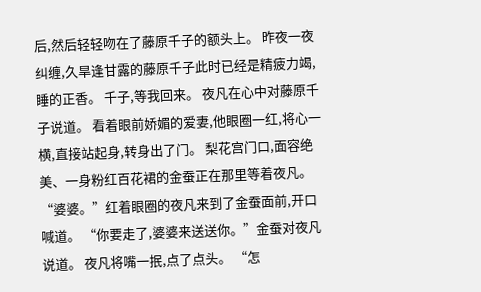后,然后轻轻吻在了藤原千子的额头上。 昨夜一夜纠缠,久旱逢甘露的藤原千子此时已经是精疲力竭,睡的正香。 千子,等我回来。 夜凡在心中对藤原千子说道。 看着眼前娇媚的爱妻,他眼圈一红,将心一横,直接站起身,转身出了门。 梨花宫门口,面容绝美、一身粉红百花裙的金蚕正在那里等着夜凡。 “婆婆。”红着眼圈的夜凡来到了金蚕面前,开口喊道。 “你要走了,婆婆来送送你。”金蚕对夜凡说道。 夜凡将嘴一抿,点了点头。 “怎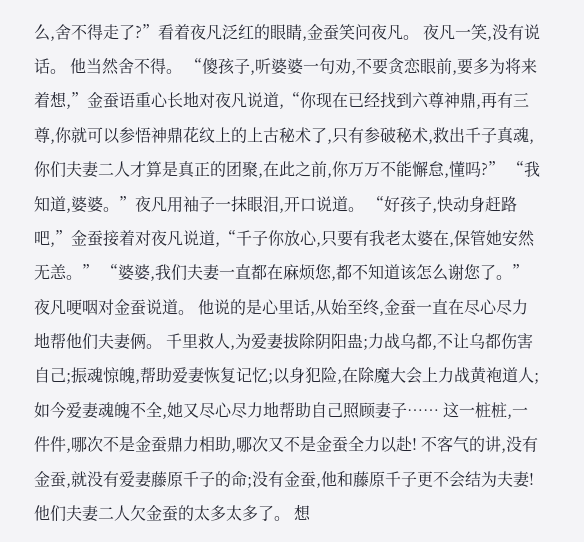么,舍不得走了?”看着夜凡泛红的眼睛,金蚕笑问夜凡。 夜凡一笑,没有说话。 他当然舍不得。 “傻孩子,听婆婆一句劝,不要贪恋眼前,要多为将来着想,”金蚕语重心长地对夜凡说道,“你现在已经找到六尊神鼎,再有三尊,你就可以参悟神鼎花纹上的上古秘术了,只有参破秘术,救出千子真魂,你们夫妻二人才算是真正的团聚,在此之前,你万万不能懈怠,懂吗?” “我知道,婆婆。”夜凡用袖子一抹眼泪,开口说道。 “好孩子,快动身赶路吧,”金蚕接着对夜凡说道,“千子你放心,只要有我老太婆在,保管她安然无恙。” “婆婆,我们夫妻一直都在麻烦您,都不知道该怎么谢您了。”夜凡哽咽对金蚕说道。 他说的是心里话,从始至终,金蚕一直在尽心尽力地帮他们夫妻俩。 千里救人,为爱妻拔除阴阳蛊;力战乌都,不让乌都伤害自己;振魂惊魄,帮助爱妻恢复记忆;以身犯险,在除魔大会上力战黄袍道人;如今爱妻魂魄不全,她又尽心尽力地帮助自己照顾妻子…… 这一桩桩,一件件,哪次不是金蚕鼎力相助,哪次又不是金蚕全力以赴! 不客气的讲,没有金蚕,就没有爱妻藤原千子的命;没有金蚕,他和藤原千子更不会结为夫妻! 他们夫妻二人欠金蚕的太多太多了。 想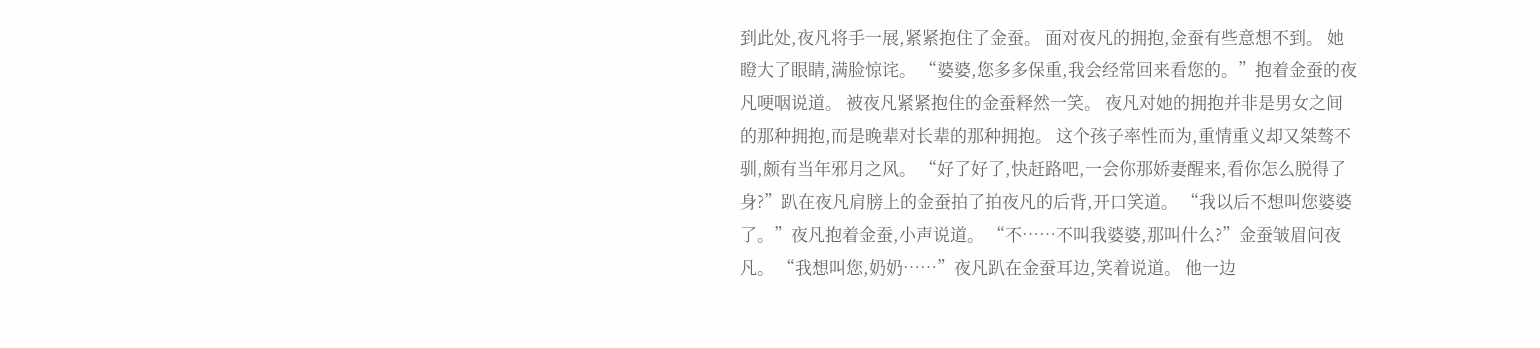到此处,夜凡将手一展,紧紧抱住了金蚕。 面对夜凡的拥抱,金蚕有些意想不到。 她瞪大了眼睛,满脸惊诧。 “婆婆,您多多保重,我会经常回来看您的。”抱着金蚕的夜凡哽咽说道。 被夜凡紧紧抱住的金蚕释然一笑。 夜凡对她的拥抱并非是男女之间的那种拥抱,而是晚辈对长辈的那种拥抱。 这个孩子率性而为,重情重义却又桀骜不驯,颇有当年邪月之风。 “好了好了,快赶路吧,一会你那娇妻醒来,看你怎么脱得了身?”趴在夜凡肩膀上的金蚕拍了拍夜凡的后背,开口笑道。 “我以后不想叫您婆婆了。”夜凡抱着金蚕,小声说道。 “不……不叫我婆婆,那叫什么?”金蚕皱眉问夜凡。 “我想叫您,奶奶……”夜凡趴在金蚕耳边,笑着说道。 他一边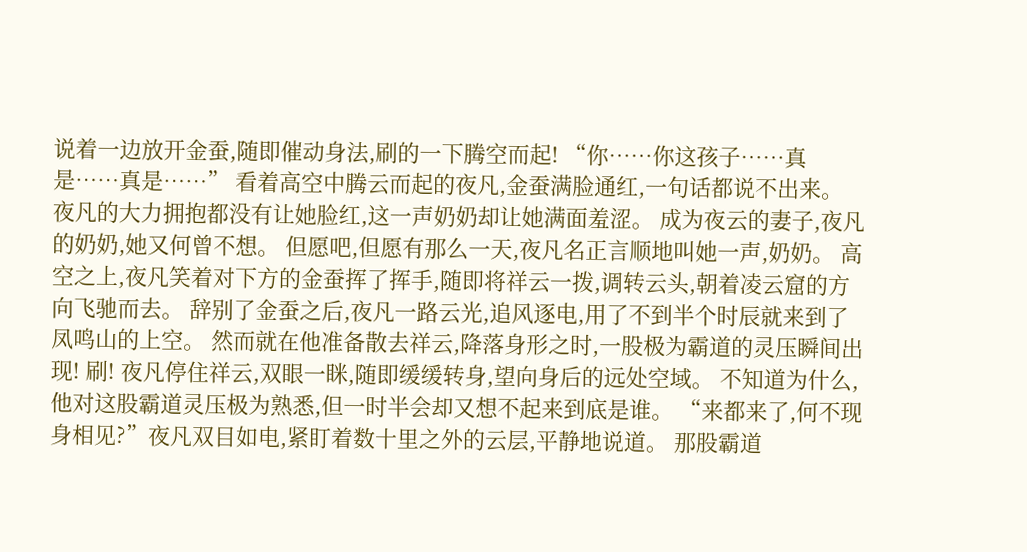说着一边放开金蚕,随即催动身法,刷的一下腾空而起! “你……你这孩子……真是……真是……” 看着高空中腾云而起的夜凡,金蚕满脸通红,一句话都说不出来。 夜凡的大力拥抱都没有让她脸红,这一声奶奶却让她满面羞涩。 成为夜云的妻子,夜凡的奶奶,她又何曾不想。 但愿吧,但愿有那么一天,夜凡名正言顺地叫她一声,奶奶。 高空之上,夜凡笑着对下方的金蚕挥了挥手,随即将祥云一拨,调转云头,朝着凌云窟的方向飞驰而去。 辞别了金蚕之后,夜凡一路云光,追风逐电,用了不到半个时辰就来到了凤鸣山的上空。 然而就在他准备散去祥云,降落身形之时,一股极为霸道的灵压瞬间出现! 刷! 夜凡停住祥云,双眼一眯,随即缓缓转身,望向身后的远处空域。 不知道为什么,他对这股霸道灵压极为熟悉,但一时半会却又想不起来到底是谁。 “来都来了,何不现身相见?”夜凡双目如电,紧盯着数十里之外的云层,平静地说道。 那股霸道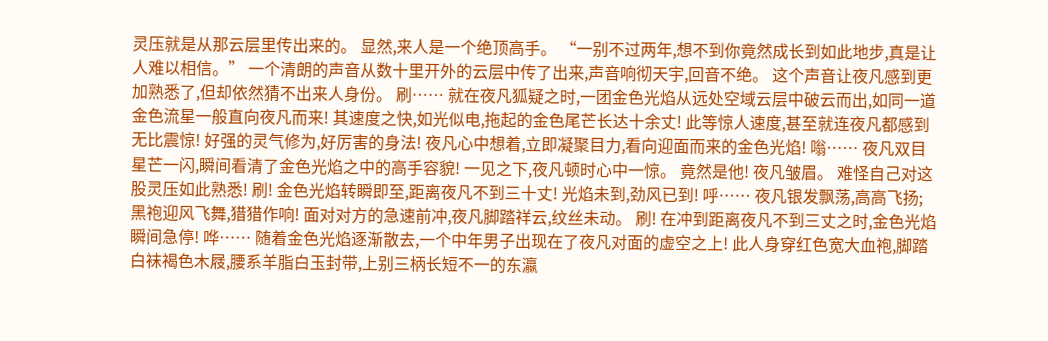灵压就是从那云层里传出来的。 显然,来人是一个绝顶高手。 “一别不过两年,想不到你竟然成长到如此地步,真是让人难以相信。” 一个清朗的声音从数十里开外的云层中传了出来,声音响彻天宇,回音不绝。 这个声音让夜凡感到更加熟悉了,但却依然猜不出来人身份。 刷…… 就在夜凡狐疑之时,一团金色光焰从远处空域云层中破云而出,如同一道金色流星一般直向夜凡而来! 其速度之快,如光似电,拖起的金色尾芒长达十余丈! 此等惊人速度,甚至就连夜凡都感到无比震惊! 好强的灵气修为,好厉害的身法! 夜凡心中想着,立即凝聚目力,看向迎面而来的金色光焰! 嗡…… 夜凡双目星芒一闪,瞬间看清了金色光焰之中的高手容貌! 一见之下,夜凡顿时心中一惊。 竟然是他! 夜凡皱眉。 难怪自己对这股灵压如此熟悉! 刷! 金色光焰转瞬即至,距离夜凡不到三十丈! 光焰未到,劲风已到! 呼…… 夜凡银发飘荡,高高飞扬;黑袍迎风飞舞,猎猎作响! 面对对方的急速前冲,夜凡脚踏祥云,纹丝未动。 刷! 在冲到距离夜凡不到三丈之时,金色光焰瞬间急停! 哗…… 随着金色光焰逐渐散去,一个中年男子出现在了夜凡对面的虚空之上! 此人身穿红色宽大血袍,脚踏白袜褐色木屐,腰系羊脂白玉封带,上别三柄长短不一的东瀛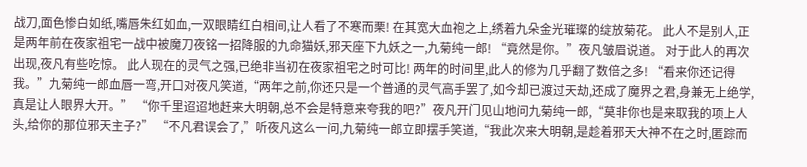战刀,面色惨白如纸,嘴唇朱红如血,一双眼睛红白相间,让人看了不寒而栗! 在其宽大血袍之上,绣着九朵金光璀璨的绽放菊花。 此人不是别人,正是两年前在夜家祖宅一战中被魔刀夜铭一招降服的九命猫妖,邪天座下九妖之一,九菊纯一郎! “竟然是你。”夜凡皱眉说道。 对于此人的再次出现,夜凡有些吃惊。 此人现在的灵气之强,已绝非当初在夜家祖宅之时可比! 两年的时间里,此人的修为几乎翻了数倍之多! “看来你还记得我。”九菊纯一郎血唇一弯,开口对夜凡笑道,“两年之前,你还只是一个普通的灵气高手罢了,如今却已渡过天劫,还成了魔界之君,身兼无上绝学,真是让人眼界大开。” “你千里迢迢地赶来大明朝,总不会是特意来夸我的吧?”夜凡开门见山地问九菊纯一郎,“莫非你也是来取我的项上人头,给你的那位邪天主子?” “不凡君误会了,”听夜凡这么一问,九菊纯一郎立即摆手笑道,“我此次来大明朝,是趁着邪天大神不在之时,匿踪而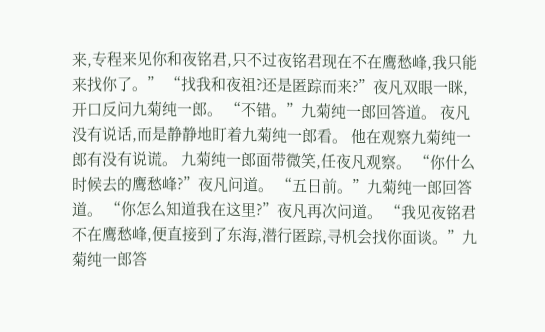来,专程来见你和夜铭君,只不过夜铭君现在不在鹰愁峰,我只能来找你了。” “找我和夜祖?还是匿踪而来?”夜凡双眼一眯,开口反问九菊纯一郎。 “不错。”九菊纯一郎回答道。 夜凡没有说话,而是静静地盯着九菊纯一郎看。 他在观察九菊纯一郎有没有说谎。 九菊纯一郎面带微笑,任夜凡观察。 “你什么时候去的鹰愁峰?”夜凡问道。 “五日前。”九菊纯一郎回答道。 “你怎么知道我在这里?”夜凡再次问道。 “我见夜铭君不在鹰愁峰,便直接到了东海,潜行匿踪,寻机会找你面谈。”九菊纯一郎答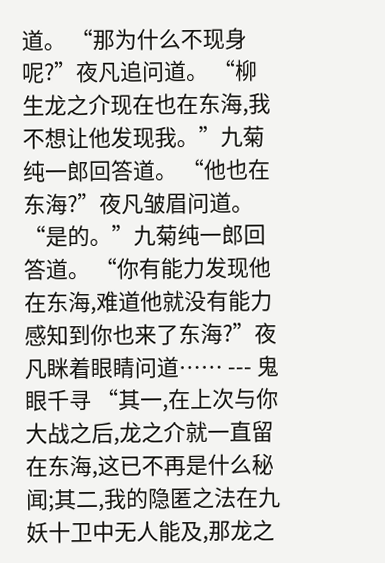道。 “那为什么不现身呢?”夜凡追问道。 “柳生龙之介现在也在东海,我不想让他发现我。”九菊纯一郎回答道。 “他也在东海?”夜凡皱眉问道。 “是的。”九菊纯一郎回答道。 “你有能力发现他在东海,难道他就没有能力感知到你也来了东海?”夜凡眯着眼睛问道…… --- 鬼眼千寻 “其一,在上次与你大战之后,龙之介就一直留在东海,这已不再是什么秘闻;其二,我的隐匿之法在九妖十卫中无人能及,那龙之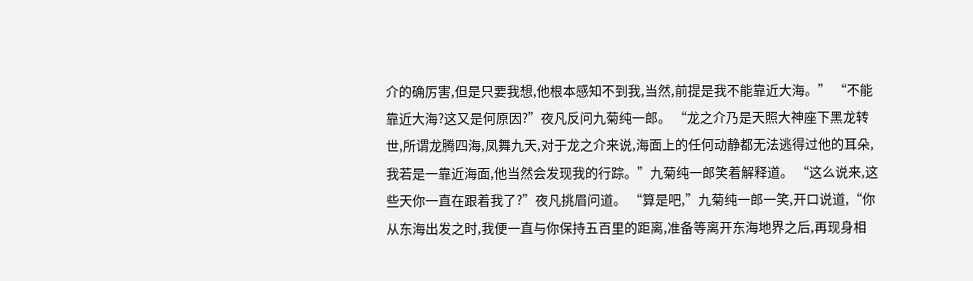介的确厉害,但是只要我想,他根本感知不到我,当然,前提是我不能靠近大海。” “不能靠近大海?这又是何原因?”夜凡反问九菊纯一郎。 “龙之介乃是天照大神座下黑龙转世,所谓龙腾四海,凤舞九天,对于龙之介来说,海面上的任何动静都无法逃得过他的耳朵,我若是一靠近海面,他当然会发现我的行踪。”九菊纯一郎笑着解释道。 “这么说来,这些天你一直在跟着我了?”夜凡挑眉问道。 “算是吧,”九菊纯一郎一笑,开口说道,“你从东海出发之时,我便一直与你保持五百里的距离,准备等离开东海地界之后,再现身相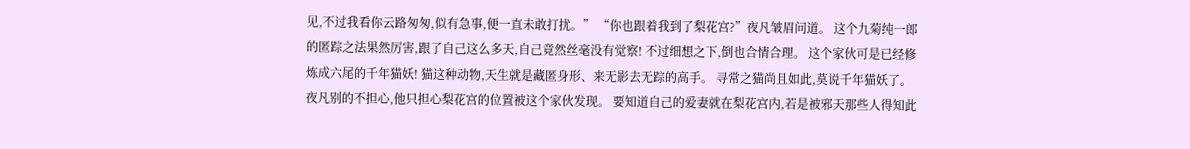见,不过我看你云路匆匆,似有急事,便一直未敢打扰。” “你也跟着我到了梨花宫?”夜凡皱眉问道。 这个九菊纯一郎的匿踪之法果然厉害,跟了自己这么多天,自己竟然丝毫没有觉察! 不过细想之下,倒也合情合理。 这个家伙可是已经修炼成六尾的千年猫妖! 猫这种动物,天生就是藏匿身形、来无影去无踪的高手。 寻常之猫尚且如此,莫说千年猫妖了。 夜凡别的不担心,他只担心梨花宫的位置被这个家伙发现。 要知道自己的爱妻就在梨花宫内,若是被邪天那些人得知此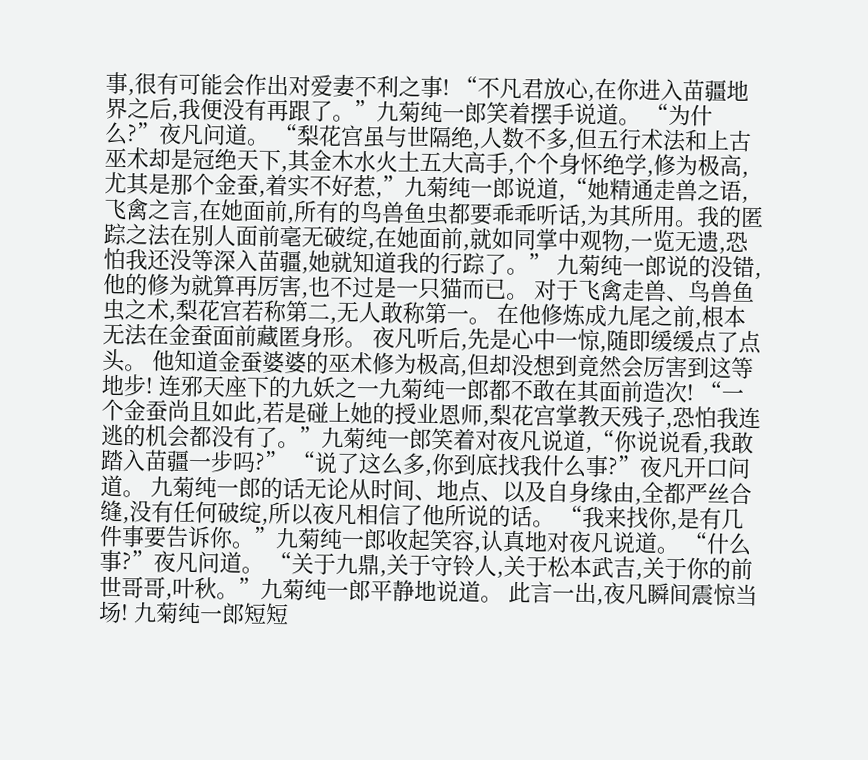事,很有可能会作出对爱妻不利之事! “不凡君放心,在你进入苗疆地界之后,我便没有再跟了。”九菊纯一郎笑着摆手说道。 “为什么?”夜凡问道。 “梨花宫虽与世隔绝,人数不多,但五行术法和上古巫术却是冠绝天下,其金木水火土五大高手,个个身怀绝学,修为极高,尤其是那个金蚕,着实不好惹,”九菊纯一郎说道,“她精通走兽之语,飞禽之言,在她面前,所有的鸟兽鱼虫都要乖乖听话,为其所用。我的匿踪之法在别人面前毫无破绽,在她面前,就如同掌中观物,一览无遗,恐怕我还没等深入苗疆,她就知道我的行踪了。” 九菊纯一郎说的没错,他的修为就算再厉害,也不过是一只猫而已。 对于飞禽走兽、鸟兽鱼虫之术,梨花宫若称第二,无人敢称第一。 在他修炼成九尾之前,根本无法在金蚕面前藏匿身形。 夜凡听后,先是心中一惊,随即缓缓点了点头。 他知道金蚕婆婆的巫术修为极高,但却没想到竟然会厉害到这等地步! 连邪天座下的九妖之一九菊纯一郎都不敢在其面前造次! “一个金蚕尚且如此,若是碰上她的授业恩师,梨花宫掌教天残子,恐怕我连逃的机会都没有了。”九菊纯一郎笑着对夜凡说道,“你说说看,我敢踏入苗疆一步吗?” “说了这么多,你到底找我什么事?”夜凡开口问道。 九菊纯一郎的话无论从时间、地点、以及自身缘由,全都严丝合缝,没有任何破绽,所以夜凡相信了他所说的话。 “我来找你,是有几件事要告诉你。”九菊纯一郎收起笑容,认真地对夜凡说道。 “什么事?”夜凡问道。 “关于九鼎,关于守铃人,关于松本武吉,关于你的前世哥哥,叶秋。”九菊纯一郎平静地说道。 此言一出,夜凡瞬间震惊当场! 九菊纯一郎短短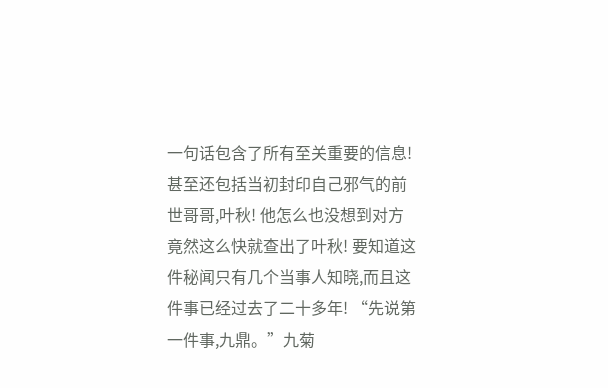一句话包含了所有至关重要的信息! 甚至还包括当初封印自己邪气的前世哥哥,叶秋! 他怎么也没想到对方竟然这么快就查出了叶秋! 要知道这件秘闻只有几个当事人知晓,而且这件事已经过去了二十多年! “先说第一件事,九鼎。”九菊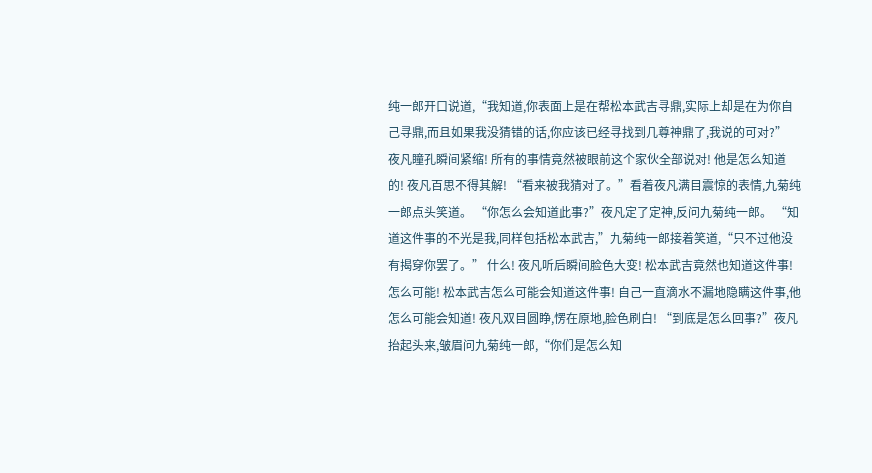纯一郎开口说道,“我知道,你表面上是在帮松本武吉寻鼎,实际上却是在为你自己寻鼎,而且如果我没猜错的话,你应该已经寻找到几尊神鼎了,我说的可对?” 夜凡瞳孔瞬间紧缩! 所有的事情竟然被眼前这个家伙全部说对! 他是怎么知道的! 夜凡百思不得其解! “看来被我猜对了。”看着夜凡满目震惊的表情,九菊纯一郎点头笑道。 “你怎么会知道此事?”夜凡定了定神,反问九菊纯一郎。 “知道这件事的不光是我,同样包括松本武吉,”九菊纯一郎接着笑道,“只不过他没有揭穿你罢了。” 什么! 夜凡听后瞬间脸色大变! 松本武吉竟然也知道这件事! 怎么可能! 松本武吉怎么可能会知道这件事! 自己一直滴水不漏地隐瞒这件事,他怎么可能会知道! 夜凡双目圆睁,愣在原地,脸色刷白! “到底是怎么回事?”夜凡抬起头来,皱眉问九菊纯一郎,“你们是怎么知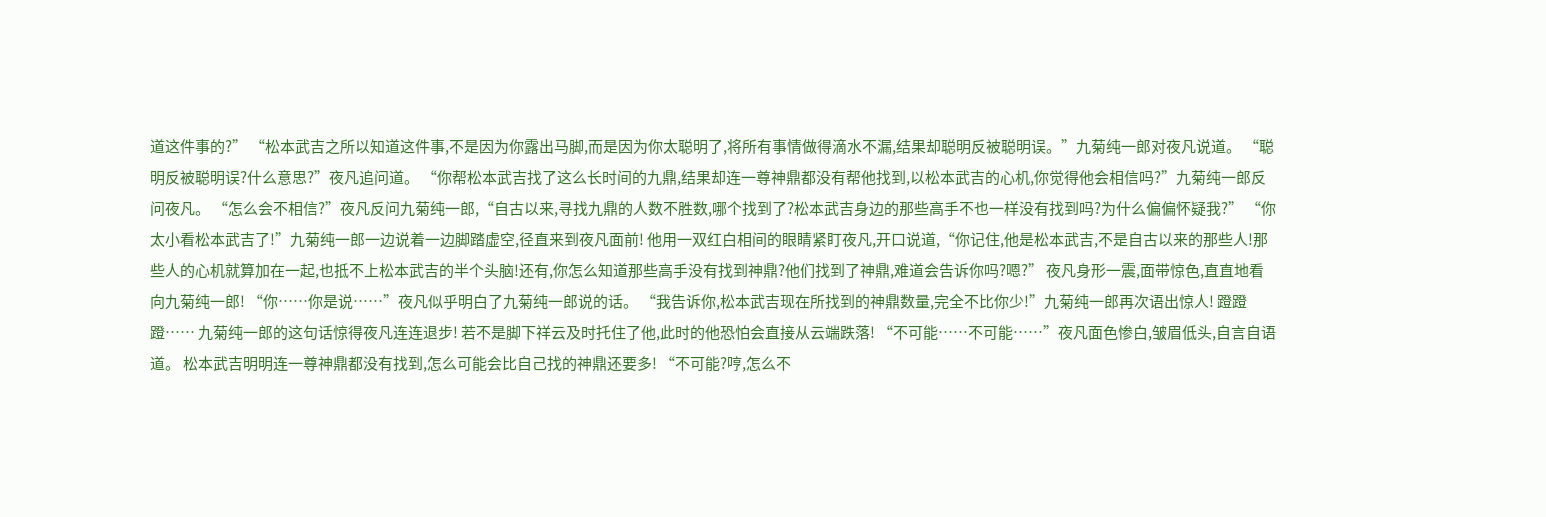道这件事的?” “松本武吉之所以知道这件事,不是因为你露出马脚,而是因为你太聪明了,将所有事情做得滴水不漏,结果却聪明反被聪明误。”九菊纯一郎对夜凡说道。 “聪明反被聪明误?什么意思?”夜凡追问道。 “你帮松本武吉找了这么长时间的九鼎,结果却连一尊神鼎都没有帮他找到,以松本武吉的心机,你觉得他会相信吗?”九菊纯一郎反问夜凡。 “怎么会不相信?”夜凡反问九菊纯一郎,“自古以来,寻找九鼎的人数不胜数,哪个找到了?松本武吉身边的那些高手不也一样没有找到吗?为什么偏偏怀疑我?” “你太小看松本武吉了!”九菊纯一郎一边说着一边脚踏虚空,径直来到夜凡面前! 他用一双红白相间的眼睛紧盯夜凡,开口说道,“你记住,他是松本武吉,不是自古以来的那些人!那些人的心机就算加在一起,也抵不上松本武吉的半个头脑!还有,你怎么知道那些高手没有找到神鼎?他们找到了神鼎,难道会告诉你吗?嗯?” 夜凡身形一震,面带惊色,直直地看向九菊纯一郎! “你……你是说……”夜凡似乎明白了九菊纯一郎说的话。 “我告诉你,松本武吉现在所找到的神鼎数量,完全不比你少!”九菊纯一郎再次语出惊人! 蹬蹬蹬…… 九菊纯一郎的这句话惊得夜凡连连退步! 若不是脚下祥云及时托住了他,此时的他恐怕会直接从云端跌落! “不可能……不可能……”夜凡面色惨白,皱眉低头,自言自语道。 松本武吉明明连一尊神鼎都没有找到,怎么可能会比自己找的神鼎还要多! “不可能?哼,怎么不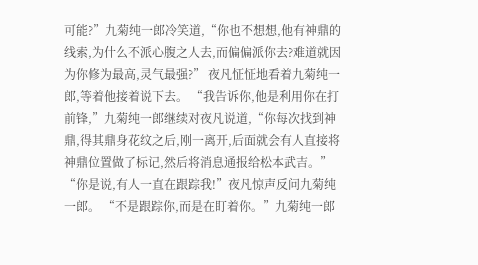可能?”九菊纯一郎冷笑道,“你也不想想,他有神鼎的线索,为什么不派心腹之人去,而偏偏派你去?难道就因为你修为最高,灵气最强?” 夜凡怔怔地看着九菊纯一郎,等着他接着说下去。 “我告诉你,他是利用你在打前锋,”九菊纯一郎继续对夜凡说道,“你每次找到神鼎,得其鼎身花纹之后,刚一离开,后面就会有人直接将神鼎位置做了标记,然后将消息通报给松本武吉。” “你是说,有人一直在跟踪我!”夜凡惊声反问九菊纯一郎。 “不是跟踪你,而是在盯着你。”九菊纯一郎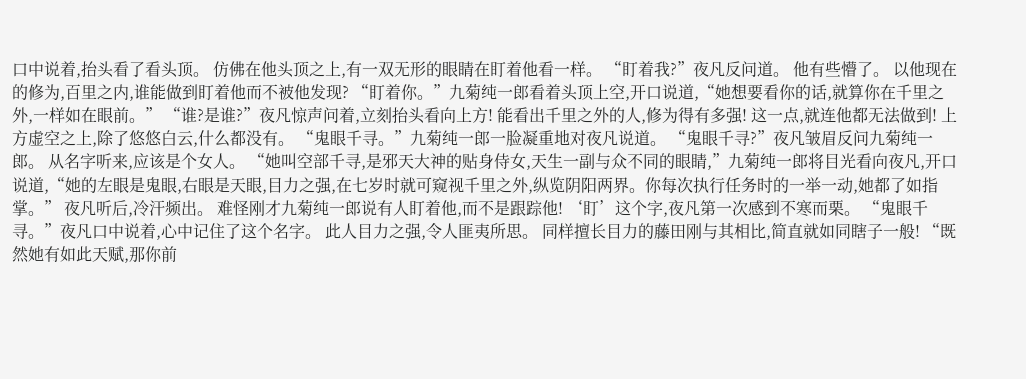口中说着,抬头看了看头顶。 仿佛在他头顶之上,有一双无形的眼睛在盯着他看一样。 “盯着我?”夜凡反问道。 他有些懵了。 以他现在的修为,百里之内,谁能做到盯着他而不被他发现? “盯着你。”九菊纯一郎看着头顶上空,开口说道,“她想要看你的话,就算你在千里之外,一样如在眼前。” “谁?是谁?”夜凡惊声问着,立刻抬头看向上方! 能看出千里之外的人,修为得有多强! 这一点,就连他都无法做到! 上方虚空之上,除了悠悠白云,什么都没有。 “鬼眼千寻。”九菊纯一郎一脸凝重地对夜凡说道。 “鬼眼千寻?”夜凡皱眉反问九菊纯一郎。 从名字听来,应该是个女人。 “她叫空部千寻,是邪天大神的贴身侍女,天生一副与众不同的眼睛,”九菊纯一郎将目光看向夜凡,开口说道,“她的左眼是鬼眼,右眼是天眼,目力之强,在七岁时就可窥视千里之外,纵览阴阳两界。你每次执行任务时的一举一动,她都了如指掌。” 夜凡听后,冷汗频出。 难怪刚才九菊纯一郎说有人盯着他,而不是跟踪他! ‘盯’这个字,夜凡第一次感到不寒而栗。 “鬼眼千寻。”夜凡口中说着,心中记住了这个名字。 此人目力之强,令人匪夷所思。 同样擅长目力的藤田刚与其相比,简直就如同瞎子一般! “既然她有如此天赋,那你前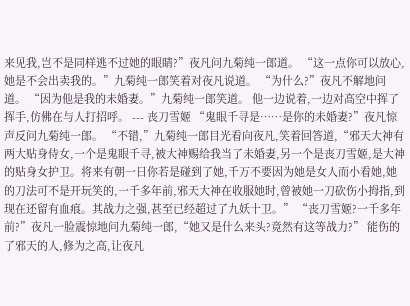来见我,岂不是同样逃不过她的眼睛?”夜凡问九菊纯一郎道。 “这一点你可以放心,她是不会出卖我的。”九菊纯一郎笑着对夜凡说道。 “为什么?”夜凡不解地问道。 “因为他是我的未婚妻。”九菊纯一郎笑道。 他一边说着,一边对高空中挥了挥手,仿佛在与人打招呼。 --- 丧刀雪姬 “鬼眼千寻是……是你的未婚妻?”夜凡惊声反问九菊纯一郎。 “不错,”九菊纯一郎目光看向夜凡,笑着回答道,“邪天大神有两大贴身侍女,一个是鬼眼千寻,被大神赐给我当了未婚妻,另一个是丧刀雪姬,是大神的贴身女护卫。将来有朝一日你若是碰到了她,千万不要因为她是女人而小看她,她的刀法可不是开玩笑的,一千多年前,邪天大神在收服她时,曾被她一刀砍伤小拇指,到现在还留有血痕。其战力之强,甚至已经超过了九妖十卫。” “丧刀雪姬?一千多年前?”夜凡一脸震惊地问九菊纯一郎,“她又是什么来头?竟然有这等战力?” 能伤的了邪天的人,修为之高,让夜凡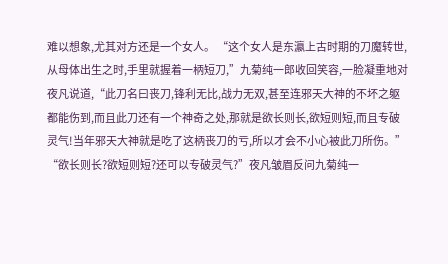难以想象,尤其对方还是一个女人。 “这个女人是东瀛上古时期的刀魔转世,从母体出生之时,手里就握着一柄短刀,”九菊纯一郎收回笑容,一脸凝重地对夜凡说道,“此刀名曰丧刀,锋利无比,战力无双,甚至连邪天大神的不坏之躯都能伤到,而且此刀还有一个神奇之处,那就是欲长则长,欲短则短,而且专破灵气!当年邪天大神就是吃了这柄丧刀的亏,所以才会不小心被此刀所伤。” “欲长则长?欲短则短?还可以专破灵气?”夜凡皱眉反问九菊纯一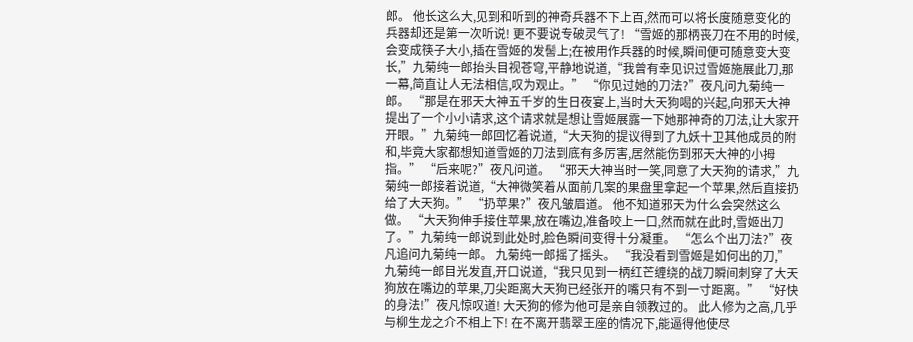郎。 他长这么大,见到和听到的神奇兵器不下上百,然而可以将长度随意变化的兵器却还是第一次听说! 更不要说专破灵气了! “雪姬的那柄丧刀在不用的时候,会变成筷子大小,插在雪姬的发髻上;在被用作兵器的时候,瞬间便可随意变大变长,”九菊纯一郎抬头目视苍穹,平静地说道,“我曾有幸见识过雪姬施展此刀,那一幕,简直让人无法相信,叹为观止。” “你见过她的刀法?”夜凡问九菊纯一郎。 “那是在邪天大神五千岁的生日夜宴上,当时大天狗喝的兴起,向邪天大神提出了一个小小请求,这个请求就是想让雪姬展露一下她那神奇的刀法,让大家开开眼。”九菊纯一郎回忆着说道,“大天狗的提议得到了九妖十卫其他成员的附和,毕竟大家都想知道雪姬的刀法到底有多厉害,居然能伤到邪天大神的小拇指。” “后来呢?”夜凡问道。 “邪天大神当时一笑,同意了大天狗的请求,”九菊纯一郎接着说道,“大神微笑着从面前几案的果盘里拿起一个苹果,然后直接扔给了大天狗。” “扔苹果?”夜凡皱眉道。 他不知道邪天为什么会突然这么做。 “大天狗伸手接住苹果,放在嘴边,准备咬上一口,然而就在此时,雪姬出刀了。”九菊纯一郎说到此处时,脸色瞬间变得十分凝重。 “怎么个出刀法?”夜凡追问九菊纯一郎。 九菊纯一郎摇了摇头。 “我没看到雪姬是如何出的刀,”九菊纯一郎目光发直,开口说道,“我只见到一柄红芒缠绕的战刀瞬间刺穿了大天狗放在嘴边的苹果,刀尖距离大天狗已经张开的嘴只有不到一寸距离。” “好快的身法!”夜凡惊叹道! 大天狗的修为他可是亲自领教过的。 此人修为之高,几乎与柳生龙之介不相上下! 在不离开翡翠王座的情况下,能逼得他使尽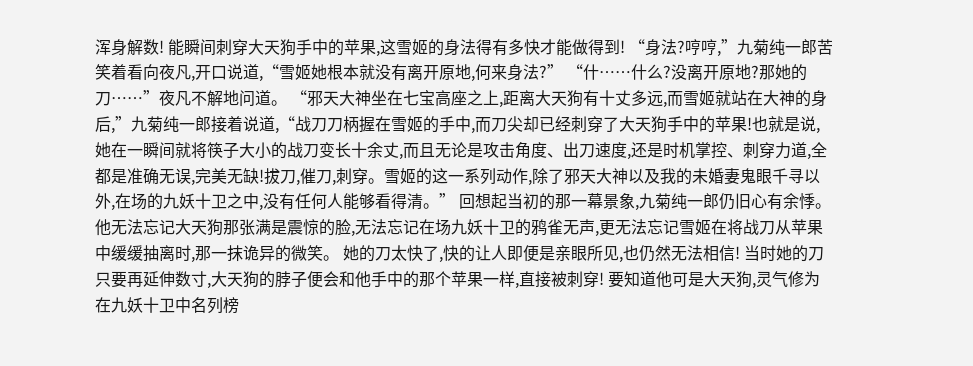浑身解数! 能瞬间刺穿大天狗手中的苹果,这雪姬的身法得有多快才能做得到! “身法?哼哼,”九菊纯一郎苦笑着看向夜凡,开口说道,“雪姬她根本就没有离开原地,何来身法?” “什……什么?没离开原地?那她的刀……”夜凡不解地问道。 “邪天大神坐在七宝高座之上,距离大天狗有十丈多远,而雪姬就站在大神的身后,”九菊纯一郎接着说道,“战刀刀柄握在雪姬的手中,而刀尖却已经刺穿了大天狗手中的苹果!也就是说,她在一瞬间就将筷子大小的战刀变长十余丈,而且无论是攻击角度、出刀速度,还是时机掌控、刺穿力道,全都是准确无误,完美无缺!拔刀,催刀,刺穿。雪姬的这一系列动作,除了邪天大神以及我的未婚妻鬼眼千寻以外,在场的九妖十卫之中,没有任何人能够看得清。” 回想起当初的那一幕景象,九菊纯一郎仍旧心有余悸。 他无法忘记大天狗那张满是震惊的脸,无法忘记在场九妖十卫的鸦雀无声,更无法忘记雪姬在将战刀从苹果中缓缓抽离时,那一抹诡异的微笑。 她的刀太快了,快的让人即便是亲眼所见,也仍然无法相信! 当时她的刀只要再延伸数寸,大天狗的脖子便会和他手中的那个苹果一样,直接被刺穿! 要知道他可是大天狗,灵气修为在九妖十卫中名列榜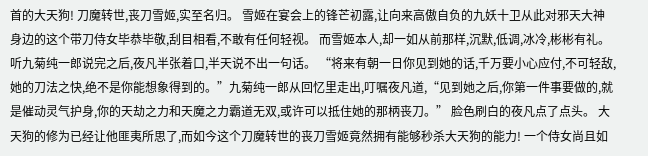首的大天狗! 刀魔转世,丧刀雪姬,实至名归。 雪姬在宴会上的锋芒初露,让向来高傲自负的九妖十卫从此对邪天大神身边的这个带刀侍女毕恭毕敬,刮目相看,不敢有任何轻视。 而雪姬本人,却一如从前那样,沉默,低调,冰冷,彬彬有礼。 听九菊纯一郎说完之后,夜凡半张着口,半天说不出一句话。 “将来有朝一日你见到她的话,千万要小心应付,不可轻敌,她的刀法之快,绝不是你能想象得到的。”九菊纯一郎从回忆里走出,叮嘱夜凡道,“见到她之后,你第一件事要做的,就是催动灵气护身,你的天劫之力和天魔之力霸道无双,或许可以抵住她的那柄丧刀。” 脸色刷白的夜凡点了点头。 大天狗的修为已经让他匪夷所思了,而如今这个刀魔转世的丧刀雪姬竟然拥有能够秒杀大天狗的能力! 一个侍女尚且如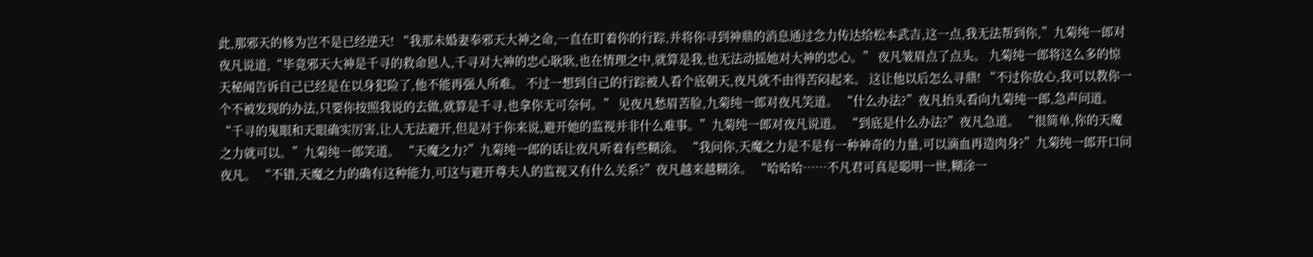此,那邪天的修为岂不是已经逆天! “我那未婚妻奉邪天大神之命,一直在盯着你的行踪,并将你寻到神鼎的消息通过念力传达给松本武吉,这一点,我无法帮到你,”九菊纯一郎对夜凡说道,“毕竟邪天大神是千寻的救命恩人,千寻对大神的忠心耿耿,也在情理之中,就算是我,也无法动摇她对大神的忠心。” 夜凡皱眉点了点头。 九菊纯一郎将这么多的惊天秘闻告诉自己已经是在以身犯险了,他不能再强人所难。 不过一想到自己的行踪被人看个底朝天,夜凡就不由得苦闷起来。 这让他以后怎么寻鼎! “不过你放心,我可以教你一个不被发现的办法,只要你按照我说的去做,就算是千寻,也拿你无可奈何。” 见夜凡愁眉苦脸,九菊纯一郎对夜凡笑道。 “什么办法?”夜凡抬头看向九菊纯一郎,急声问道。 “千寻的鬼眼和天眼确实厉害,让人无法避开,但是对于你来说,避开她的监视并非什么难事。”九菊纯一郎对夜凡说道。 “到底是什么办法?”夜凡急道。 “很简单,你的天魔之力就可以。”九菊纯一郎笑道。 “天魔之力?”九菊纯一郎的话让夜凡听着有些糊涂。 “我问你,天魔之力是不是有一种神奇的力量,可以滴血再造肉身?”九菊纯一郎开口问夜凡。 “不错,天魔之力的确有这种能力,可这与避开尊夫人的监视又有什么关系?”夜凡越来越糊涂。 “哈哈哈……不凡君可真是聪明一世,糊涂一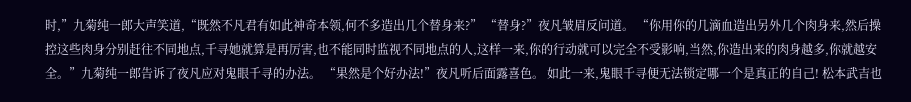时,”九菊纯一郎大声笑道,“既然不凡君有如此神奇本领,何不多造出几个替身来?” “替身?”夜凡皱眉反问道。 “你用你的几滴血造出另外几个肉身来,然后操控这些肉身分别赶往不同地点,千寻她就算是再厉害,也不能同时监视不同地点的人,这样一来,你的行动就可以完全不受影响,当然,你造出来的肉身越多,你就越安全。”九菊纯一郎告诉了夜凡应对鬼眼千寻的办法。 “果然是个好办法!”夜凡听后面露喜色。 如此一来,鬼眼千寻便无法锁定哪一个是真正的自己! 松本武吉也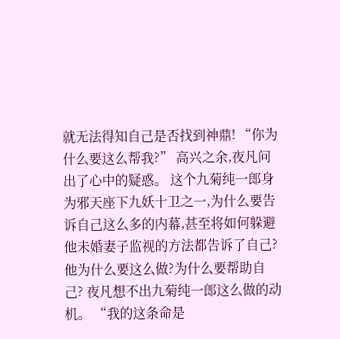就无法得知自己是否找到神鼎! “你为什么要这么帮我?” 高兴之余,夜凡问出了心中的疑惑。 这个九菊纯一郎身为邪天座下九妖十卫之一,为什么要告诉自己这么多的内幕,甚至将如何躲避他未婚妻子监视的方法都告诉了自己? 他为什么要这么做?为什么要帮助自己? 夜凡想不出九菊纯一郎这么做的动机。 “我的这条命是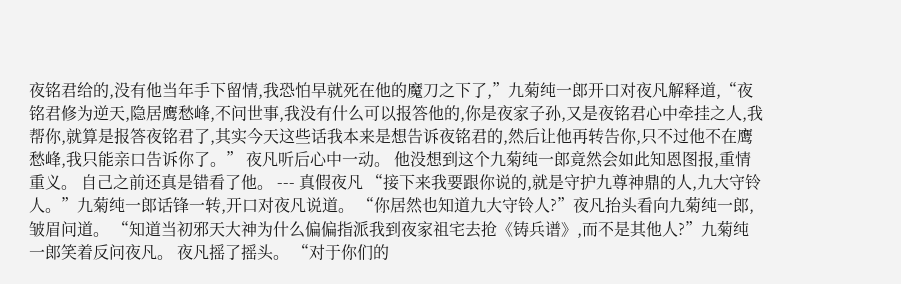夜铭君给的,没有他当年手下留情,我恐怕早就死在他的魔刀之下了,”九菊纯一郎开口对夜凡解释道,“夜铭君修为逆天,隐居鹰愁峰,不问世事,我没有什么可以报答他的,你是夜家子孙,又是夜铭君心中牵挂之人,我帮你,就算是报答夜铭君了,其实今天这些话我本来是想告诉夜铭君的,然后让他再转告你,只不过他不在鹰愁峰,我只能亲口告诉你了。” 夜凡听后心中一动。 他没想到这个九菊纯一郎竟然会如此知恩图报,重情重义。 自己之前还真是错看了他。 --- 真假夜凡 “接下来我要跟你说的,就是守护九尊神鼎的人,九大守铃人。”九菊纯一郎话锋一转,开口对夜凡说道。 “你居然也知道九大守铃人?”夜凡抬头看向九菊纯一郎,皱眉问道。 “知道当初邪天大神为什么偏偏指派我到夜家祖宅去抢《铸兵谱》,而不是其他人?”九菊纯一郎笑着反问夜凡。 夜凡摇了摇头。 “对于你们的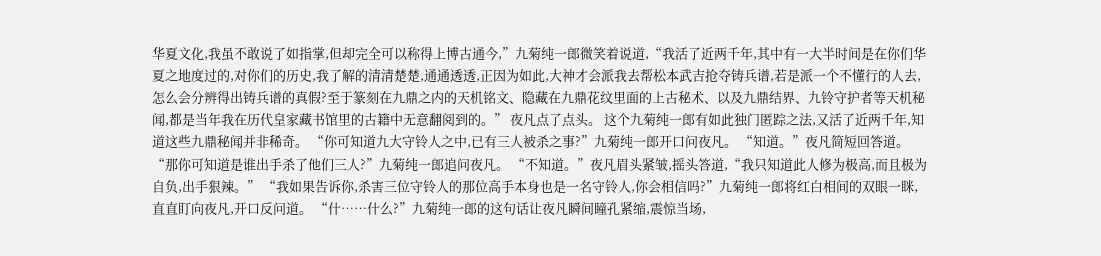华夏文化,我虽不敢说了如指掌,但却完全可以称得上博古通今,”九菊纯一郎微笑着说道,“我活了近两千年,其中有一大半时间是在你们华夏之地度过的,对你们的历史,我了解的清清楚楚,通通透透,正因为如此,大神才会派我去帮松本武吉抢夺铸兵谱,若是派一个不懂行的人去,怎么会分辨得出铸兵谱的真假?至于篆刻在九鼎之内的天机铭文、隐藏在九鼎花纹里面的上古秘术、以及九鼎结界、九铃守护者等天机秘闻,都是当年我在历代皇家藏书馆里的古籍中无意翻阅到的。” 夜凡点了点头。 这个九菊纯一郎有如此独门匿踪之法,又活了近两千年,知道这些九鼎秘闻并非稀奇。 “你可知道九大守铃人之中,已有三人被杀之事?”九菊纯一郎开口问夜凡。 “知道。”夜凡简短回答道。 “那你可知道是谁出手杀了他们三人?”九菊纯一郎追问夜凡。 “不知道。”夜凡眉头紧皱,摇头答道,“我只知道此人修为极高,而且极为自负,出手狠辣。” “我如果告诉你,杀害三位守铃人的那位高手本身也是一名守铃人,你会相信吗?”九菊纯一郎将红白相间的双眼一眯,直直盯向夜凡,开口反问道。 “什……什么?”九菊纯一郎的这句话让夜凡瞬间瞳孔紧缩,震惊当场,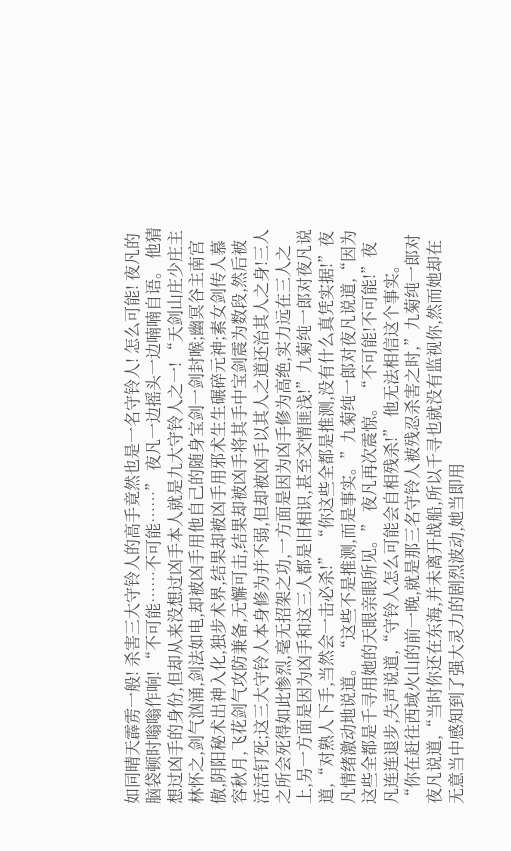如同晴天霹雳一般! 杀害三大守铃人的高手竟然也是一名守铃人! 怎么可能! 夜凡的脑袋顿时嗡嗡作响! “不可能……不可能……” 夜凡一边摇头一边喃喃自语。 他猜想过凶手的身份,但却从来没想过凶手本人就是九大守铃人之一! “天剑山庄少庄主林怀之,剑气汹涌,剑法如电,却被凶手用他自己的随身宝剑一剑封喉;幽冥谷主南宫傲,阴阳秘术出神入化,独步术界,结果却被凶手用邪术生生碾碎元神;素女剑传人慕容秋月,飞花剑气攻防兼备,无懈可击,结果却被凶手将其手中宝剑震为数段,然后被活活钉死;这三大守铃人本身修为并不弱,但却被凶手以其人之道还治其人之身!三人之所会死得如此惨烈,毫无招架之功,一方面是因为凶手修为高绝,实力远在三人之上,另一方面是因为凶手和这三人都是旧相识,甚至交情匪浅!”九菊纯一郎对夜凡说道,“对熟人下手,当然会一击必杀!” “你这些全都是推测,没有什么真凭实据!”夜凡情绪激动地说道。 “这些不是推测,而是事实。”九菊纯一郎对夜凡说道,“因为这些全都是千寻用她的天眼亲眼所见。” 夜凡再次震惊。 “不可能!不可能!”夜凡连连退步,失声说道,“守铃人怎么可能会自相残杀!” 他无法相信这个事实。 “你在赶往西域火山的前一晚,就是那三名守铃人被残忍杀害之时,”九菊纯一郎对夜凡说道,“当时你还在东海,并未离开战船,所以千寻也就没有监视你,然而她却在无意当中感知到了强大灵力的剧烈波动,她当即用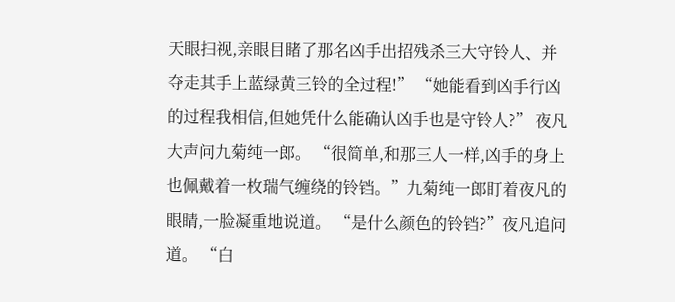天眼扫视,亲眼目睹了那名凶手出招残杀三大守铃人、并夺走其手上蓝绿黄三铃的全过程!” “她能看到凶手行凶的过程我相信,但她凭什么能确认凶手也是守铃人?” 夜凡大声问九菊纯一郎。 “很简单,和那三人一样,凶手的身上也佩戴着一枚瑞气缠绕的铃铛。”九菊纯一郎盯着夜凡的眼睛,一脸凝重地说道。 “是什么颜色的铃铛?”夜凡追问道。 “白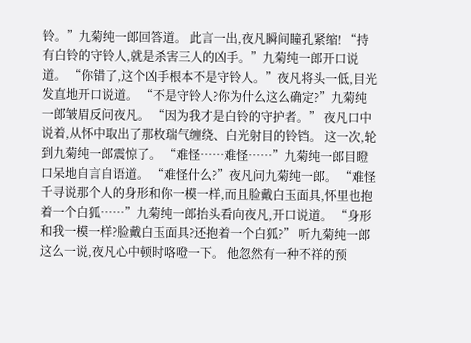铃。”九菊纯一郎回答道。 此言一出,夜凡瞬间瞳孔紧缩! “持有白铃的守铃人,就是杀害三人的凶手。”九菊纯一郎开口说道。 “你错了,这个凶手根本不是守铃人。”夜凡将头一低,目光发直地开口说道。 “不是守铃人?你为什么这么确定?”九菊纯一郎皱眉反问夜凡。 “因为我才是白铃的守护者。” 夜凡口中说着,从怀中取出了那枚瑞气缠绕、白光射目的铃铛。 这一次,轮到九菊纯一郎震惊了。 “难怪……难怪……”九菊纯一郎目瞪口呆地自言自语道。 “难怪什么?”夜凡问九菊纯一郎。 “难怪千寻说那个人的身形和你一模一样,而且脸戴白玉面具,怀里也抱着一个白狐……”九菊纯一郎抬头看向夜凡,开口说道。 “身形和我一模一样?脸戴白玉面具?还抱着一个白狐?” 听九菊纯一郎这么一说,夜凡心中顿时咯噔一下。 他忽然有一种不祥的预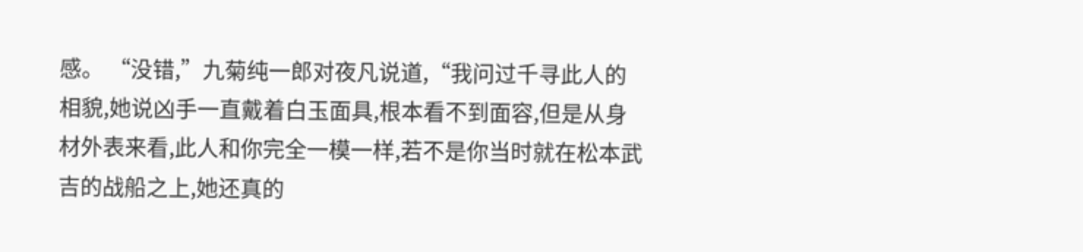感。 “没错,”九菊纯一郎对夜凡说道,“我问过千寻此人的相貌,她说凶手一直戴着白玉面具,根本看不到面容,但是从身材外表来看,此人和你完全一模一样,若不是你当时就在松本武吉的战船之上,她还真的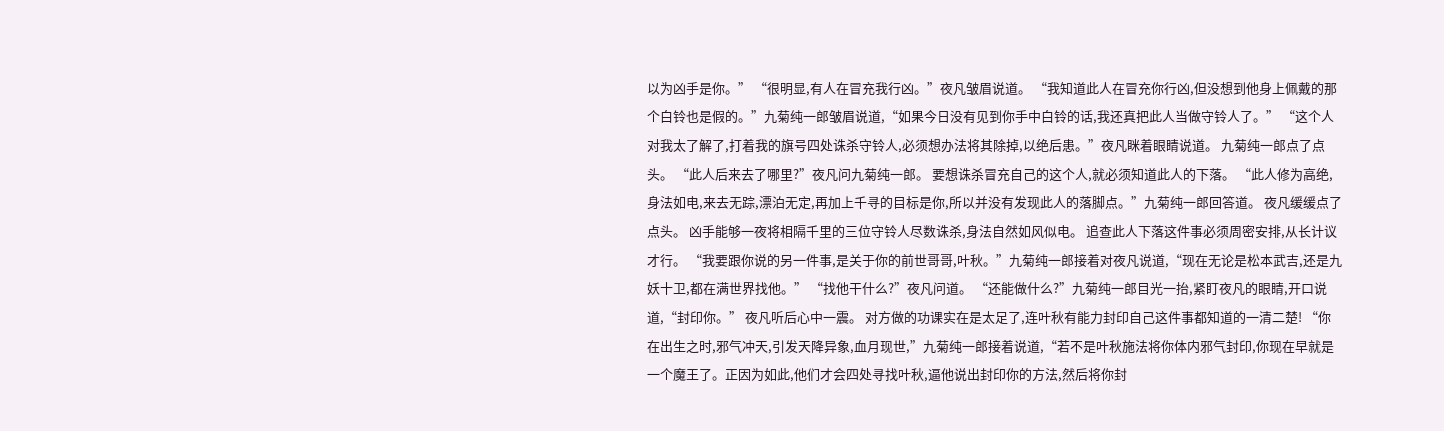以为凶手是你。” “很明显,有人在冒充我行凶。”夜凡皱眉说道。 “我知道此人在冒充你行凶,但没想到他身上佩戴的那个白铃也是假的。”九菊纯一郎皱眉说道,“如果今日没有见到你手中白铃的话,我还真把此人当做守铃人了。” “这个人对我太了解了,打着我的旗号四处诛杀守铃人,必须想办法将其除掉,以绝后患。”夜凡眯着眼睛说道。 九菊纯一郎点了点头。 “此人后来去了哪里?”夜凡问九菊纯一郎。 要想诛杀冒充自己的这个人,就必须知道此人的下落。 “此人修为高绝,身法如电,来去无踪,漂泊无定,再加上千寻的目标是你,所以并没有发现此人的落脚点。”九菊纯一郎回答道。 夜凡缓缓点了点头。 凶手能够一夜将相隔千里的三位守铃人尽数诛杀,身法自然如风似电。 追查此人下落这件事必须周密安排,从长计议才行。 “我要跟你说的另一件事,是关于你的前世哥哥,叶秋。”九菊纯一郎接着对夜凡说道,“现在无论是松本武吉,还是九妖十卫,都在满世界找他。” “找他干什么?”夜凡问道。 “还能做什么?”九菊纯一郎目光一抬,紧盯夜凡的眼睛,开口说道,“封印你。” 夜凡听后心中一震。 对方做的功课实在是太足了,连叶秋有能力封印自己这件事都知道的一清二楚! “你在出生之时,邪气冲天,引发天降异象,血月现世,”九菊纯一郎接着说道,“若不是叶秋施法将你体内邪气封印,你现在早就是一个魔王了。正因为如此,他们才会四处寻找叶秋,逼他说出封印你的方法,然后将你封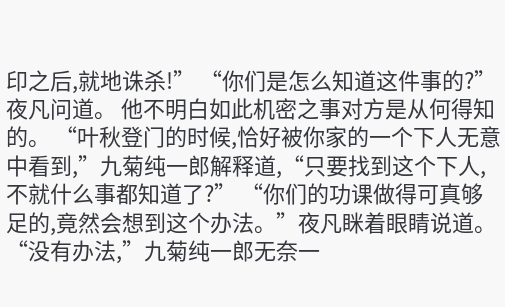印之后,就地诛杀!” “你们是怎么知道这件事的?”夜凡问道。 他不明白如此机密之事对方是从何得知的。 “叶秋登门的时候,恰好被你家的一个下人无意中看到,”九菊纯一郎解释道,“只要找到这个下人,不就什么事都知道了?” “你们的功课做得可真够足的,竟然会想到这个办法。”夜凡眯着眼睛说道。 “没有办法,”九菊纯一郎无奈一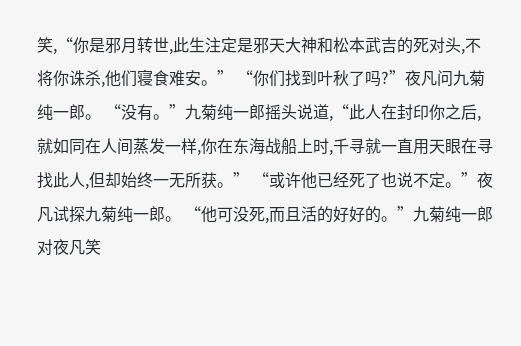笑,“你是邪月转世,此生注定是邪天大神和松本武吉的死对头,不将你诛杀,他们寝食难安。” “你们找到叶秋了吗?”夜凡问九菊纯一郎。 “没有。”九菊纯一郎摇头说道,“此人在封印你之后,就如同在人间蒸发一样,你在东海战船上时,千寻就一直用天眼在寻找此人,但却始终一无所获。” “或许他已经死了也说不定。”夜凡试探九菊纯一郎。 “他可没死,而且活的好好的。”九菊纯一郎对夜凡笑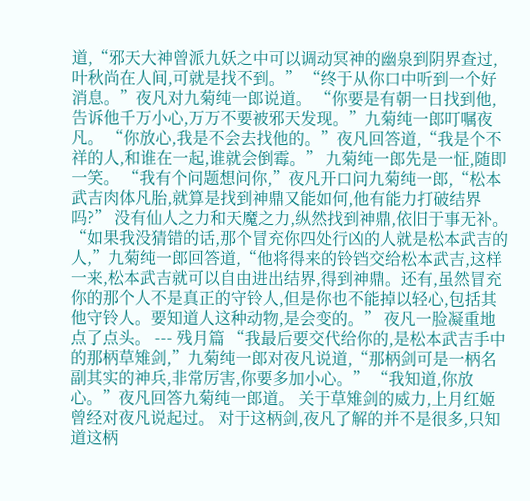道,“邪天大神曾派九妖之中可以调动冥神的幽泉到阴界查过,叶秋尚在人间,可就是找不到。” “终于从你口中听到一个好消息。”夜凡对九菊纯一郎说道。 “你要是有朝一日找到他,告诉他千万小心,万万不要被邪天发现。”九菊纯一郎叮嘱夜凡。 “你放心,我是不会去找他的。”夜凡回答道,“我是个不祥的人,和谁在一起,谁就会倒霉。” 九菊纯一郎先是一怔,随即一笑。 “我有个问题想问你,”夜凡开口问九菊纯一郎,“松本武吉肉体凡胎,就算是找到神鼎又能如何,他有能力打破结界吗?” 没有仙人之力和天魔之力,纵然找到神鼎,依旧于事无补。 “如果我没猜错的话,那个冒充你四处行凶的人就是松本武吉的人,”九菊纯一郎回答道,“他将得来的铃铛交给松本武吉,这样一来,松本武吉就可以自由进出结界,得到神鼎。还有,虽然冒充你的那个人不是真正的守铃人,但是你也不能掉以轻心,包括其他守铃人。要知道人这种动物,是会变的。” 夜凡一脸凝重地点了点头。 --- 残月篇 “我最后要交代给你的,是松本武吉手中的那柄草雉剑,”九菊纯一郎对夜凡说道,“那柄剑可是一柄名副其实的神兵,非常厉害,你要多加小心。” “我知道,你放心。”夜凡回答九菊纯一郎道。 关于草雉剑的威力,上月红姬曾经对夜凡说起过。 对于这柄剑,夜凡了解的并不是很多,只知道这柄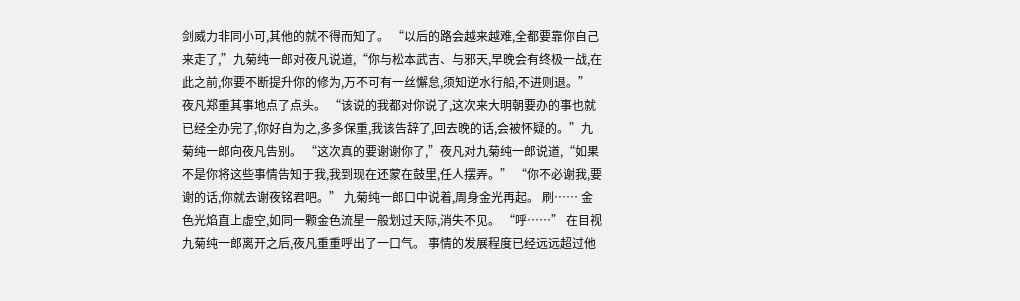剑威力非同小可,其他的就不得而知了。 “以后的路会越来越难,全都要靠你自己来走了,”九菊纯一郎对夜凡说道,“你与松本武吉、与邪天,早晚会有终极一战,在此之前,你要不断提升你的修为,万不可有一丝懈怠,须知逆水行船,不进则退。” 夜凡郑重其事地点了点头。 “该说的我都对你说了,这次来大明朝要办的事也就已经全办完了,你好自为之,多多保重,我该告辞了,回去晚的话,会被怀疑的。”九菊纯一郎向夜凡告别。 “这次真的要谢谢你了,”夜凡对九菊纯一郎说道,“如果不是你将这些事情告知于我,我到现在还蒙在鼓里,任人摆弄。” “你不必谢我,要谢的话,你就去谢夜铭君吧。” 九菊纯一郎口中说着,周身金光再起。 刷…… 金色光焰直上虚空,如同一颗金色流星一般划过天际,消失不见。 “呼……” 在目视九菊纯一郎离开之后,夜凡重重呼出了一口气。 事情的发展程度已经远远超过他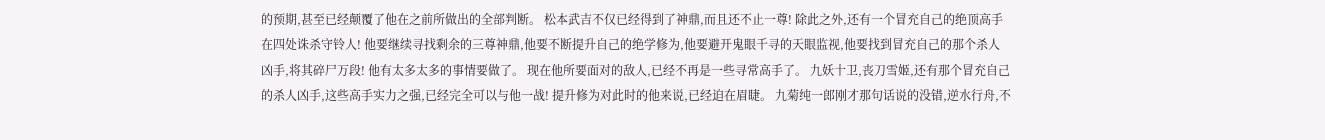的预期,甚至已经颠覆了他在之前所做出的全部判断。 松本武吉不仅已经得到了神鼎,而且还不止一尊! 除此之外,还有一个冒充自己的绝顶高手在四处诛杀守铃人! 他要继续寻找剩余的三尊神鼎,他要不断提升自己的绝学修为,他要避开鬼眼千寻的天眼监视,他要找到冒充自己的那个杀人凶手,将其碎尸万段! 他有太多太多的事情要做了。 现在他所要面对的敌人,已经不再是一些寻常高手了。 九妖十卫,丧刀雪姬,还有那个冒充自己的杀人凶手,这些高手实力之强,已经完全可以与他一战! 提升修为对此时的他来说,已经迫在眉睫。 九菊纯一郎刚才那句话说的没错,逆水行舟,不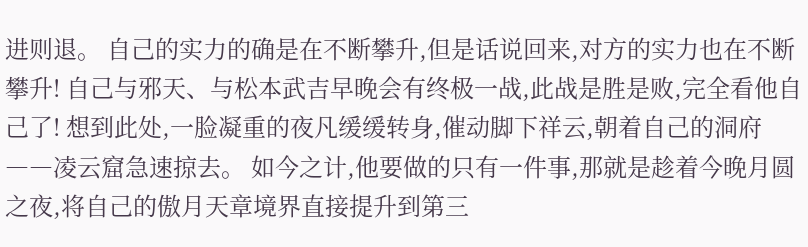进则退。 自己的实力的确是在不断攀升,但是话说回来,对方的实力也在不断攀升! 自己与邪天、与松本武吉早晚会有终极一战,此战是胜是败,完全看他自己了! 想到此处,一脸凝重的夜凡缓缓转身,催动脚下祥云,朝着自己的洞府――凌云窟急速掠去。 如今之计,他要做的只有一件事,那就是趁着今晚月圆之夜,将自己的傲月天章境界直接提升到第三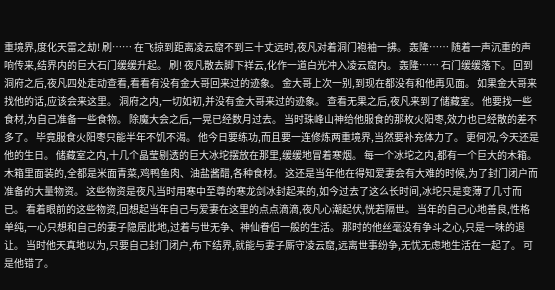重境界,度化天雷之劫! 刷…… 在飞掠到距离凌云窟不到三十丈远时,夜凡对着洞门袍袖一拂。 轰隆…… 随着一声沉重的声响传来,结界内的巨大石门缓缓升起。 刷! 夜凡散去脚下祥云,化作一道白光冲入凌云窟内。 轰隆…… 石门缓缓落下。 回到洞府之后,夜凡四处走动查看,看看有没有金大哥回来过的迹象。 金大哥上次一别,到现在都没有和他再见面。 如果金大哥来找他的话,应该会来这里。 洞府之内,一切如初,并没有金大哥来过的迹象。 查看无果之后,夜凡来到了储藏室。 他要找一些食材,为自己准备一些食物。 除魔大会之后,一晃已经数月过去。 当时珠峰山神给他服食的那枚火阳枣,效力也已经散的差不多了。 毕竟服食火阳枣只能半年不饥不渴。 他今日要练功,而且要一连修炼两重境界,当然要补充体力了。 更何况,今天还是他的生日。 储藏室之内,十几个晶莹剔透的巨大冰坨摆放在那里,缓缓地冒着寒烟。 每一个冰坨之内,都有一个巨大的木箱。 木箱里面装的,全都是米面青菜,鸡鸭鱼肉、油盐酱醋,各种食材。 这还是当年他在得知爱妻会有大难的时候,为了封门闭户而准备的大量物资。 这些物资是夜凡当时用寒中至尊的寒龙剑冰封起来的,如今过去了这么长时间,冰坨只是变薄了几寸而已。 看着眼前的这些物资,回想起当年自己与爱妻在这里的点点滴滴,夜凡心潮起伏,恍若隔世。 当年的自己心地善良,性格单纯,一心只想和自己的妻子隐居此地,过着与世无争、神仙眷侣一般的生活。 那时的他丝毫没有争斗之心,只是一味的退让。 当时他天真地以为,只要自己封门闭户,布下结界,就能与妻子厮守凌云窟,远离世事纷争,无忧无虑地生活在一起了。 可是他错了。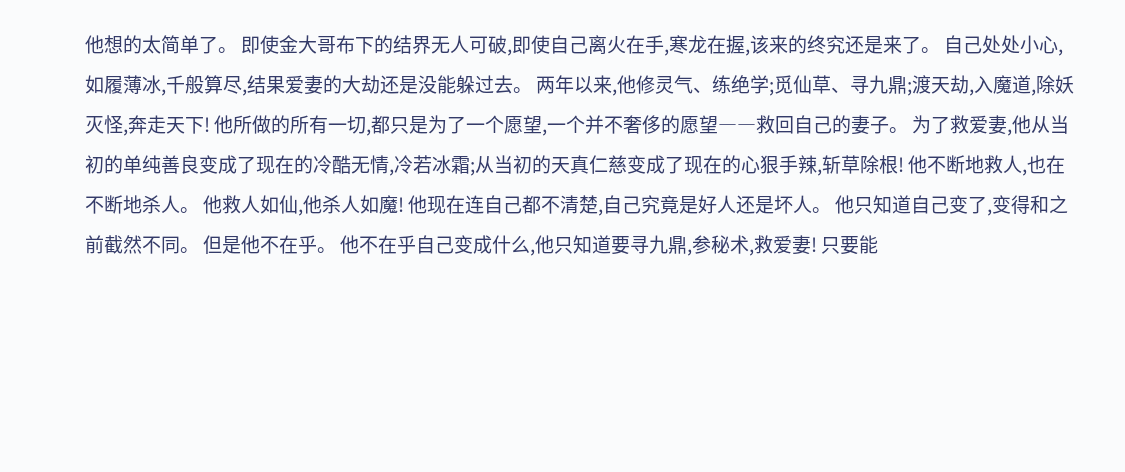他想的太简单了。 即使金大哥布下的结界无人可破,即使自己离火在手,寒龙在握,该来的终究还是来了。 自己处处小心,如履薄冰,千般算尽,结果爱妻的大劫还是没能躲过去。 两年以来,他修灵气、练绝学;觅仙草、寻九鼎;渡天劫,入魔道,除妖灭怪,奔走天下! 他所做的所有一切,都只是为了一个愿望,一个并不奢侈的愿望――救回自己的妻子。 为了救爱妻,他从当初的单纯善良变成了现在的冷酷无情,冷若冰霜;从当初的天真仁慈变成了现在的心狠手辣,斩草除根! 他不断地救人,也在不断地杀人。 他救人如仙,他杀人如魔! 他现在连自己都不清楚,自己究竟是好人还是坏人。 他只知道自己变了,变得和之前截然不同。 但是他不在乎。 他不在乎自己变成什么,他只知道要寻九鼎,参秘术,救爱妻! 只要能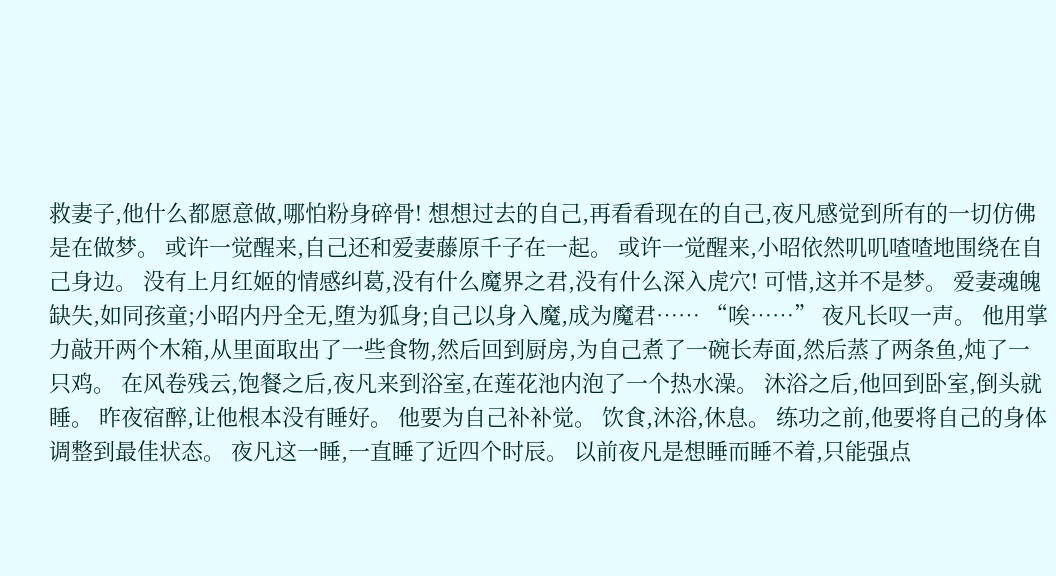救妻子,他什么都愿意做,哪怕粉身碎骨! 想想过去的自己,再看看现在的自己,夜凡感觉到所有的一切仿佛是在做梦。 或许一觉醒来,自己还和爱妻藤原千子在一起。 或许一觉醒来,小昭依然叽叽喳喳地围绕在自己身边。 没有上月红姬的情感纠葛,没有什么魔界之君,没有什么深入虎穴! 可惜,这并不是梦。 爱妻魂魄缺失,如同孩童;小昭内丹全无,堕为狐身;自己以身入魔,成为魔君…… “唉……” 夜凡长叹一声。 他用掌力敲开两个木箱,从里面取出了一些食物,然后回到厨房,为自己煮了一碗长寿面,然后蒸了两条鱼,炖了一只鸡。 在风卷残云,饱餐之后,夜凡来到浴室,在莲花池内泡了一个热水澡。 沐浴之后,他回到卧室,倒头就睡。 昨夜宿醉,让他根本没有睡好。 他要为自己补补觉。 饮食,沐浴,休息。 练功之前,他要将自己的身体调整到最佳状态。 夜凡这一睡,一直睡了近四个时辰。 以前夜凡是想睡而睡不着,只能强点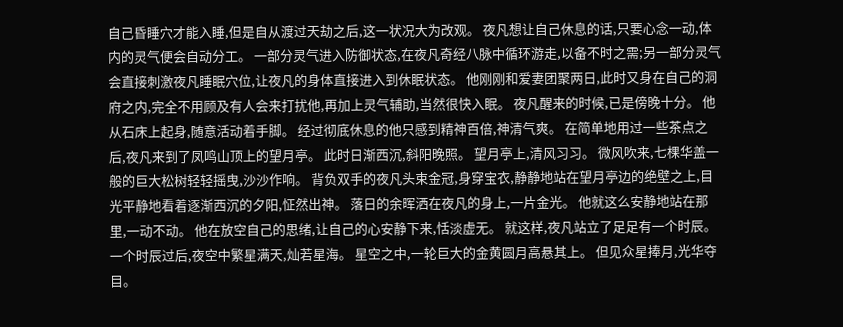自己昏睡穴才能入睡,但是自从渡过天劫之后,这一状况大为改观。 夜凡想让自己休息的话,只要心念一动,体内的灵气便会自动分工。 一部分灵气进入防御状态,在夜凡奇经八脉中循环游走,以备不时之需;另一部分灵气会直接刺激夜凡睡眠穴位,让夜凡的身体直接进入到休眠状态。 他刚刚和爱妻团聚两日,此时又身在自己的洞府之内,完全不用顾及有人会来打扰他,再加上灵气辅助,当然很快入眠。 夜凡醒来的时候,已是傍晚十分。 他从石床上起身,随意活动着手脚。 经过彻底休息的他只感到精神百倍,神清气爽。 在简单地用过一些茶点之后,夜凡来到了凤鸣山顶上的望月亭。 此时日渐西沉,斜阳晚照。 望月亭上,清风习习。 微风吹来,七棵华盖一般的巨大松树轻轻摇曳,沙沙作响。 背负双手的夜凡头束金冠,身穿宝衣,静静地站在望月亭边的绝壁之上,目光平静地看着逐渐西沉的夕阳,怔然出神。 落日的余晖洒在夜凡的身上,一片金光。 他就这么安静地站在那里,一动不动。 他在放空自己的思绪,让自己的心安静下来,恬淡虚无。 就这样,夜凡站立了足足有一个时辰。 一个时辰过后,夜空中繁星满天,灿若星海。 星空之中,一轮巨大的金黄圆月高悬其上。 但见众星捧月,光华夺目。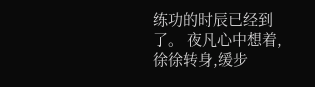练功的时辰已经到了。 夜凡心中想着,徐徐转身,缓步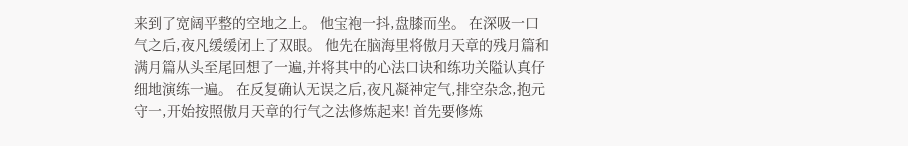来到了宽阔平整的空地之上。 他宝袍一抖,盘膝而坐。 在深吸一口气之后,夜凡缓缓闭上了双眼。 他先在脑海里将傲月天章的残月篇和满月篇从头至尾回想了一遍,并将其中的心法口诀和练功关隘认真仔细地演练一遍。 在反复确认无误之后,夜凡凝神定气,排空杂念,抱元守一,开始按照傲月天章的行气之法修炼起来! 首先要修炼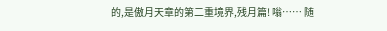的,是傲月天章的第二重境界,残月篇! 嗡…… 随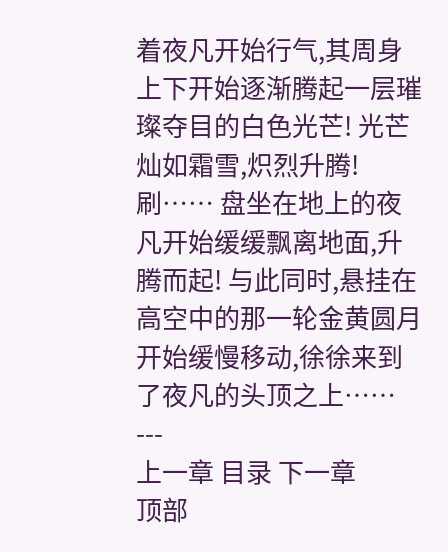着夜凡开始行气,其周身上下开始逐渐腾起一层璀璨夺目的白色光芒! 光芒灿如霜雪,炽烈升腾! 刷…… 盘坐在地上的夜凡开始缓缓飘离地面,升腾而起! 与此同时,悬挂在高空中的那一轮金黄圆月开始缓慢移动,徐徐来到了夜凡的头顶之上…… ---
上一章 目录 下一章
顶部